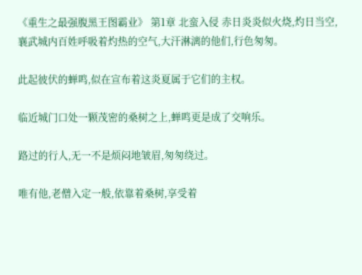《重生之最强腹黑王图霸业》 第1章 北蛮入侵 赤日炎炎似火烧,灼日当空,襄武城内百姓呼吸着灼热的空气,大汗淋漓的他们,行色匆匆。

此起彼伏的蝉鸣,似在宣布着这炎夏属于它们的主权。

临近城门口处一颗茂密的桑树之上,蝉鸣更是成了交响乐。

路过的行人,无一不是烦闷地皱眉,匆匆绕过。

唯有他,老僧入定一般,依靠着桑树,享受着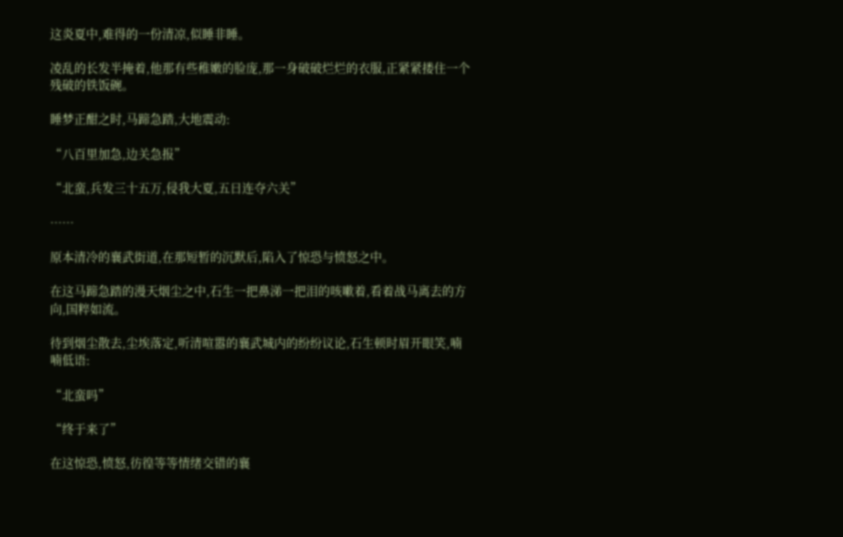这炎夏中,难得的一份清凉,似睡非睡。

凌乱的长发半掩着,他那有些稚嫩的脸庞,那一身破破烂烂的衣服,正紧紧搂住一个残破的铁饭碗。

睡梦正酣之时,马蹄急踏,大地震动:

“八百里加急,边关急报”

“北蛮,兵发三十五万,侵我大夏,五日连夺六关”

……

原本清冷的襄武街道,在那短暂的沉默后,陷入了惊恐与愤怒之中。

在这马蹄急踏的漫天烟尘之中,石生一把鼻涕一把泪的咳嗽着,看着战马离去的方向,国粹如流。

待到烟尘散去,尘埃落定,听清喧嚣的襄武城内的纷纷议论,石生顿时眉开眼笑,喃喃低语:

“北蛮吗”

“终于来了”

在这惊恐,愤怒,彷徨等等情绪交错的襄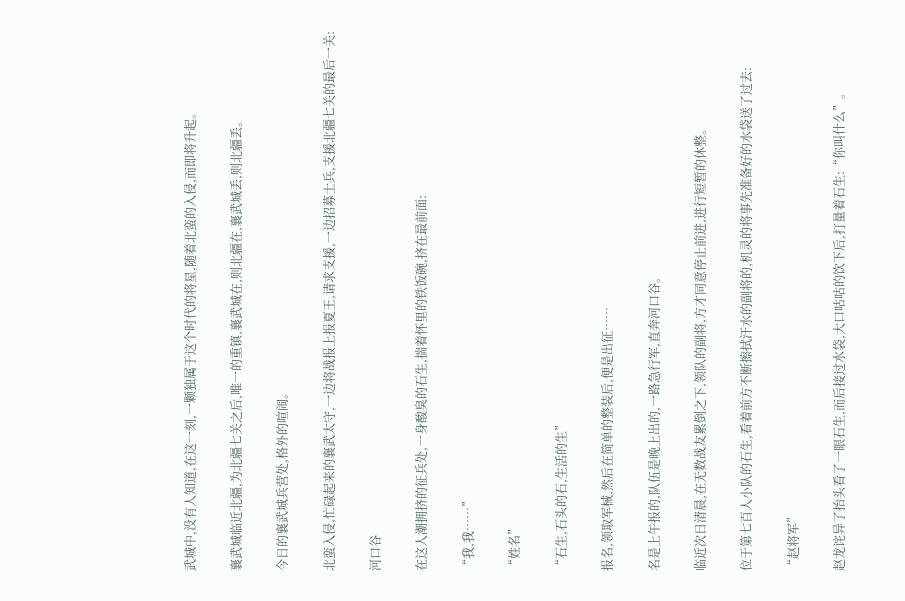武城中,没有人知道,在这一刻,一颗独属于这个时代的将星,随着北蛮的入侵,而即将升起。

襄武城临近北疆,为北疆七关之后,唯一的重镇,襄武城在,则北疆在,襄武城丢,则北疆丢。

今日的襄武城兵营处,格外的喧闹。

北蛮入侵,忙碌起来的襄武太守,一边将战报上报夏王,请求支援,一边招募士兵,支援北疆七关的最后一关:

河口谷

在这人潮拥挤的征兵处,一身酸臭的石生,揣着怀里的铁饭碗,挤在最前面:

“我,我……”

“姓名”

“石生,石头的石,生活的生”

报名,领取军械,然后在简单的整装后,便是出征……

名是上午报的,队伍是晚上出的,一路急行军,直奔河口谷。

临近次日清晨,在无数战友累倒之下,领队的副将,方才同意停止前进,进行短暂的休整。

位于第七百人小队的石生,看着前方不断擦拭汗水的副将的,机灵的将事先准备好的水袋送了过去:

“赵将军”

赵龙诧异了抬头看了一眼石生,而后接过水袋,大口咕咕的饮下后,打量着石生:“你叫什么”。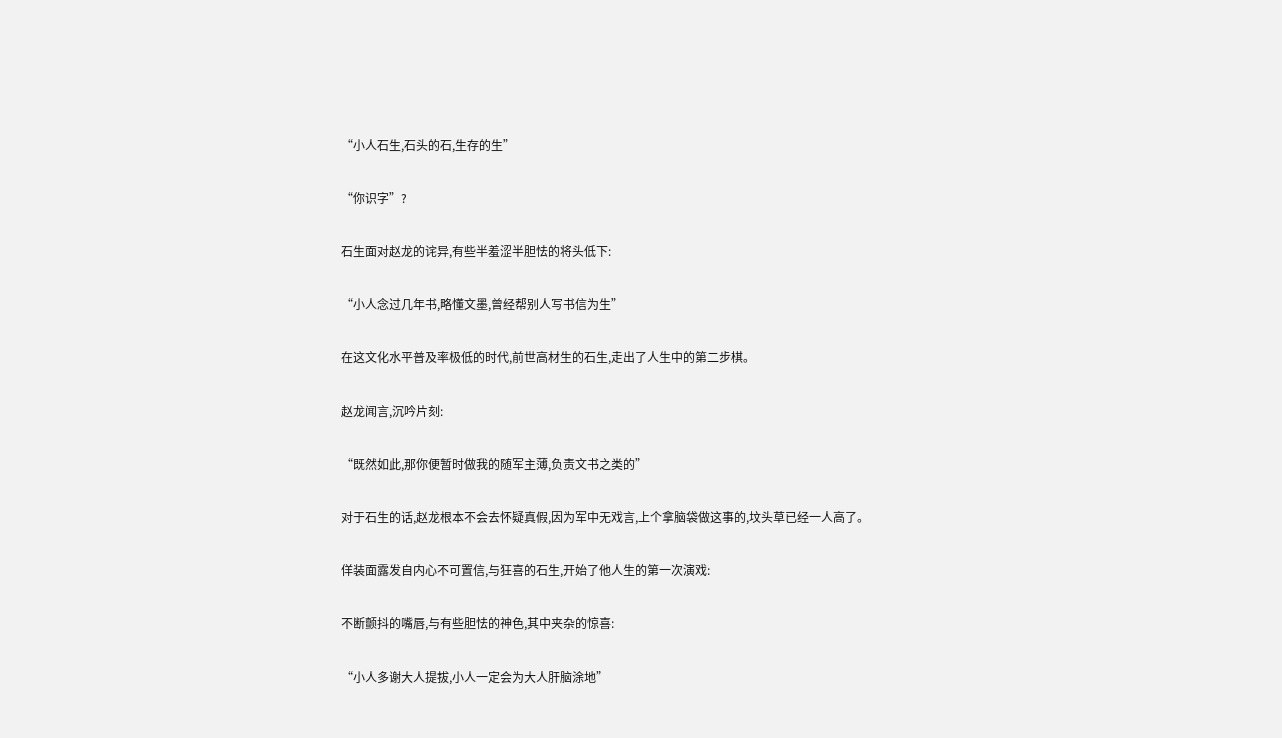“小人石生,石头的石,生存的生”

“你识字”?

石生面对赵龙的诧异,有些半羞涩半胆怯的将头低下:

“小人念过几年书,略懂文墨,曾经帮别人写书信为生”

在这文化水平普及率极低的时代,前世高材生的石生,走出了人生中的第二步棋。

赵龙闻言,沉吟片刻:

“既然如此,那你便暂时做我的随军主薄,负责文书之类的”

对于石生的话,赵龙根本不会去怀疑真假,因为军中无戏言,上个拿脑袋做这事的,坟头草已经一人高了。

佯装面露发自内心不可置信,与狂喜的石生,开始了他人生的第一次演戏:

不断颤抖的嘴唇,与有些胆怯的神色,其中夹杂的惊喜:

“小人多谢大人提拔,小人一定会为大人肝脑涂地”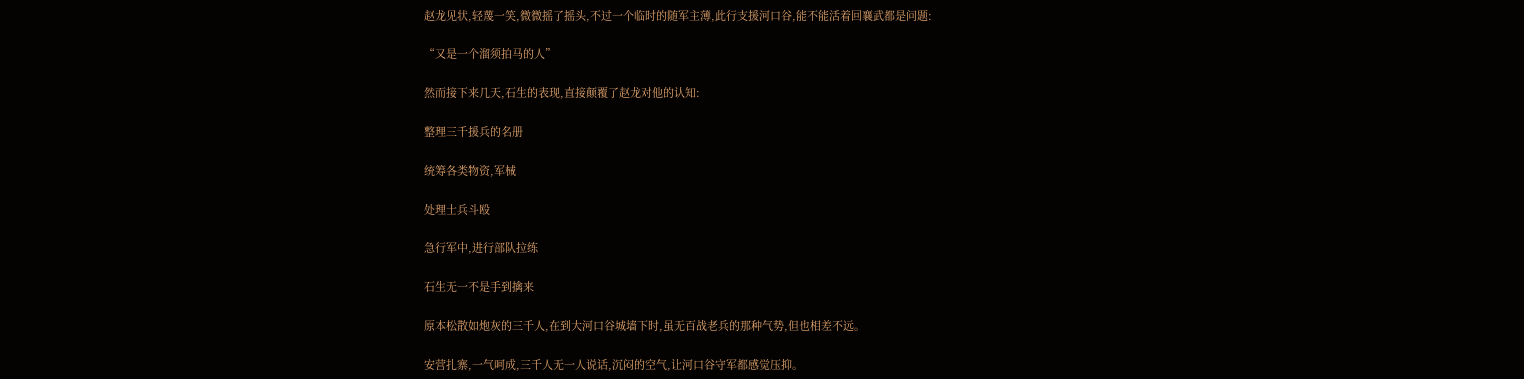赵龙见状,轻蔑一笑,微微摇了摇头,不过一个临时的随军主薄,此行支援河口谷,能不能活着回襄武都是问题:

“又是一个溜须拍马的人”

然而接下来几天,石生的表现,直接颠覆了赵龙对他的认知:

整理三千援兵的名册

统筹各类物资,军械

处理士兵斗殴

急行军中,进行部队拉练

石生无一不是手到擒来

原本松散如炮灰的三千人,在到大河口谷城墙下时,虽无百战老兵的那种气势,但也相差不远。

安营扎寨,一气呵成,三千人无一人说话,沉闷的空气,让河口谷守军都感觉压抑。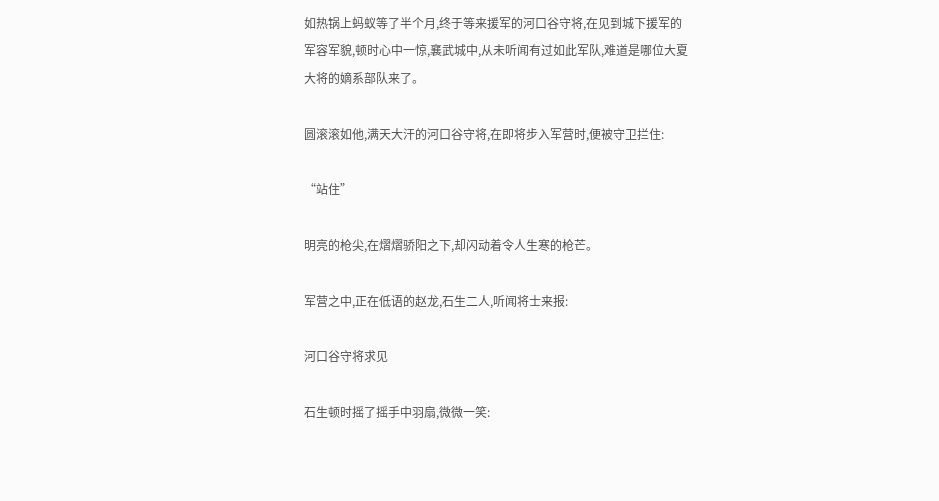如热锅上蚂蚁等了半个月,终于等来援军的河口谷守将,在见到城下援军的军容军貌,顿时心中一惊,襄武城中,从未听闻有过如此军队,难道是哪位大夏大将的嫡系部队来了。

圆滚滚如他,满天大汗的河口谷守将,在即将步入军营时,便被守卫拦住:

“站住”

明亮的枪尖,在熠熠骄阳之下,却闪动着令人生寒的枪芒。

军营之中,正在低语的赵龙,石生二人,听闻将士来报:

河口谷守将求见

石生顿时摇了摇手中羽扇,微微一笑: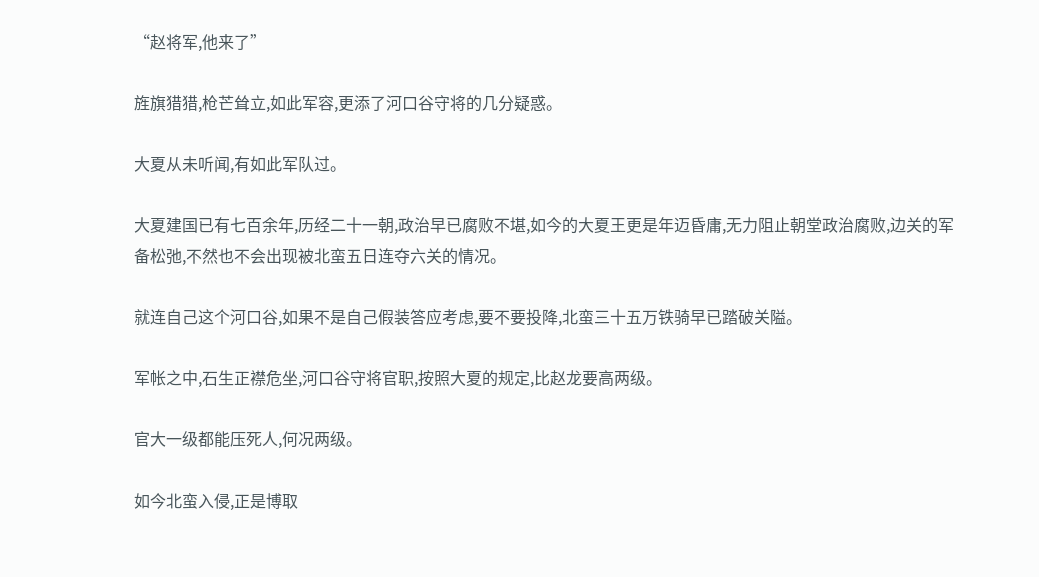“赵将军,他来了”

旌旗猎猎,枪芒耸立,如此军容,更添了河口谷守将的几分疑惑。

大夏从未听闻,有如此军队过。

大夏建国已有七百余年,历经二十一朝,政治早已腐败不堪,如今的大夏王更是年迈昏庸,无力阻止朝堂政治腐败,边关的军备松弛,不然也不会出现被北蛮五日连夺六关的情况。

就连自己这个河口谷,如果不是自己假装答应考虑,要不要投降,北蛮三十五万铁骑早已踏破关隘。

军帐之中,石生正襟危坐,河口谷守将官职,按照大夏的规定,比赵龙要高两级。

官大一级都能压死人,何况两级。

如今北蛮入侵,正是博取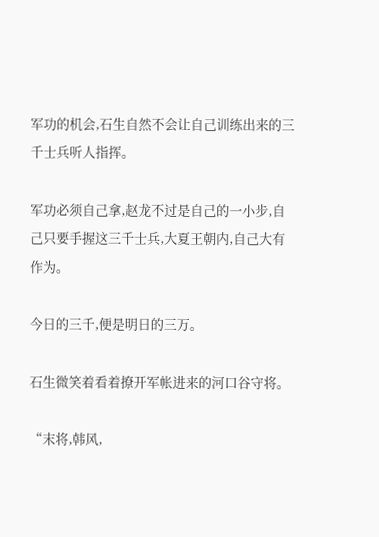军功的机会,石生自然不会让自己训练出来的三千士兵听人指挥。

军功必须自己拿,赵龙不过是自己的一小步,自己只要手握这三千士兵,大夏王朝内,自己大有作为。

今日的三千,便是明日的三万。

石生微笑着看着撩开军帐进来的河口谷守将。

“末将,韩风,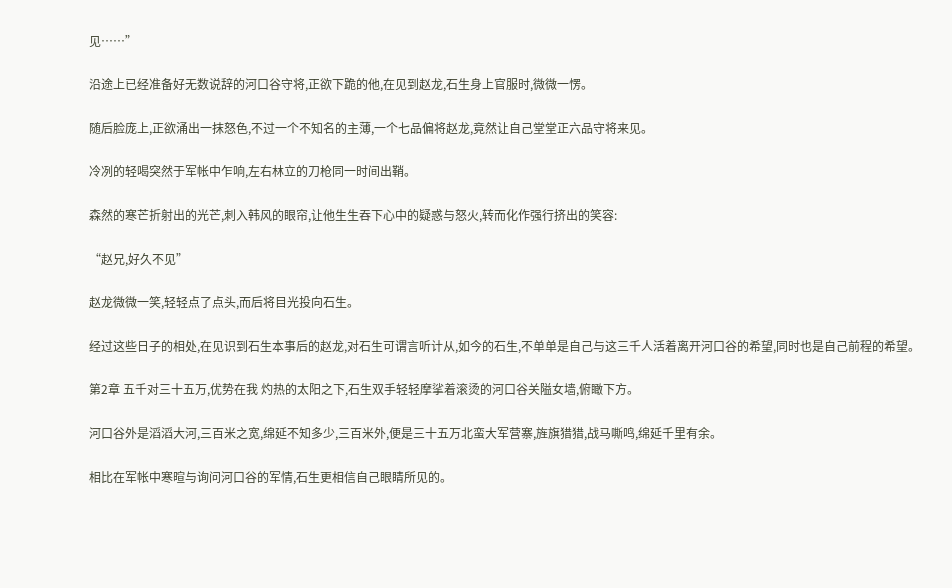见……”

沿途上已经准备好无数说辞的河口谷守将,正欲下跪的他,在见到赵龙,石生身上官服时,微微一愣。

随后脸庞上,正欲涌出一抹怒色,不过一个不知名的主薄,一个七品偏将赵龙,竟然让自己堂堂正六品守将来见。

冷冽的轻喝突然于军帐中乍响,左右林立的刀枪同一时间出鞘。

森然的寒芒折射出的光芒,刺入韩风的眼帘,让他生生吞下心中的疑惑与怒火,转而化作强行挤出的笑容:

“赵兄,好久不见”

赵龙微微一笑,轻轻点了点头,而后将目光投向石生。

经过这些日子的相处,在见识到石生本事后的赵龙,对石生可谓言听计从,如今的石生,不单单是自己与这三千人活着离开河口谷的希望,同时也是自己前程的希望。

第2章 五千对三十五万,优势在我 灼热的太阳之下,石生双手轻轻摩挲着滚烫的河口谷关隘女墙,俯瞰下方。

河口谷外是滔滔大河,三百米之宽,绵延不知多少,三百米外,便是三十五万北蛮大军营寨,旌旗猎猎,战马嘶鸣,绵延千里有余。

相比在军帐中寒暄与询问河口谷的军情,石生更相信自己眼睛所见的。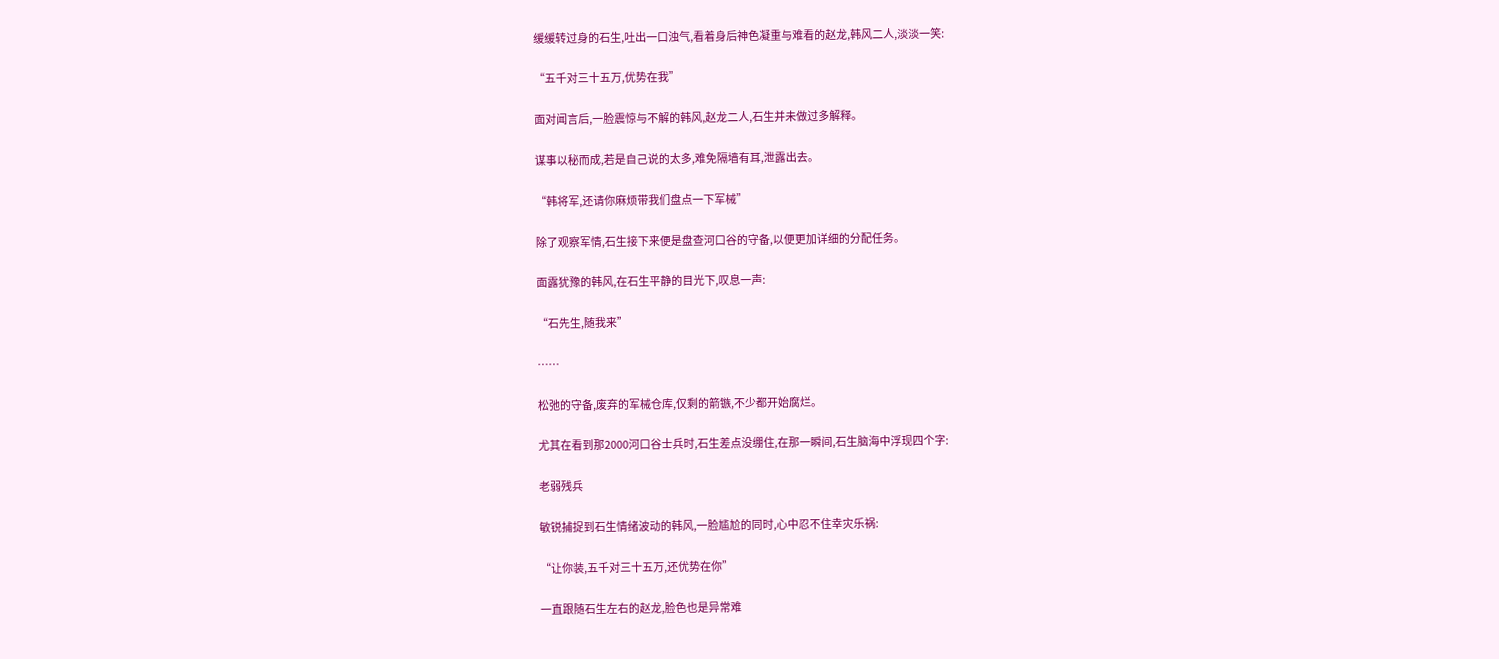缓缓转过身的石生,吐出一口浊气,看着身后神色凝重与难看的赵龙,韩风二人,淡淡一笑:

“五千对三十五万,优势在我”

面对闻言后,一脸震惊与不解的韩风,赵龙二人,石生并未做过多解释。

谋事以秘而成,若是自己说的太多,难免隔墙有耳,泄露出去。

“韩将军,还请你麻烦带我们盘点一下军械”

除了观察军情,石生接下来便是盘查河口谷的守备,以便更加详细的分配任务。

面露犹豫的韩风,在石生平静的目光下,叹息一声:

“石先生,随我来”

……

松弛的守备,废弃的军械仓库,仅剩的箭镞,不少都开始腐烂。

尤其在看到那2000河口谷士兵时,石生差点没绷住,在那一瞬间,石生脑海中浮现四个字:

老弱残兵

敏锐捕捉到石生情绪波动的韩风,一脸尴尬的同时,心中忍不住幸灾乐祸:

“让你装,五千对三十五万,还优势在你”

一直跟随石生左右的赵龙,脸色也是异常难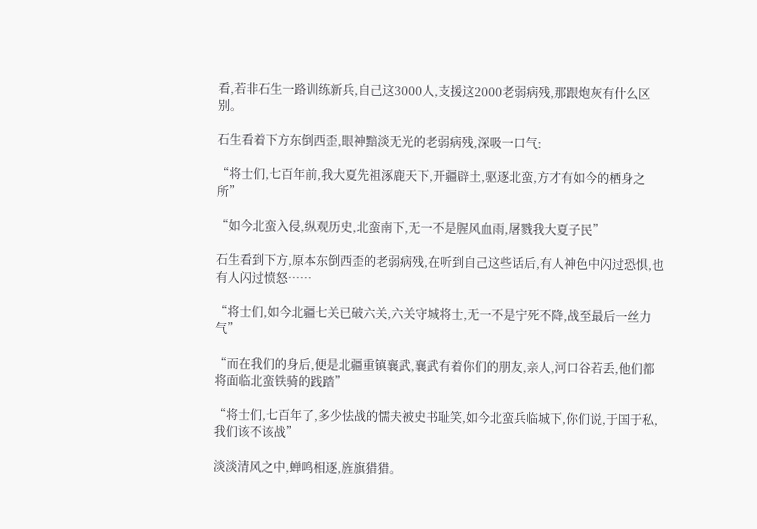看,若非石生一路训练新兵,自己这3000人,支援这2000老弱病残,那跟炮灰有什么区别。

石生看着下方东倒西歪,眼神黯淡无光的老弱病残,深吸一口气:

“将士们,七百年前,我大夏先祖涿鹿天下,开疆辟土,驱逐北蛮,方才有如今的栖身之所”

“如今北蛮入侵,纵观历史,北蛮南下,无一不是腥风血雨,屠戮我大夏子民”

石生看到下方,原本东倒西歪的老弱病残,在听到自己这些话后,有人神色中闪过恐惧,也有人闪过愤怒……

“将士们,如今北疆七关已破六关,六关守城将士,无一不是宁死不降,战至最后一丝力气”

“而在我们的身后,便是北疆重镇襄武,襄武有着你们的朋友,亲人,河口谷若丢,他们都将面临北蛮铁骑的践踏”

“将士们,七百年了,多少怯战的懦夫被史书耻笑,如今北蛮兵临城下,你们说,于国于私,我们该不该战”

淡淡清风之中,蝉鸣相逐,旌旗猎猎。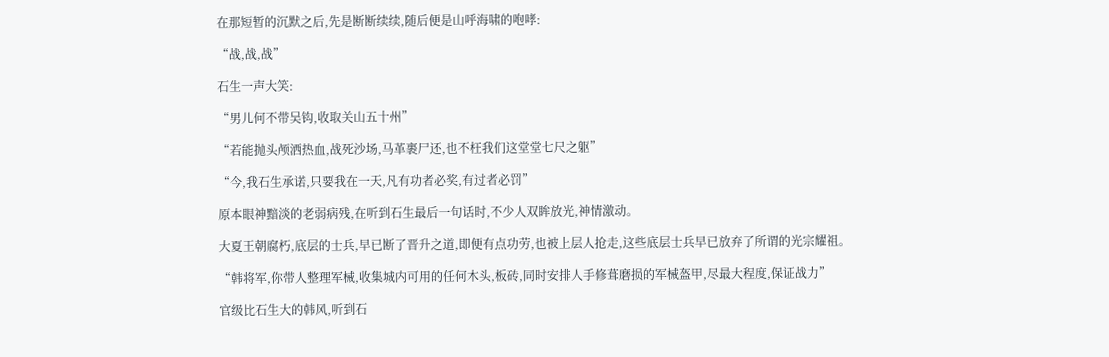在那短暂的沉默之后,先是断断续续,随后便是山呼海啸的咆哮:

“战,战,战”

石生一声大笑:

“男儿何不带吴钩,收取关山五十州”

“若能抛头颅洒热血,战死沙场,马革裹尸还,也不枉我们这堂堂七尺之躯”

“今,我石生承诺,只要我在一天,凡有功者必奖,有过者必罚”

原本眼神黯淡的老弱病残,在听到石生最后一句话时,不少人双眸放光,神情激动。

大夏王朝腐朽,底层的士兵,早已断了晋升之道,即便有点功劳,也被上层人抢走,这些底层士兵早已放弃了所谓的光宗耀祖。

“韩将军,你带人整理军械,收集城内可用的任何木头,板砖,同时安排人手修葺磨损的军械盔甲,尽最大程度,保证战力”

官级比石生大的韩风,听到石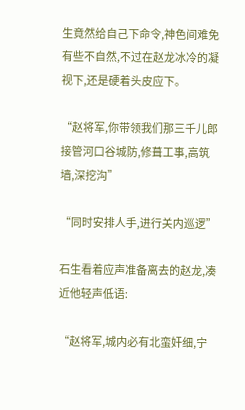生竟然给自己下命令,神色间难免有些不自然,不过在赵龙冰冷的凝视下,还是硬着头皮应下。

“赵将军,你带领我们那三千儿郎接管河口谷城防,修葺工事,高筑墙,深挖沟”

“同时安排人手,进行关内巡逻”

石生看着应声准备离去的赵龙,凑近他轻声低语:

“赵将军,城内必有北蛮奸细,宁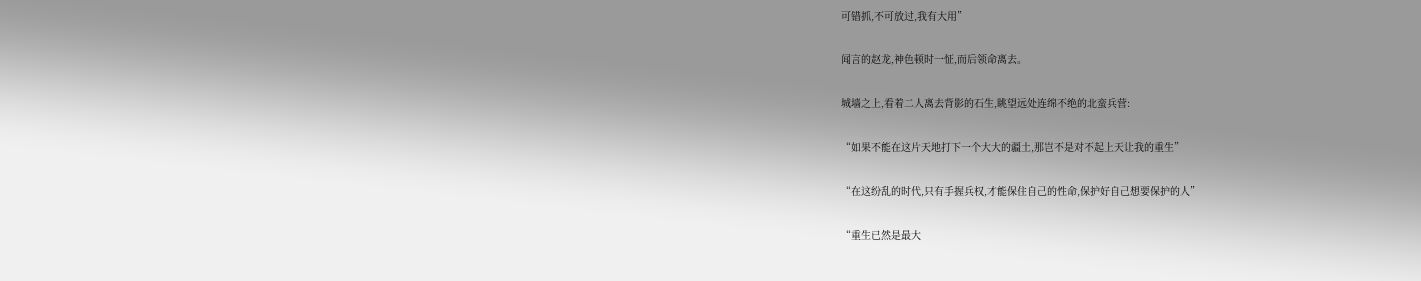可错抓,不可放过,我有大用”

闻言的赵龙,神色顿时一怔,而后领命离去。

城墙之上,看着二人离去背影的石生,眺望远处连绵不绝的北蛮兵营:

“如果不能在这片天地打下一个大大的疆土,那岂不是对不起上天让我的重生”

“在这纷乱的时代,只有手握兵权,才能保住自己的性命,保护好自己想要保护的人”

“重生已然是最大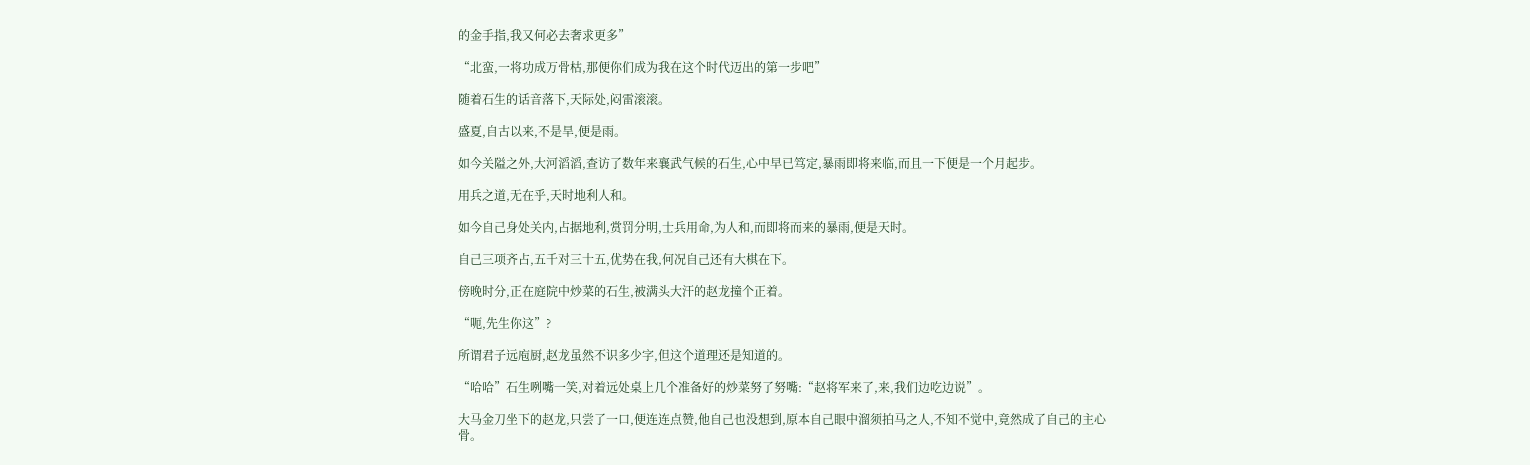的金手指,我又何必去奢求更多”

“北蛮,一将功成万骨枯,那便你们成为我在这个时代迈出的第一步吧”

随着石生的话音落下,天际处,闷雷滚滚。

盛夏,自古以来,不是旱,便是雨。

如今关隘之外,大河滔滔,查访了数年来襄武气候的石生,心中早已笃定,暴雨即将来临,而且一下便是一个月起步。

用兵之道,无在乎,天时地利人和。

如今自己身处关内,占据地利,赏罚分明,士兵用命,为人和,而即将而来的暴雨,便是天时。

自己三项齐占,五千对三十五,优势在我,何况自己还有大棋在下。

傍晚时分,正在庭院中炒菜的石生,被满头大汗的赵龙撞个正着。

“呃,先生你这”?

所谓君子远庖厨,赵龙虽然不识多少字,但这个道理还是知道的。

“哈哈”石生咧嘴一笑,对着远处桌上几个准备好的炒菜努了努嘴:“赵将军来了,来,我们边吃边说”。

大马金刀坐下的赵龙,只尝了一口,便连连点赞,他自己也没想到,原本自己眼中溜须拍马之人,不知不觉中,竟然成了自己的主心骨。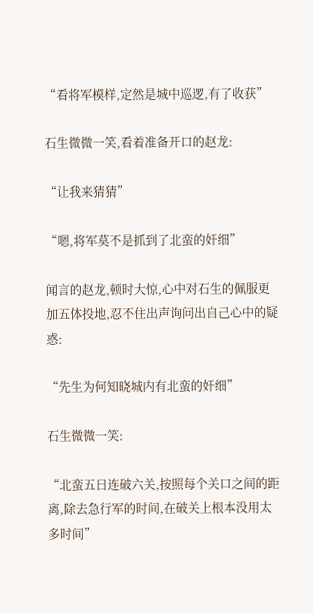“看将军模样,定然是城中巡逻,有了收获”

石生微微一笑,看着准备开口的赵龙:

“让我来猜猜”

“嗯,将军莫不是抓到了北蛮的奸细”

闻言的赵龙,顿时大惊,心中对石生的佩服更加五体投地,忍不住出声询问出自己心中的疑惑:

“先生为何知晓城内有北蛮的奸细”

石生微微一笑:

“北蛮五日连破六关,按照每个关口之间的距离,除去急行军的时间,在破关上根本没用太多时间”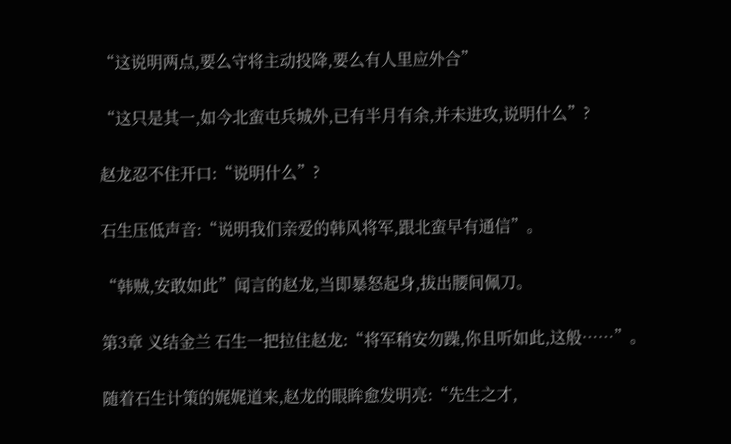“这说明两点,要么守将主动投降,要么有人里应外合”

“这只是其一,如今北蛮屯兵城外,已有半月有余,并未进攻,说明什么”?

赵龙忍不住开口:“说明什么”?

石生压低声音:“说明我们亲爱的韩风将军,跟北蛮早有通信”。

“韩贼,安敢如此”闻言的赵龙,当即暴怒起身,拔出腰间佩刀。

第3章 义结金兰 石生一把拉住赵龙:“将军稍安勿躁,你且听如此,这般……”。

随着石生计策的娓娓道来,赵龙的眼眸愈发明亮:“先生之才,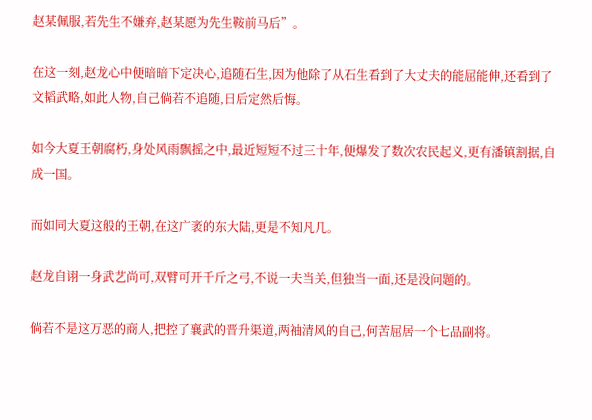赵某佩服,若先生不嫌弃,赵某愿为先生鞍前马后”。

在这一刻,赵龙心中便暗暗下定决心,追随石生,因为他除了从石生看到了大丈夫的能屈能伸,还看到了文韬武略,如此人物,自己倘若不追随,日后定然后悔。

如今大夏王朝腐朽,身处风雨飘摇之中,最近短短不过三十年,便爆发了数次农民起义,更有潘镇割据,自成一国。

而如同大夏这般的王朝,在这广袤的东大陆,更是不知凡几。

赵龙自诩一身武艺尚可,双臂可开千斤之弓,不说一夫当关,但独当一面,还是没问题的。

倘若不是这万恶的商人,把控了襄武的晋升渠道,两袖清风的自己,何苦屈居一个七品副将。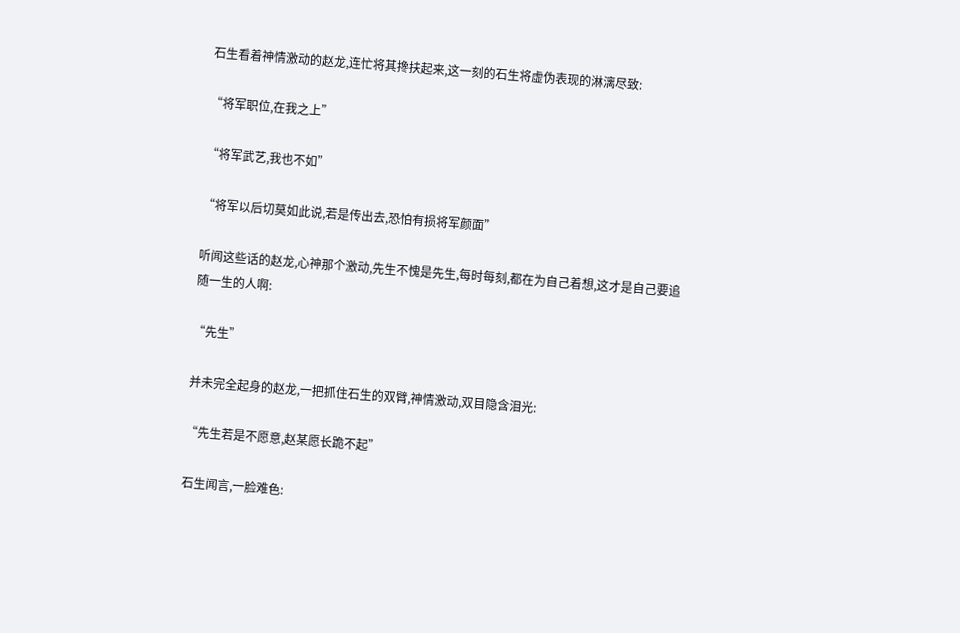石生看着神情激动的赵龙,连忙将其搀扶起来,这一刻的石生将虚伪表现的淋漓尽致:

“将军职位,在我之上”

“将军武艺,我也不如”

“将军以后切莫如此说,若是传出去,恐怕有损将军颜面”

听闻这些话的赵龙,心神那个激动,先生不愧是先生,每时每刻,都在为自己着想,这才是自己要追随一生的人啊:

“先生”

并未完全起身的赵龙,一把抓住石生的双臂,神情激动,双目隐含泪光:

“先生若是不愿意,赵某愿长跪不起”

石生闻言,一脸难色: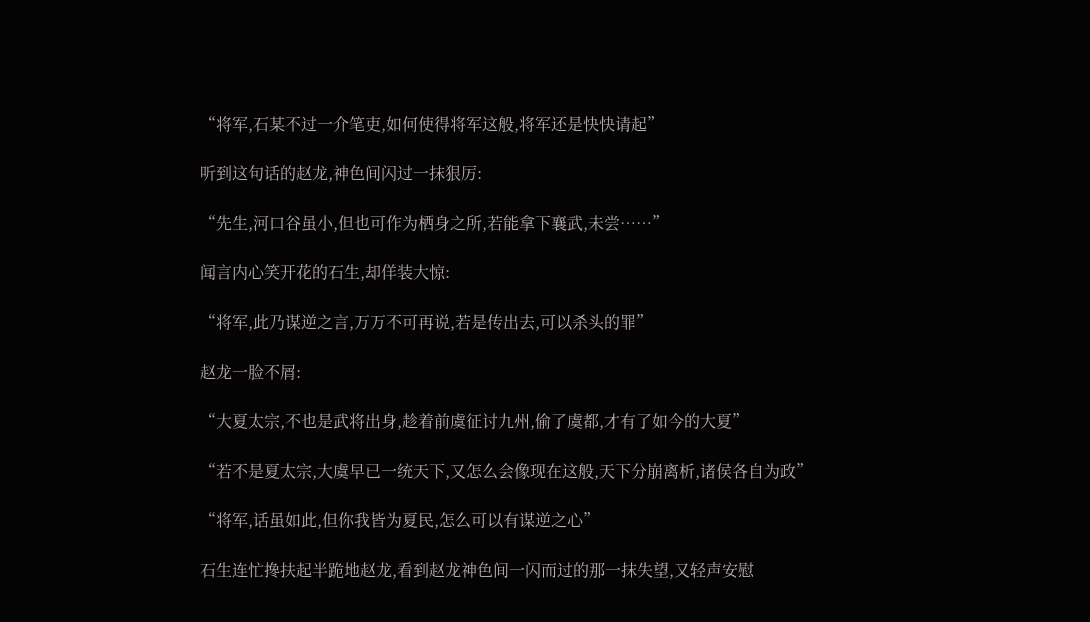“将军,石某不过一介笔吏,如何使得将军这般,将军还是快快请起”

听到这句话的赵龙,神色间闪过一抹狠厉:

“先生,河口谷虽小,但也可作为栖身之所,若能拿下襄武,未尝……”

闻言内心笑开花的石生,却佯装大惊:

“将军,此乃谋逆之言,万万不可再说,若是传出去,可以杀头的罪”

赵龙一脸不屑:

“大夏太宗,不也是武将出身,趁着前虞征讨九州,偷了虞都,才有了如今的大夏”

“若不是夏太宗,大虞早已一统天下,又怎么会像现在这般,天下分崩离析,诸侯各自为政”

“将军,话虽如此,但你我皆为夏民,怎么可以有谋逆之心”

石生连忙搀扶起半跪地赵龙,看到赵龙神色间一闪而过的那一抹失望,又轻声安慰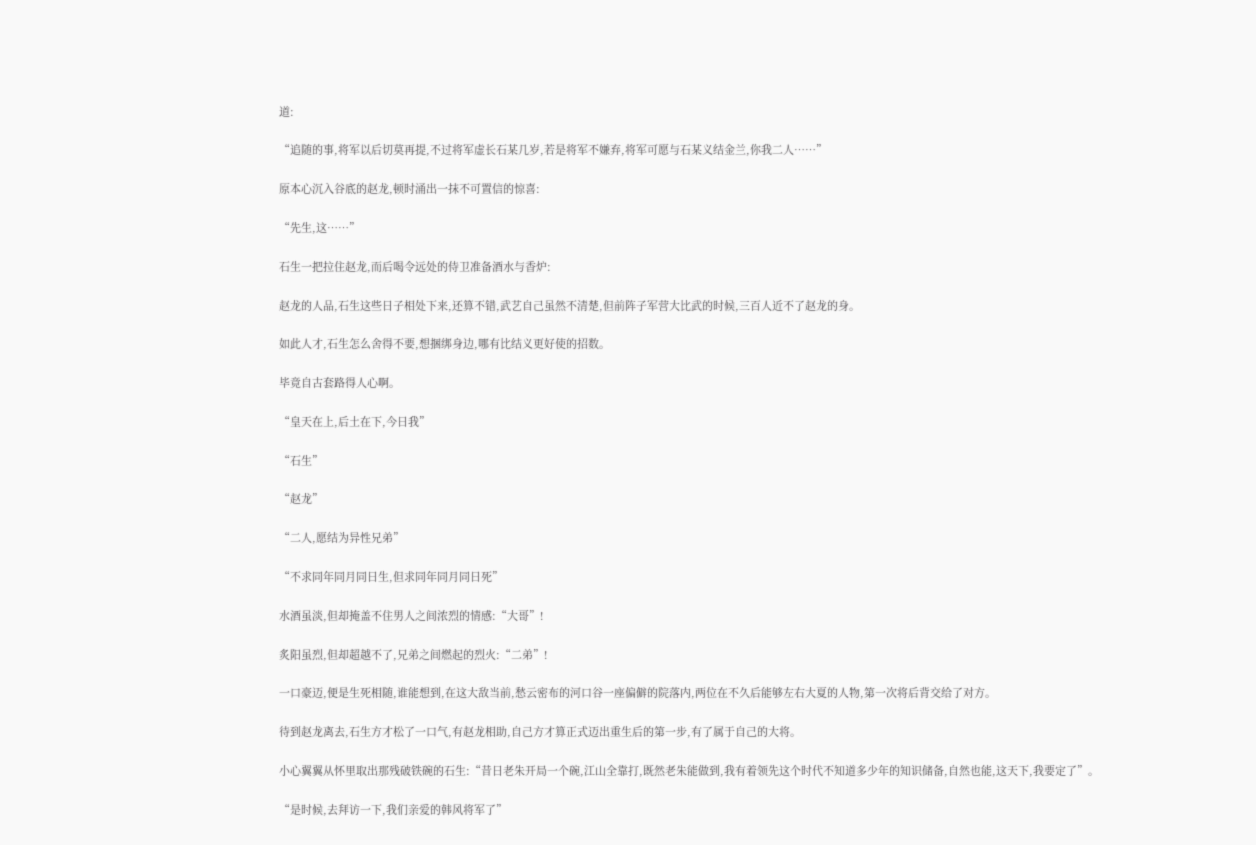道:

“追随的事,将军以后切莫再提,不过将军虚长石某几岁,若是将军不嫌弃,将军可愿与石某义结金兰,你我二人……”

原本心沉入谷底的赵龙,顿时涌出一抹不可置信的惊喜:

“先生,这……”

石生一把拉住赵龙,而后喝令远处的侍卫准备酒水与香炉:

赵龙的人品,石生这些日子相处下来,还算不错,武艺自己虽然不清楚,但前阵子军营大比武的时候,三百人近不了赵龙的身。

如此人才,石生怎么舍得不要,想捆绑身边,哪有比结义更好使的招数。

毕竟自古套路得人心啊。

“皇天在上,后土在下,今日我”

“石生”

“赵龙”

“二人,愿结为异性兄弟”

“不求同年同月同日生,但求同年同月同日死”

水酒虽淡,但却掩盖不住男人之间浓烈的情感:“大哥”!

炙阳虽烈,但却超越不了,兄弟之间燃起的烈火:“二弟”!

一口豪迈,便是生死相随,谁能想到,在这大敌当前,愁云密布的河口谷一座偏僻的院落内,两位在不久后能够左右大夏的人物,第一次将后背交给了对方。

待到赵龙离去,石生方才松了一口气,有赵龙相助,自己方才算正式迈出重生后的第一步,有了属于自己的大将。

小心翼翼从怀里取出那残破铁碗的石生:“昔日老朱开局一个碗,江山全靠打,既然老朱能做到,我有着领先这个时代不知道多少年的知识储备,自然也能,这天下,我要定了”。

“是时候,去拜访一下,我们亲爱的韩风将军了”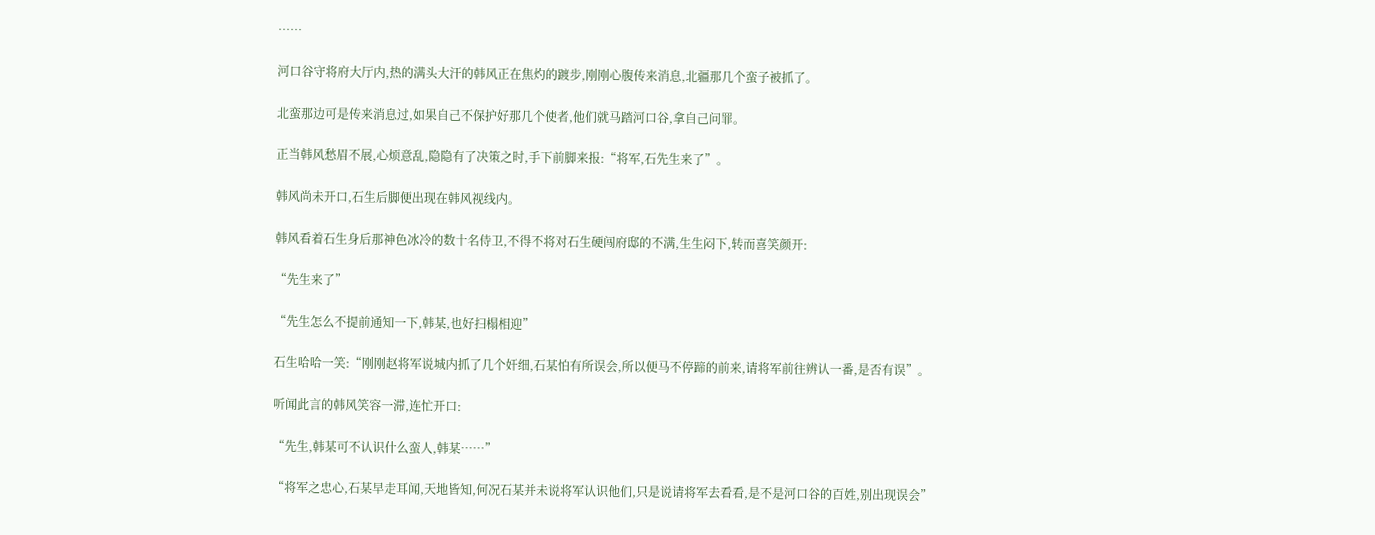……

河口谷守将府大厅内,热的满头大汗的韩风正在焦灼的踱步,刚刚心腹传来消息,北疆那几个蛮子被抓了。

北蛮那边可是传来消息过,如果自己不保护好那几个使者,他们就马踏河口谷,拿自己问罪。

正当韩风愁眉不展,心烦意乱,隐隐有了决策之时,手下前脚来报:“将军,石先生来了”。

韩风尚未开口,石生后脚便出现在韩风视线内。

韩风看着石生身后那神色冰冷的数十名侍卫,不得不将对石生硬闯府邸的不满,生生闷下,转而喜笑颜开:

“先生来了”

“先生怎么不提前通知一下,韩某,也好扫榻相迎”

石生哈哈一笑:“刚刚赵将军说城内抓了几个奸细,石某怕有所误会,所以便马不停蹄的前来,请将军前往辨认一番,是否有误”。

听闻此言的韩风笑容一滞,连忙开口:

“先生,韩某可不认识什么蛮人,韩某……”

“将军之忠心,石某早走耳闻,天地皆知,何况石某并未说将军认识他们,只是说请将军去看看,是不是河口谷的百姓,别出现误会”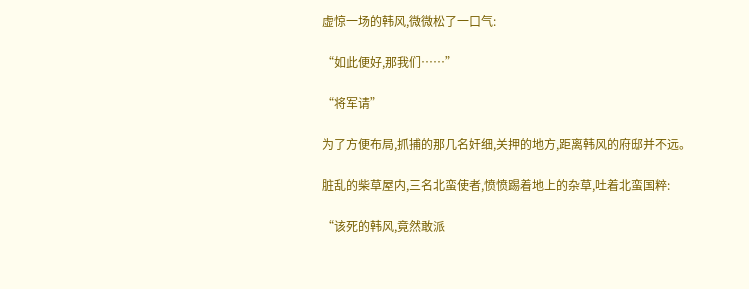虚惊一场的韩风,微微松了一口气:

“如此便好,那我们……”

“将军请”

为了方便布局,抓捕的那几名奸细,关押的地方,距离韩风的府邸并不远。

脏乱的柴草屋内,三名北蛮使者,愤愤踢着地上的杂草,吐着北蛮国粹:

“该死的韩风,竟然敢派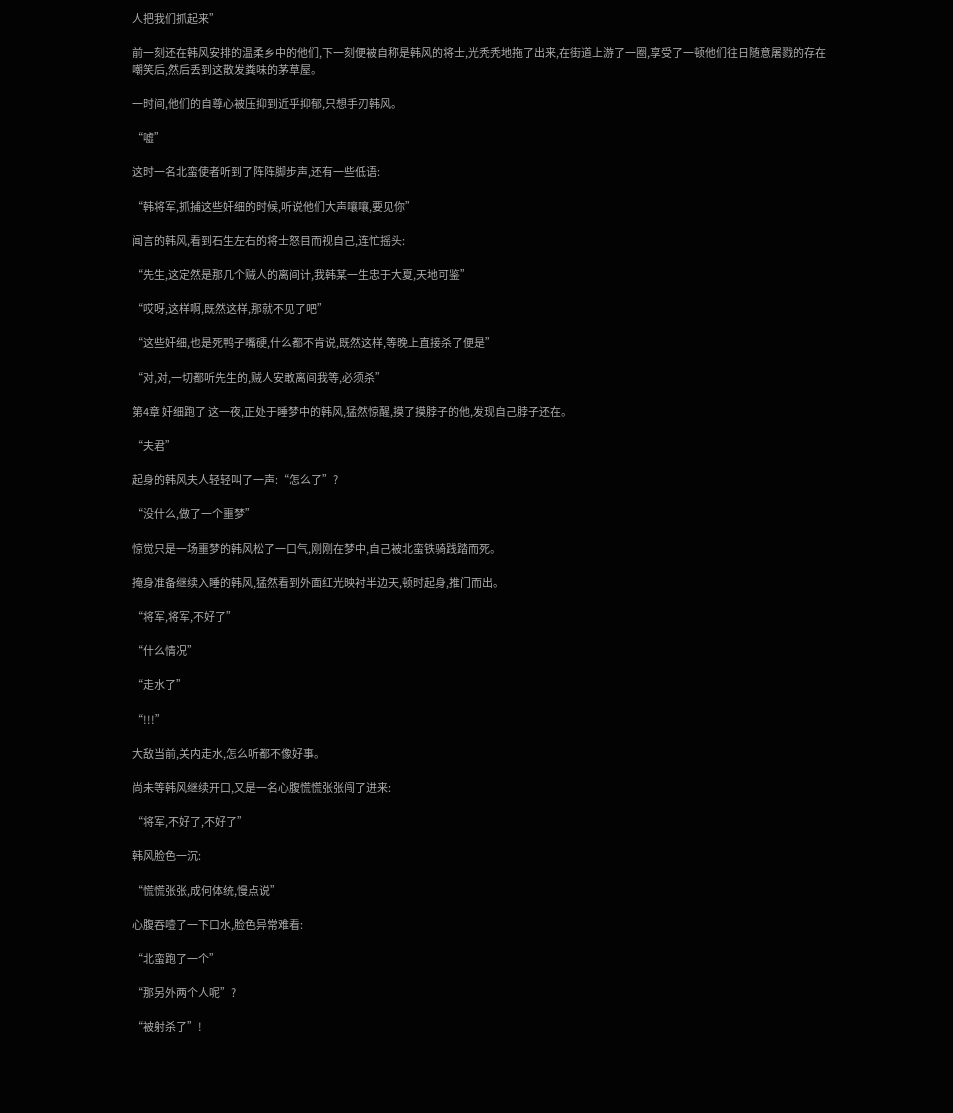人把我们抓起来”

前一刻还在韩风安排的温柔乡中的他们,下一刻便被自称是韩风的将士,光秃秃地拖了出来,在街道上游了一圈,享受了一顿他们往日随意屠戮的存在嘲笑后,然后丢到这散发粪味的茅草屋。

一时间,他们的自尊心被压抑到近乎抑郁,只想手刃韩风。

“嘘”

这时一名北蛮使者听到了阵阵脚步声,还有一些低语:

“韩将军,抓捕这些奸细的时候,听说他们大声嚷嚷,要见你”

闻言的韩风,看到石生左右的将士怒目而视自己,连忙摇头:

“先生,这定然是那几个贼人的离间计,我韩某一生忠于大夏,天地可鉴”

“哎呀,这样啊,既然这样,那就不见了吧”

“这些奸细,也是死鸭子嘴硬,什么都不肯说,既然这样,等晚上直接杀了便是”

“对,对,一切都听先生的,贼人安敢离间我等,必须杀”

第4章 奸细跑了 这一夜,正处于睡梦中的韩风,猛然惊醒,摸了摸脖子的他,发现自己脖子还在。

“夫君”

起身的韩风夫人轻轻叫了一声:“怎么了”?

“没什么,做了一个噩梦”

惊觉只是一场噩梦的韩风松了一口气,刚刚在梦中,自己被北蛮铁骑践踏而死。

掩身准备继续入睡的韩风,猛然看到外面红光映衬半边天,顿时起身,推门而出。

“将军,将军,不好了”

“什么情况”

“走水了”

“!!!”

大敌当前,关内走水,怎么听都不像好事。

尚未等韩风继续开口,又是一名心腹慌慌张张闯了进来:

“将军,不好了,不好了”

韩风脸色一沉:

“慌慌张张,成何体统,慢点说”

心腹吞噎了一下口水,脸色异常难看:

“北蛮跑了一个”

“那另外两个人呢”?

“被射杀了”!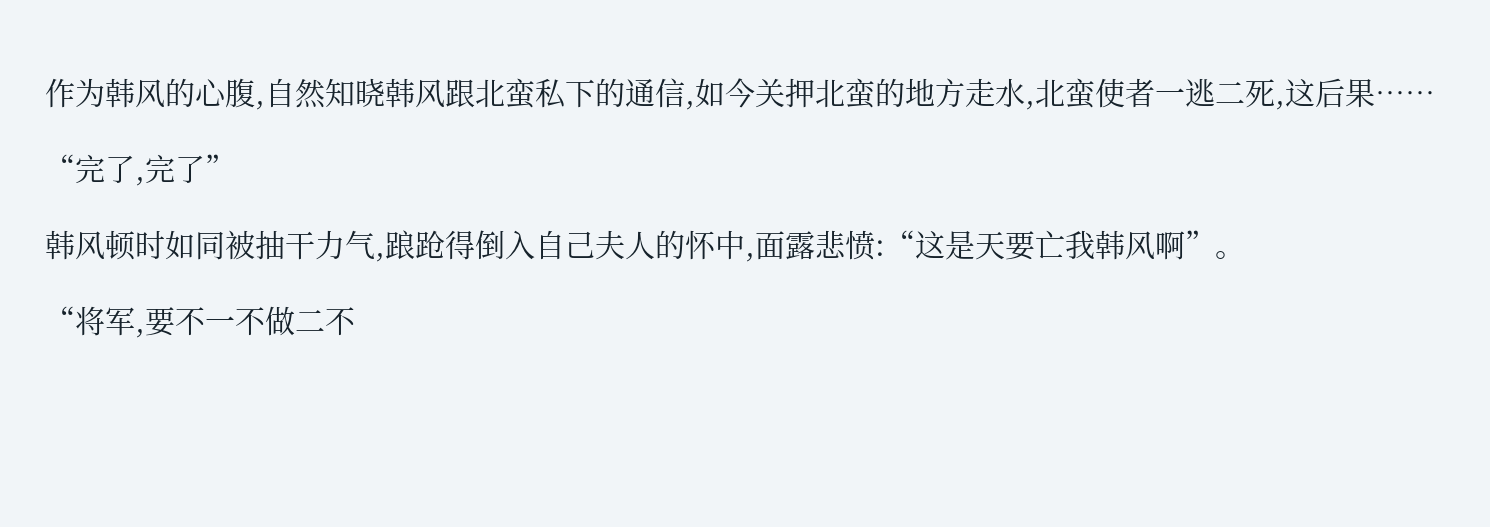作为韩风的心腹,自然知晓韩风跟北蛮私下的通信,如今关押北蛮的地方走水,北蛮使者一逃二死,这后果……

“完了,完了”

韩风顿时如同被抽干力气,踉跄得倒入自己夫人的怀中,面露悲愤:“这是天要亡我韩风啊”。

“将军,要不一不做二不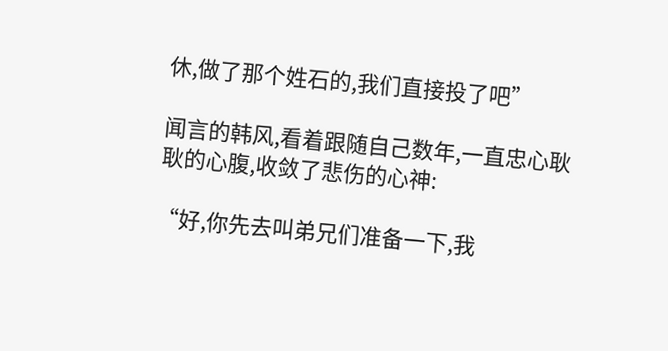休,做了那个姓石的,我们直接投了吧”

闻言的韩风,看着跟随自己数年,一直忠心耿耿的心腹,收敛了悲伤的心神:

“好,你先去叫弟兄们准备一下,我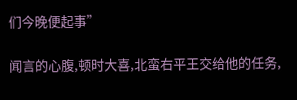们今晚便起事”

闻言的心腹,顿时大喜,北蛮右平王交给他的任务,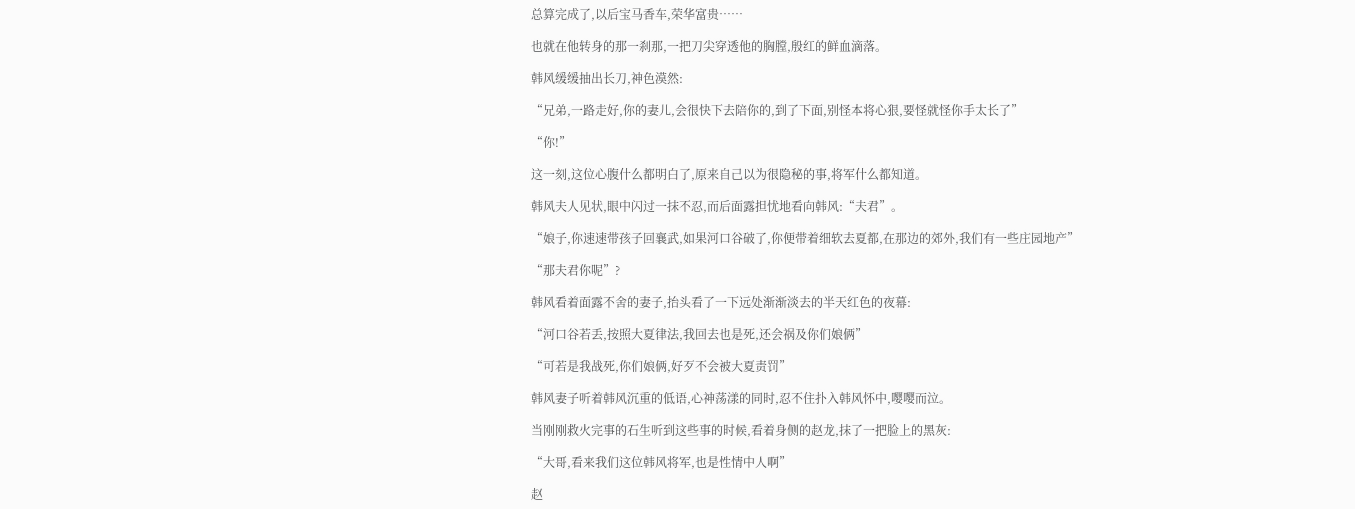总算完成了,以后宝马香车,荣华富贵……

也就在他转身的那一刹那,一把刀尖穿透他的胸膛,殷红的鲜血滴落。

韩风缓缓抽出长刀,神色漠然:

“兄弟,一路走好,你的妻儿,会很快下去陪你的,到了下面,别怪本将心狠,要怪就怪你手太长了”

“你!”

这一刻,这位心腹什么都明白了,原来自己以为很隐秘的事,将军什么都知道。

韩风夫人见状,眼中闪过一抹不忍,而后面露担忧地看向韩风:“夫君”。

“娘子,你速速带孩子回襄武,如果河口谷破了,你便带着细软去夏都,在那边的郊外,我们有一些庄园地产”

“那夫君你呢”?

韩风看着面露不舍的妻子,抬头看了一下远处渐渐淡去的半天红色的夜幕:

“河口谷若丢,按照大夏律法,我回去也是死,还会祸及你们娘俩”

“可若是我战死,你们娘俩,好歹不会被大夏责罚”

韩风妻子听着韩风沉重的低语,心神荡漾的同时,忍不住扑入韩风怀中,嘤嘤而泣。

当刚刚救火完事的石生听到这些事的时候,看着身侧的赵龙,抹了一把脸上的黑灰:

“大哥,看来我们这位韩风将军,也是性情中人啊”

赵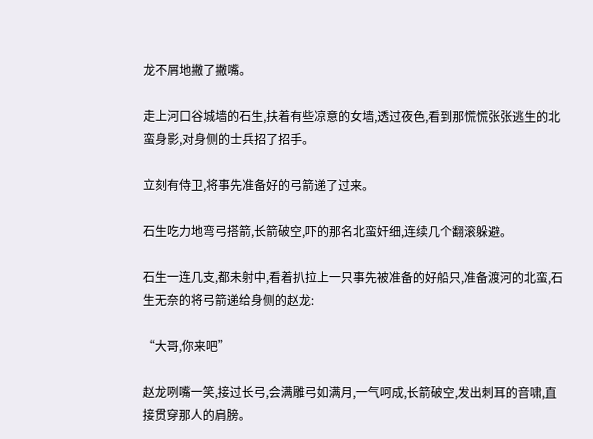龙不屑地撇了撇嘴。

走上河口谷城墙的石生,扶着有些凉意的女墙,透过夜色,看到那慌慌张张逃生的北蛮身影,对身侧的士兵招了招手。

立刻有侍卫,将事先准备好的弓箭递了过来。

石生吃力地弯弓搭箭,长箭破空,吓的那名北蛮奸细,连续几个翻滚躲避。

石生一连几支,都未射中,看着扒拉上一只事先被准备的好船只,准备渡河的北蛮,石生无奈的将弓箭递给身侧的赵龙:

“大哥,你来吧”

赵龙咧嘴一笑,接过长弓,会满雕弓如满月,一气呵成,长箭破空,发出刺耳的音啸,直接贯穿那人的肩膀。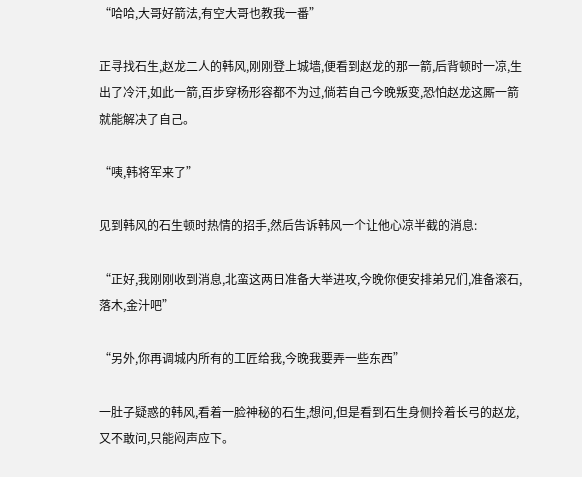“哈哈,大哥好箭法,有空大哥也教我一番”

正寻找石生,赵龙二人的韩风,刚刚登上城墙,便看到赵龙的那一箭,后背顿时一凉,生出了冷汗,如此一箭,百步穿杨形容都不为过,倘若自己今晚叛变,恐怕赵龙这厮一箭就能解决了自己。

“咦,韩将军来了”

见到韩风的石生顿时热情的招手,然后告诉韩风一个让他心凉半截的消息:

“正好,我刚刚收到消息,北蛮这两日准备大举进攻,今晚你便安排弟兄们,准备滚石,落木,金汁吧”

“另外,你再调城内所有的工匠给我,今晚我要弄一些东西”

一肚子疑惑的韩风,看着一脸神秘的石生,想问,但是看到石生身侧拎着长弓的赵龙,又不敢问,只能闷声应下。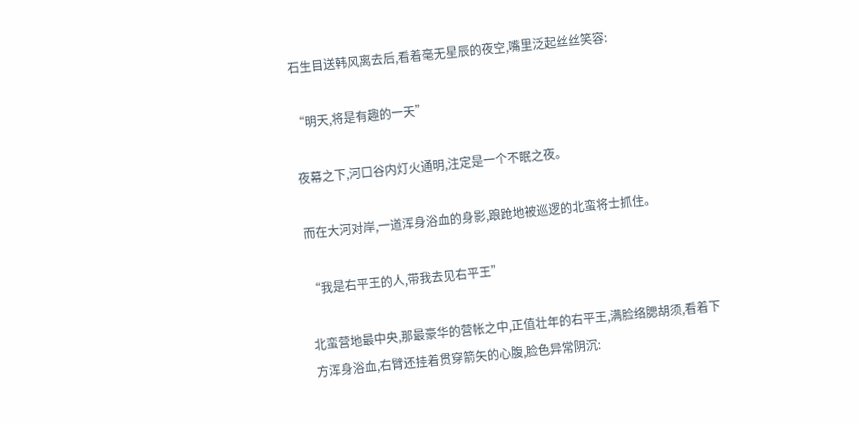石生目送韩风离去后,看着毫无星辰的夜空,嘴里泛起丝丝笑容:

“明天,将是有趣的一天”

夜幕之下,河口谷内灯火通明,注定是一个不眠之夜。

而在大河对岸,一道浑身浴血的身影,踉跄地被巡逻的北蛮将士抓住。

“我是右平王的人,带我去见右平王”

北蛮营地最中央,那最豪华的营帐之中,正值壮年的右平王,满脸络腮胡须,看着下方浑身浴血,右臂还挂着贯穿箭矢的心腹,脸色异常阴沉: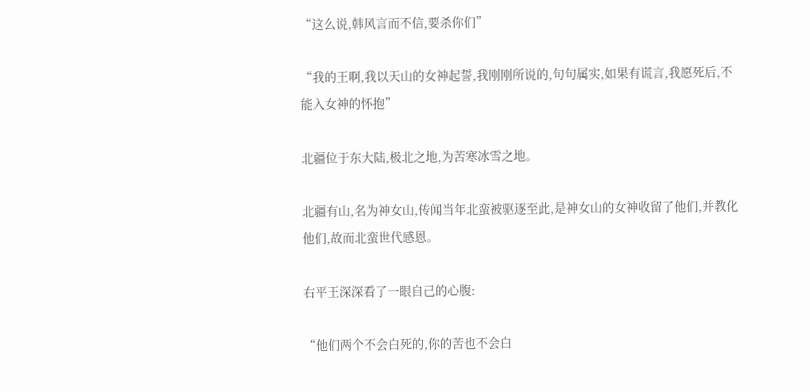“这么说,韩风言而不信,要杀你们”

“我的王啊,我以天山的女神起誓,我刚刚所说的,句句属实,如果有谎言,我愿死后,不能入女神的怀抱”

北疆位于东大陆,极北之地,为苦寒冰雪之地。

北疆有山,名为神女山,传闻当年北蛮被驱逐至此,是神女山的女神收留了他们,并教化他们,故而北蛮世代感恩。

右平王深深看了一眼自己的心腹:

“他们两个不会白死的,你的苦也不会白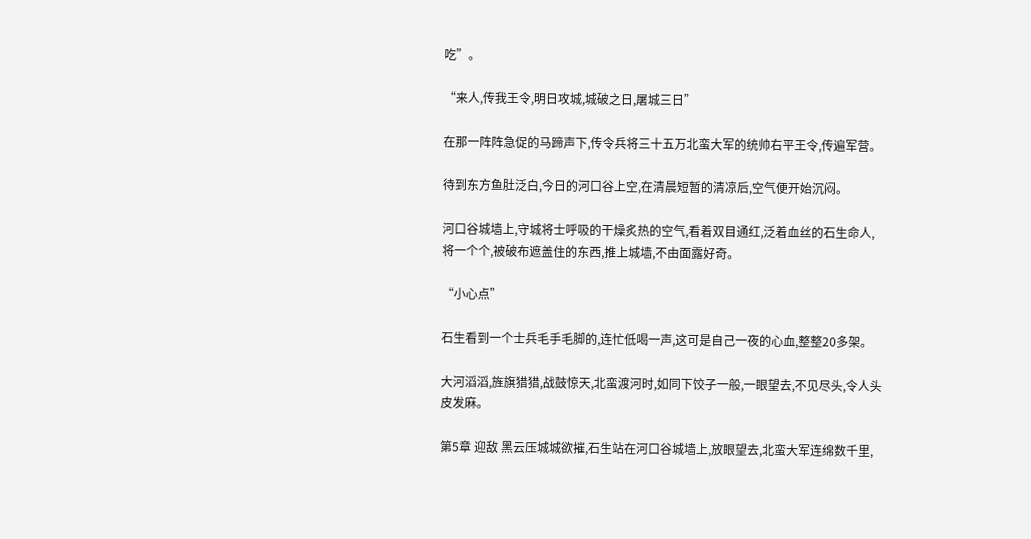吃”。

“来人,传我王令,明日攻城,城破之日,屠城三日”

在那一阵阵急促的马蹄声下,传令兵将三十五万北蛮大军的统帅右平王令,传遍军营。

待到东方鱼肚泛白,今日的河口谷上空,在清晨短暂的清凉后,空气便开始沉闷。

河口谷城墙上,守城将士呼吸的干燥炙热的空气,看着双目通红,泛着血丝的石生命人,将一个个,被破布遮盖住的东西,推上城墙,不由面露好奇。

“小心点”

石生看到一个士兵毛手毛脚的,连忙低喝一声,这可是自己一夜的心血,整整20多架。

大河滔滔,旌旗猎猎,战鼓惊天,北蛮渡河时,如同下饺子一般,一眼望去,不见尽头,令人头皮发麻。

第5章 迎敌 黑云压城城欲摧,石生站在河口谷城墙上,放眼望去,北蛮大军连绵数千里,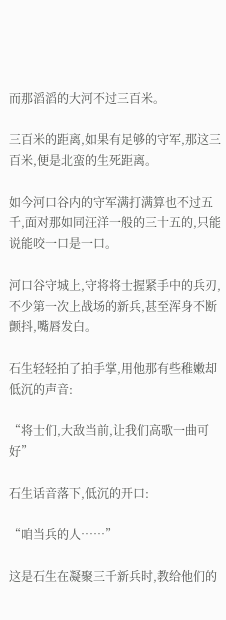而那滔滔的大河不过三百米。

三百米的距离,如果有足够的守军,那这三百米,便是北蛮的生死距离。

如今河口谷内的守军满打满算也不过五千,面对那如同汪洋一般的三十五的,只能说能咬一口是一口。

河口谷守城上,守将将士握紧手中的兵刃,不少第一次上战场的新兵,甚至浑身不断颤抖,嘴唇发白。

石生轻轻拍了拍手掌,用他那有些稚嫩却低沉的声音:

“将士们,大敌当前,让我们高歌一曲可好”

石生话音落下,低沉的开口:

“咱当兵的人……”

这是石生在凝聚三千新兵时,教给他们的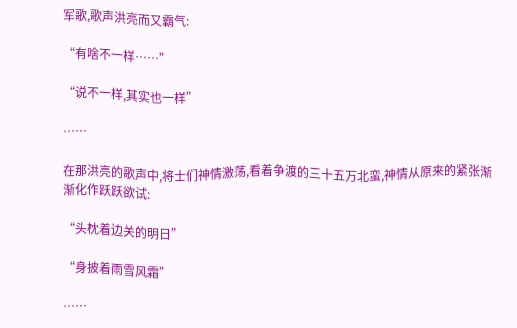军歌,歌声洪亮而又霸气:

“有啥不一样……”

“说不一样,其实也一样”

……

在那洪亮的歌声中,将士们神情激荡,看着争渡的三十五万北蛮,神情从原来的紧张渐渐化作跃跃欲试:

“头枕着边关的明日”

“身披着雨雪风霜”

……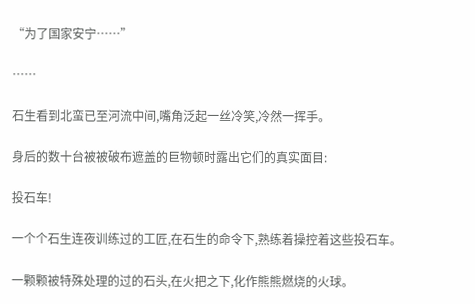“为了国家安宁……”

……

石生看到北蛮已至河流中间,嘴角泛起一丝冷笑,冷然一挥手。

身后的数十台被被破布遮盖的巨物顿时露出它们的真实面目:

投石车!

一个个石生连夜训练过的工匠,在石生的命令下,熟练着操控着这些投石车。

一颗颗被特殊处理的过的石头,在火把之下,化作熊熊燃烧的火球。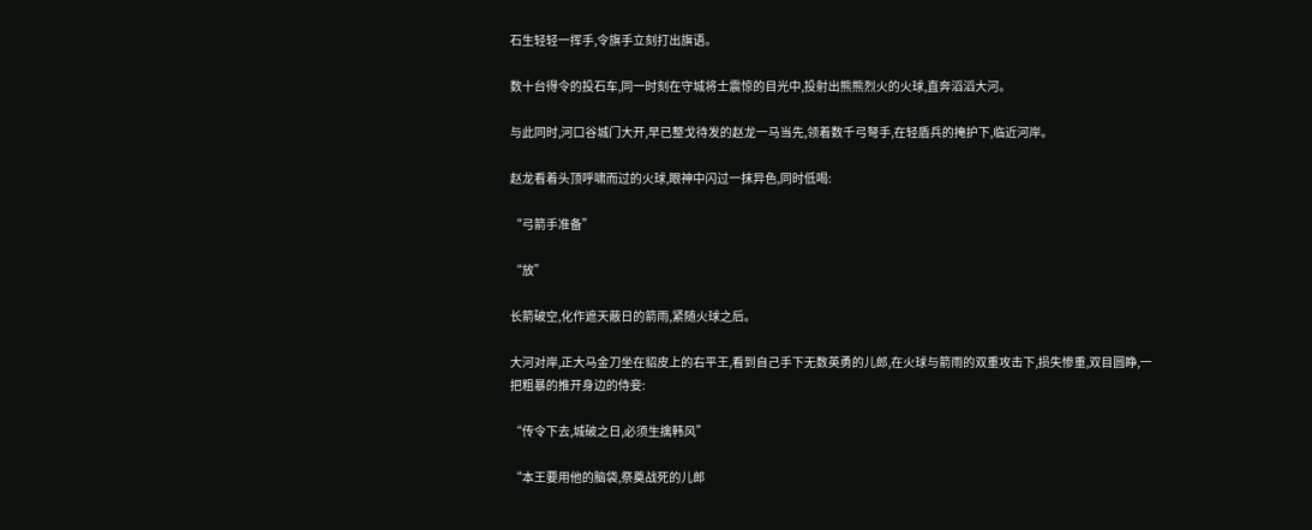石生轻轻一挥手,令旗手立刻打出旗语。

数十台得令的投石车,同一时刻在守城将士震惊的目光中,投射出熊熊烈火的火球,直奔滔滔大河。

与此同时,河口谷城门大开,早已整戈待发的赵龙一马当先,领着数千弓弩手,在轻盾兵的掩护下,临近河岸。

赵龙看着头顶呼啸而过的火球,眼神中闪过一抹异色,同时低喝:

“弓箭手准备”

“放”

长箭破空,化作遮天蔽日的箭雨,紧随火球之后。

大河对岸,正大马金刀坐在貂皮上的右平王,看到自己手下无数英勇的儿郎,在火球与箭雨的双重攻击下,损失惨重,双目圆睁,一把粗暴的推开身边的侍妾:

“传令下去,城破之日,必须生擒韩风”

“本王要用他的脑袋,祭奠战死的儿郎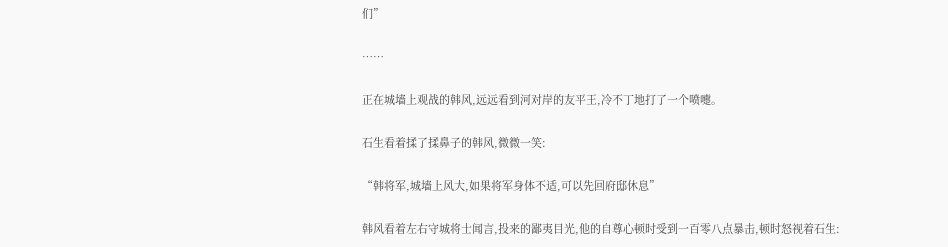们”

……

正在城墙上观战的韩风,远远看到河对岸的友平王,冷不丁地打了一个喷嚏。

石生看着揉了揉鼻子的韩风,微微一笑:

“韩将军,城墙上风大,如果将军身体不适,可以先回府邸休息”

韩风看着左右守城将士闻言,投来的鄙夷目光,他的自尊心顿时受到一百零八点暴击,顿时怒视着石生: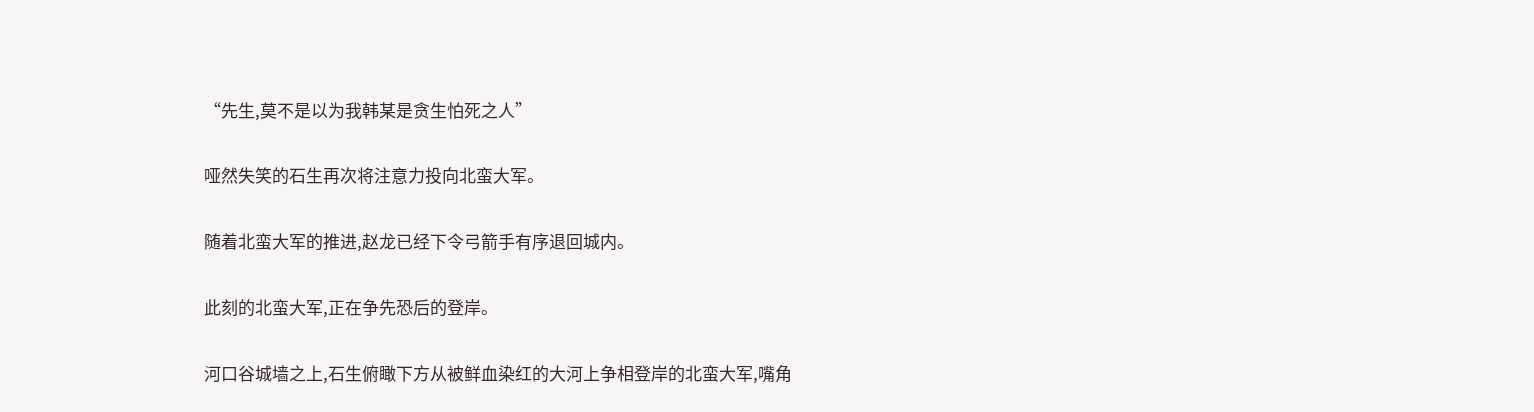“先生,莫不是以为我韩某是贪生怕死之人”

哑然失笑的石生再次将注意力投向北蛮大军。

随着北蛮大军的推进,赵龙已经下令弓箭手有序退回城内。

此刻的北蛮大军,正在争先恐后的登岸。

河口谷城墙之上,石生俯瞰下方从被鲜血染红的大河上争相登岸的北蛮大军,嘴角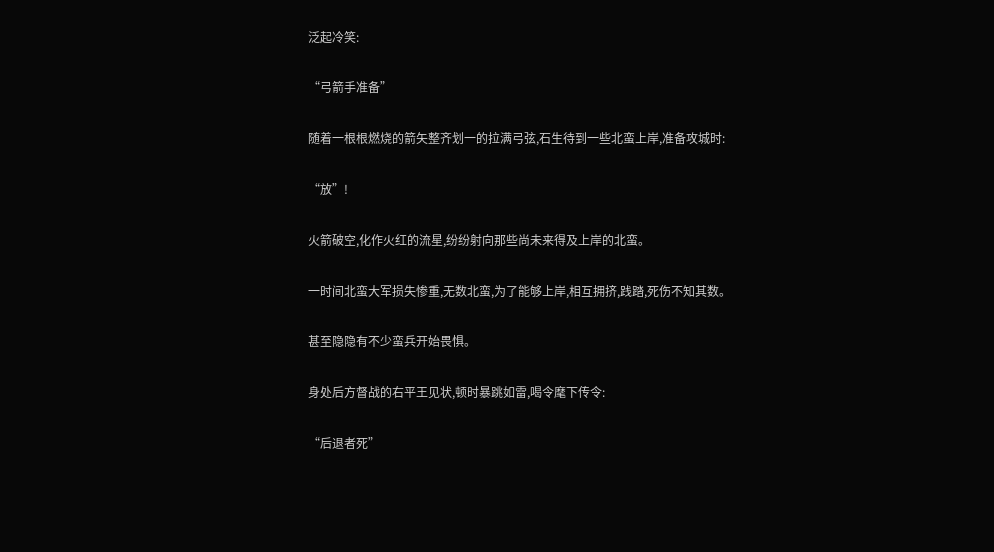泛起冷笑:

“弓箭手准备”

随着一根根燃烧的箭矢整齐划一的拉满弓弦,石生待到一些北蛮上岸,准备攻城时:

“放”!

火箭破空,化作火红的流星,纷纷射向那些尚未来得及上岸的北蛮。

一时间北蛮大军损失惨重,无数北蛮,为了能够上岸,相互拥挤,践踏,死伤不知其数。

甚至隐隐有不少蛮兵开始畏惧。

身处后方督战的右平王见状,顿时暴跳如雷,喝令麾下传令:

“后退者死”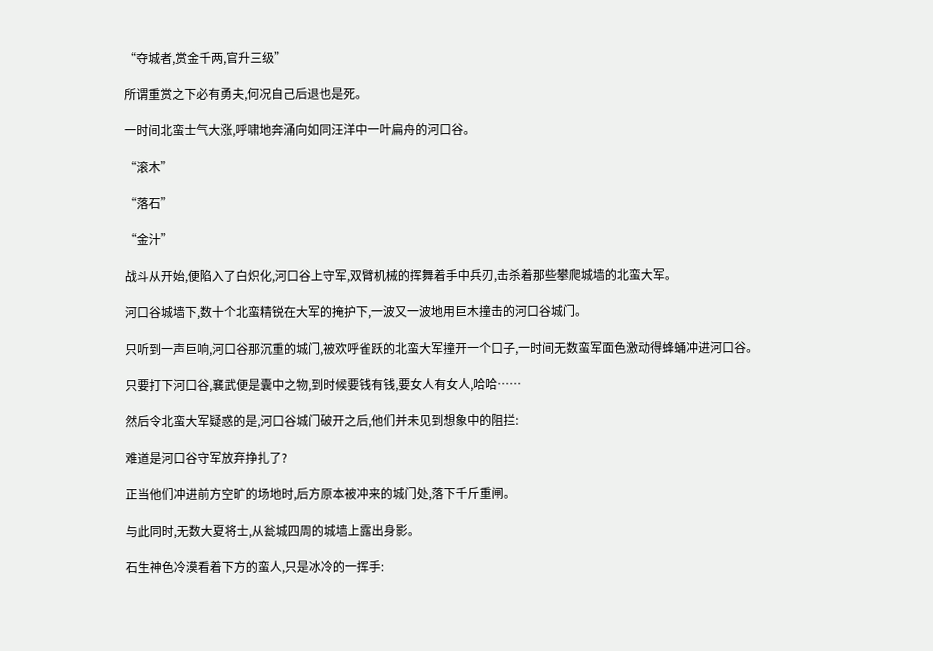“夺城者,赏金千两,官升三级”

所谓重赏之下必有勇夫,何况自己后退也是死。

一时间北蛮士气大涨,呼啸地奔涌向如同汪洋中一叶扁舟的河口谷。

“滚木”

“落石”

“金汁”

战斗从开始,便陷入了白炽化,河口谷上守军,双臂机械的挥舞着手中兵刃,击杀着那些攀爬城墙的北蛮大军。

河口谷城墙下,数十个北蛮精锐在大军的掩护下,一波又一波地用巨木撞击的河口谷城门。

只听到一声巨响,河口谷那沉重的城门,被欢呼雀跃的北蛮大军撞开一个口子,一时间无数蛮军面色激动得蜂蛹冲进河口谷。

只要打下河口谷,襄武便是囊中之物,到时候要钱有钱,要女人有女人,哈哈……

然后令北蛮大军疑惑的是,河口谷城门破开之后,他们并未见到想象中的阻拦:

难道是河口谷守军放弃挣扎了?

正当他们冲进前方空旷的场地时,后方原本被冲来的城门处,落下千斤重闸。

与此同时,无数大夏将士,从瓮城四周的城墙上露出身影。

石生神色冷漠看着下方的蛮人,只是冰冷的一挥手: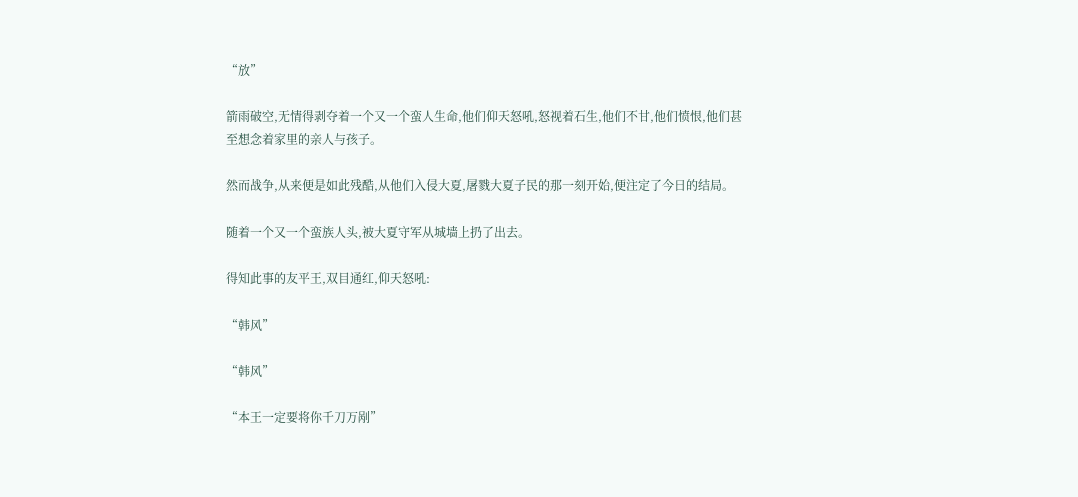“放”

箭雨破空,无情得剥夺着一个又一个蛮人生命,他们仰天怒吼,怒视着石生,他们不甘,他们愤恨,他们甚至想念着家里的亲人与孩子。

然而战争,从来便是如此残酷,从他们入侵大夏,屠戮大夏子民的那一刻开始,便注定了今日的结局。

随着一个又一个蛮族人头,被大夏守军从城墙上扔了出去。

得知此事的友平王,双目通红,仰天怒吼:

“韩风”

“韩风”

“本王一定要将你千刀万剐”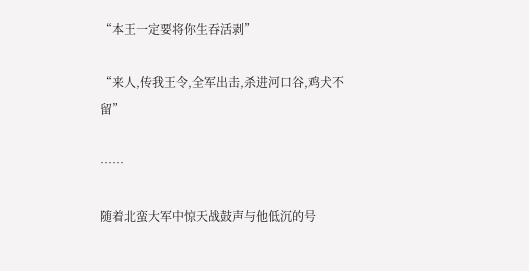“本王一定要将你生吞活剥”

“来人,传我王令,全军出击,杀进河口谷,鸡犬不留”

……

随着北蛮大军中惊天战鼓声与他低沉的号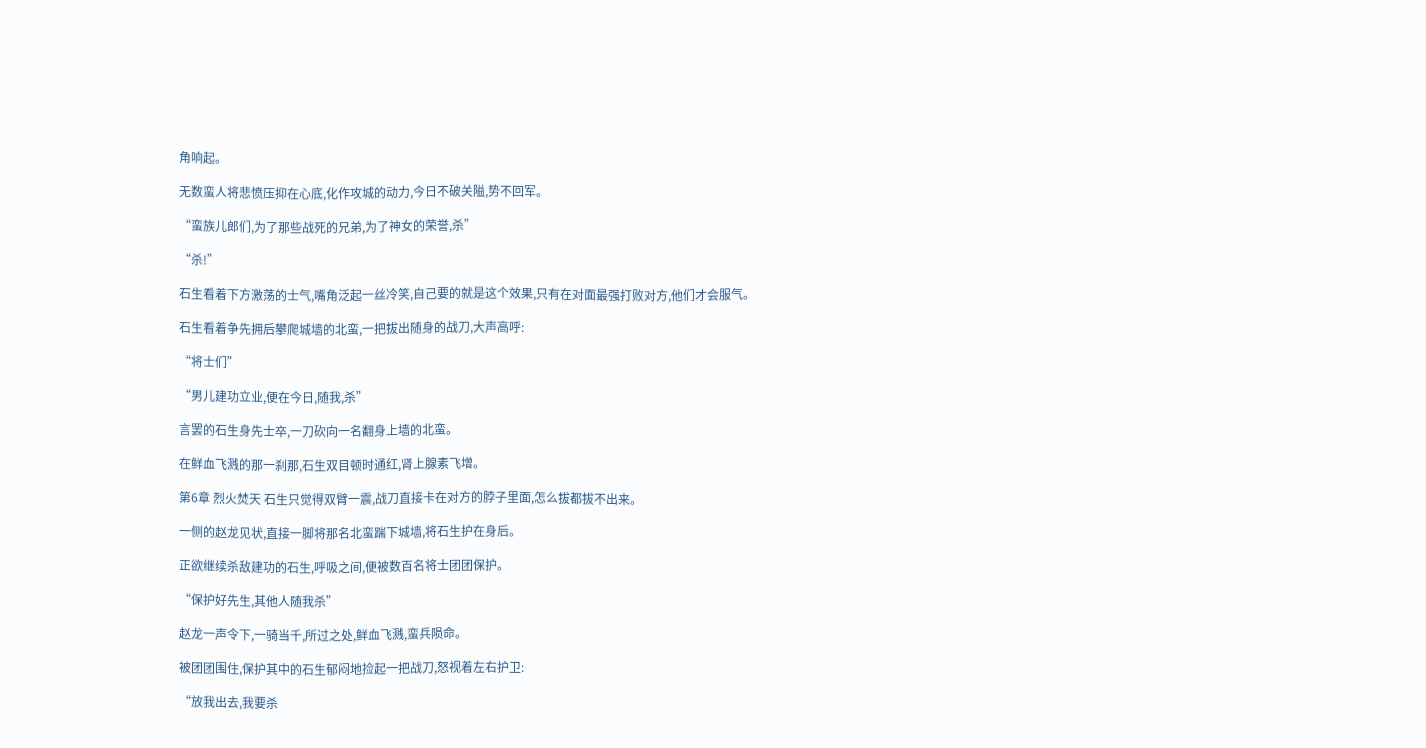角响起。

无数蛮人将悲愤压抑在心底,化作攻城的动力,今日不破关隘,势不回军。

“蛮族儿郎们,为了那些战死的兄弟,为了神女的荣誉,杀”

“杀!”

石生看着下方激荡的士气,嘴角泛起一丝冷笑,自己要的就是这个效果,只有在对面最强打败对方,他们才会服气。

石生看着争先拥后攀爬城墙的北蛮,一把拔出随身的战刀,大声高呼:

“将士们”

“男儿建功立业,便在今日,随我,杀”

言罢的石生身先士卒,一刀砍向一名翻身上墙的北蛮。

在鲜血飞溅的那一刹那,石生双目顿时通红,肾上腺素飞增。

第6章 烈火焚天 石生只觉得双臂一震,战刀直接卡在对方的脖子里面,怎么拔都拔不出来。

一侧的赵龙见状,直接一脚将那名北蛮踹下城墙,将石生护在身后。

正欲继续杀敌建功的石生,呼吸之间,便被数百名将士团团保护。

“保护好先生,其他人随我杀”

赵龙一声令下,一骑当千,所过之处,鲜血飞溅,蛮兵陨命。

被团团围住,保护其中的石生郁闷地捡起一把战刀,怒视着左右护卫:

“放我出去,我要杀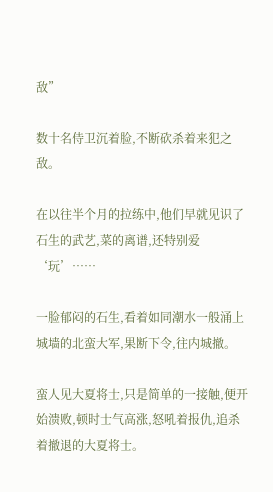敌”

数十名侍卫沉着脸,不断砍杀着来犯之敌。

在以往半个月的拉练中,他们早就见识了石生的武艺,菜的离谱,还特别爱‘玩’……

一脸郁闷的石生,看着如同潮水一般涌上城墙的北蛮大军,果断下令,往内城撤。

蛮人见大夏将士,只是简单的一接触,便开始溃败,顿时士气高涨,怒吼着报仇,追杀着撤退的大夏将士。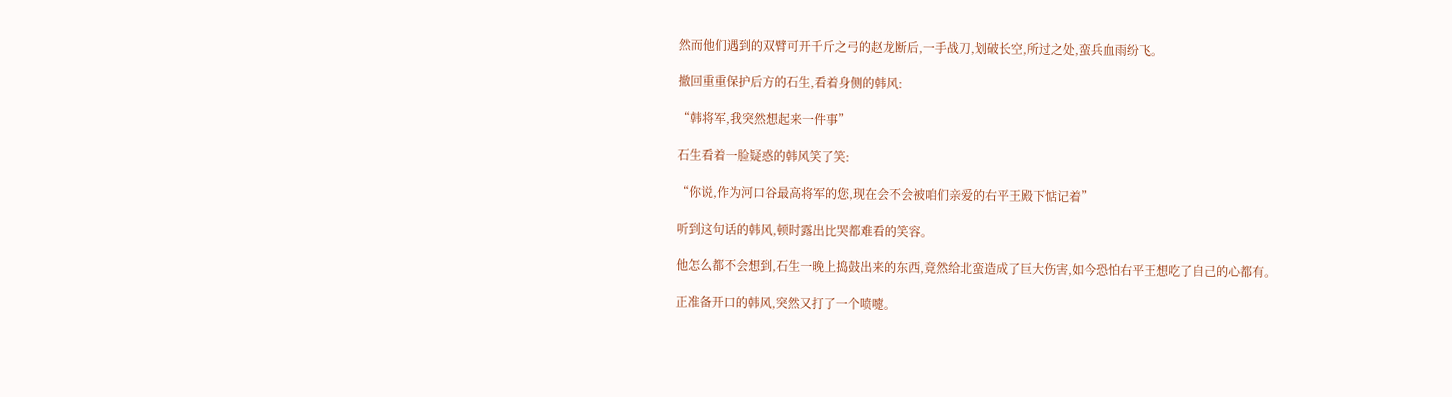然而他们遇到的双臂可开千斤之弓的赵龙断后,一手战刀,划破长空,所过之处,蛮兵血雨纷飞。

撤回重重保护后方的石生,看着身侧的韩风:

“韩将军,我突然想起来一件事”

石生看着一脸疑惑的韩风笑了笑:

“你说,作为河口谷最高将军的您,现在会不会被咱们亲爱的右平王殿下惦记着”

听到这句话的韩风,顿时露出比哭都难看的笑容。

他怎么都不会想到,石生一晚上捣鼓出来的东西,竟然给北蛮造成了巨大伤害,如今恐怕右平王想吃了自己的心都有。

正准备开口的韩风,突然又打了一个喷嚏。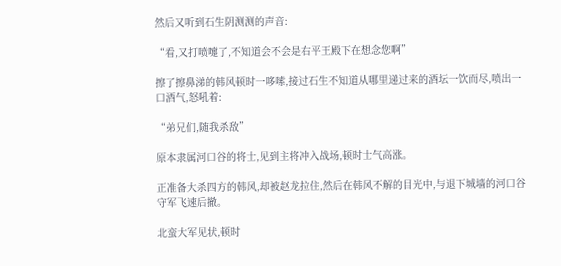然后又听到石生阴测测的声音:

“看,又打喷嚏了,不知道会不会是右平王殿下在想念您啊”

擦了擦鼻涕的韩风顿时一哆嗦,接过石生不知道从哪里递过来的酒坛一饮而尽,喷出一口酒气,怒吼着:

“弟兄们,随我杀敌”

原本隶属河口谷的将士,见到主将冲入战场,顿时士气高涨。

正准备大杀四方的韩风,却被赵龙拉住,然后在韩风不解的目光中,与退下城墙的河口谷守军飞速后撤。

北蛮大军见状,顿时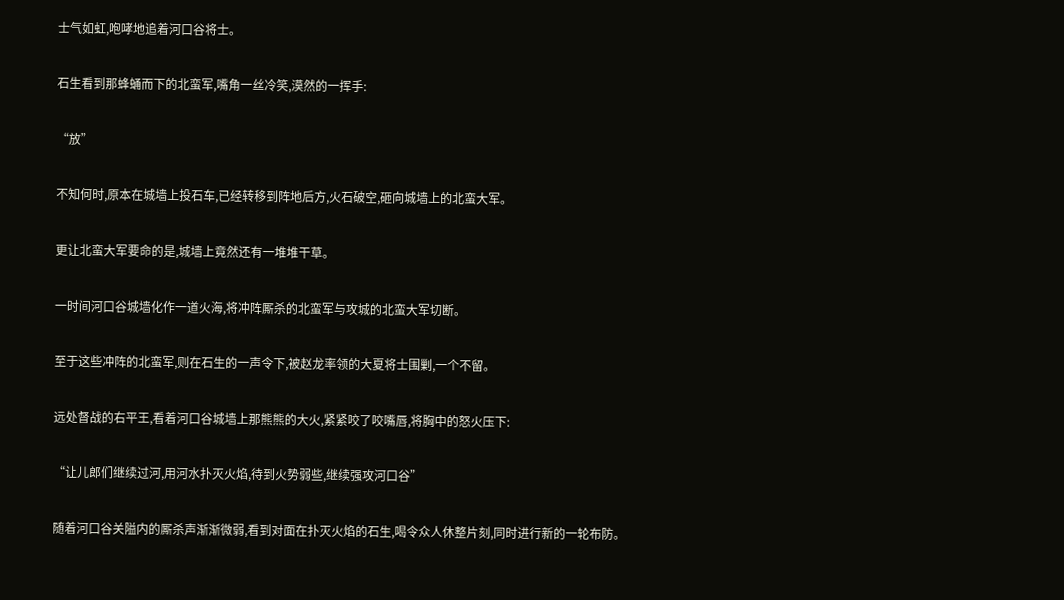士气如虹,咆哮地追着河口谷将士。

石生看到那蜂蛹而下的北蛮军,嘴角一丝冷笑,漠然的一挥手:

“放”

不知何时,原本在城墙上投石车,已经转移到阵地后方,火石破空,砸向城墙上的北蛮大军。

更让北蛮大军要命的是,城墙上竟然还有一堆堆干草。

一时间河口谷城墙化作一道火海,将冲阵厮杀的北蛮军与攻城的北蛮大军切断。

至于这些冲阵的北蛮军,则在石生的一声令下,被赵龙率领的大夏将士围剿,一个不留。

远处督战的右平王,看着河口谷城墙上那熊熊的大火,紧紧咬了咬嘴唇,将胸中的怒火压下:

“让儿郎们继续过河,用河水扑灭火焰,待到火势弱些,继续强攻河口谷”

随着河口谷关隘内的厮杀声渐渐微弱,看到对面在扑灭火焰的石生,喝令众人休整片刻,同时进行新的一轮布防。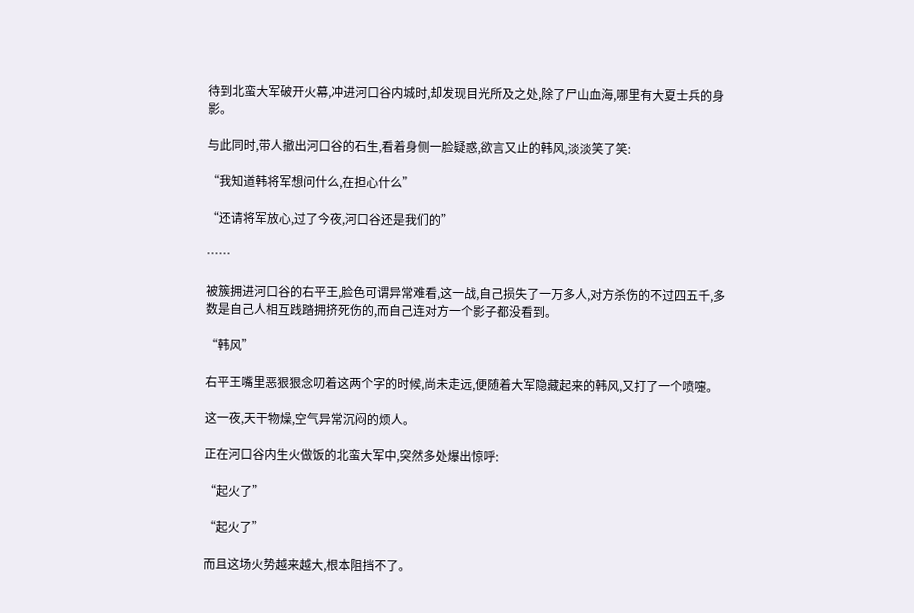待到北蛮大军破开火幕,冲进河口谷内城时,却发现目光所及之处,除了尸山血海,哪里有大夏士兵的身影。

与此同时,带人撤出河口谷的石生,看着身侧一脸疑惑,欲言又止的韩风,淡淡笑了笑:

“我知道韩将军想问什么,在担心什么”

“还请将军放心,过了今夜,河口谷还是我们的”

……

被簇拥进河口谷的右平王,脸色可谓异常难看,这一战,自己损失了一万多人,对方杀伤的不过四五千,多数是自己人相互践踏拥挤死伤的,而自己连对方一个影子都没看到。

“韩风”

右平王嘴里恶狠狠念叨着这两个字的时候,尚未走远,便随着大军隐藏起来的韩风,又打了一个喷嚏。

这一夜,天干物燥,空气异常沉闷的烦人。

正在河口谷内生火做饭的北蛮大军中,突然多处爆出惊呼:

“起火了”

“起火了”

而且这场火势越来越大,根本阻挡不了。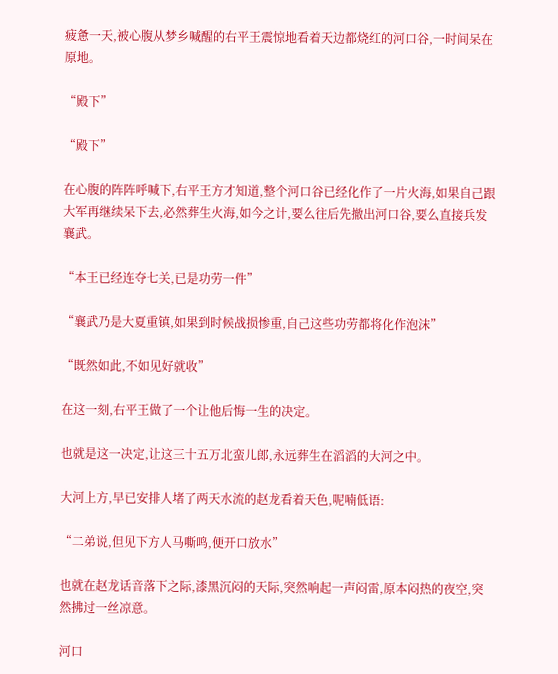疲惫一天,被心腹从梦乡喊醒的右平王震惊地看着天边都烧红的河口谷,一时间呆在原地。

“殿下”

“殿下”

在心腹的阵阵呼喊下,右平王方才知道,整个河口谷已经化作了一片火海,如果自己跟大军再继续呆下去,必然葬生火海,如今之计,要么往后先撤出河口谷,要么直接兵发襄武。

“本王已经连夺七关,已是功劳一件”

“襄武乃是大夏重镇,如果到时候战损惨重,自己这些功劳都将化作泡沫”

“既然如此,不如见好就收”

在这一刻,右平王做了一个让他后悔一生的决定。

也就是这一决定,让这三十五万北蛮儿郎,永远葬生在滔滔的大河之中。

大河上方,早已安排人堵了两天水流的赵龙看着天色,呢喃低语:

“二弟说,但见下方人马嘶鸣,便开口放水”

也就在赵龙话音落下之际,漆黑沉闷的天际,突然响起一声闷雷,原本闷热的夜空,突然拂过一丝凉意。

河口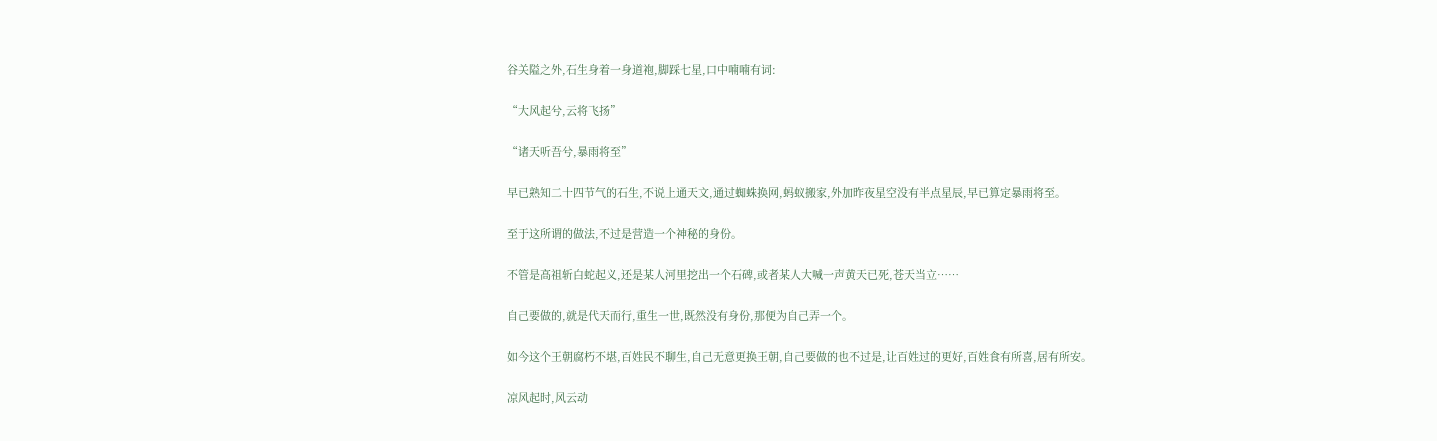谷关隘之外,石生身着一身道袍,脚踩七星,口中喃喃有词:

“大风起兮,云将飞扬”

“诸天听吾兮,暴雨将至”

早已熟知二十四节气的石生,不说上通天文,通过蜘蛛换网,蚂蚁搬家,外加昨夜星空没有半点星辰,早已算定暴雨将至。

至于这所谓的做法,不过是营造一个神秘的身份。

不管是高祖斩白蛇起义,还是某人河里挖出一个石碑,或者某人大喊一声黄天已死,苍天当立……

自己要做的,就是代天而行,重生一世,既然没有身份,那便为自己弄一个。

如今这个王朝腐朽不堪,百姓民不聊生,自己无意更换王朝,自己要做的也不过是,让百姓过的更好,百姓食有所喜,居有所安。

凉风起时,风云动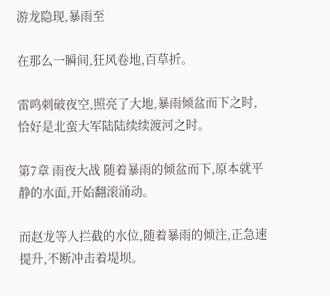游龙隐现,暴雨至

在那么一瞬间,狂风卷地,百草折。

雷鸣刺破夜空,照亮了大地,暴雨倾盆而下之时,恰好是北蛮大军陆陆续续渡河之时。

第7章 雨夜大战 随着暴雨的倾盆而下,原本就平静的水面,开始翻滚涌动。

而赵龙等人拦截的水位,随着暴雨的倾注,正急速提升,不断冲击着堤坝。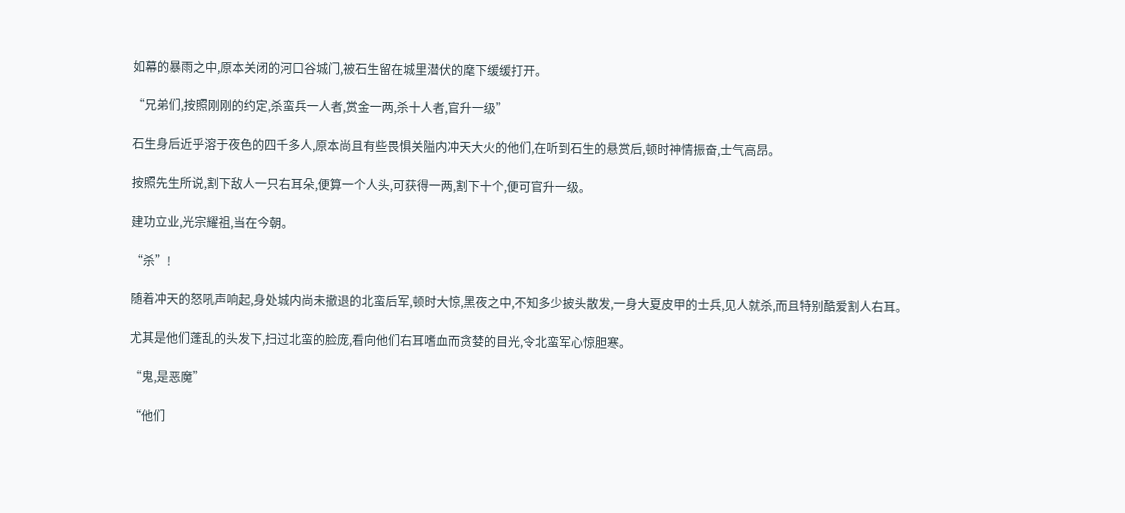如幕的暴雨之中,原本关闭的河口谷城门,被石生留在城里潜伏的麾下缓缓打开。

“兄弟们,按照刚刚的约定,杀蛮兵一人者,赏金一两,杀十人者,官升一级”

石生身后近乎溶于夜色的四千多人,原本尚且有些畏惧关隘内冲天大火的他们,在听到石生的悬赏后,顿时神情振奋,士气高昂。

按照先生所说,割下敌人一只右耳朵,便算一个人头,可获得一两,割下十个,便可官升一级。

建功立业,光宗耀祖,当在今朝。

“杀”!

随着冲天的怒吼声响起,身处城内尚未撤退的北蛮后军,顿时大惊,黑夜之中,不知多少披头散发,一身大夏皮甲的士兵,见人就杀,而且特别酷爱割人右耳。

尤其是他们蓬乱的头发下,扫过北蛮的脸庞,看向他们右耳嗜血而贪婪的目光,令北蛮军心惊胆寒。

“鬼,是恶魔”

“他们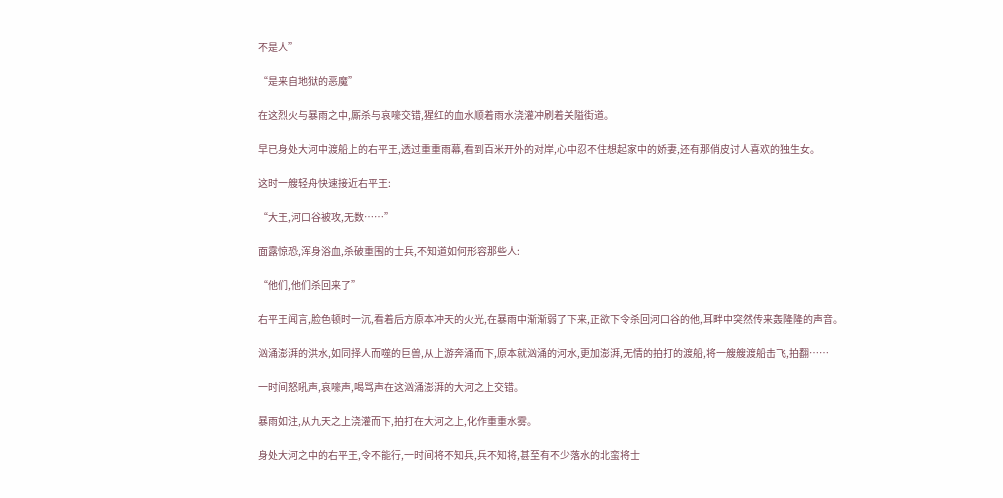不是人”

“是来自地狱的恶魔”

在这烈火与暴雨之中,厮杀与哀嚎交错,猩红的血水顺着雨水浇灌冲刷着关隘街道。

早已身处大河中渡船上的右平王,透过重重雨幕,看到百米开外的对岸,心中忍不住想起家中的娇妻,还有那俏皮讨人喜欢的独生女。

这时一艘轻舟快速接近右平王:

“大王,河口谷被攻,无数……”

面露惊恐,浑身浴血,杀破重围的士兵,不知道如何形容那些人:

“他们,他们杀回来了”

右平王闻言,脸色顿时一沉,看着后方原本冲天的火光,在暴雨中渐渐弱了下来,正欲下令杀回河口谷的他,耳畔中突然传来轰隆隆的声音。

汹涌澎湃的洪水,如同择人而噬的巨兽,从上游奔涌而下,原本就汹涌的河水,更加澎湃,无情的拍打的渡船,将一艘艘渡船击飞,拍翻……

一时间怒吼声,哀嚎声,喝骂声在这汹涌澎湃的大河之上交错。

暴雨如注,从九天之上浇灌而下,拍打在大河之上,化作重重水雾。

身处大河之中的右平王,令不能行,一时间将不知兵,兵不知将,甚至有不少落水的北蛮将士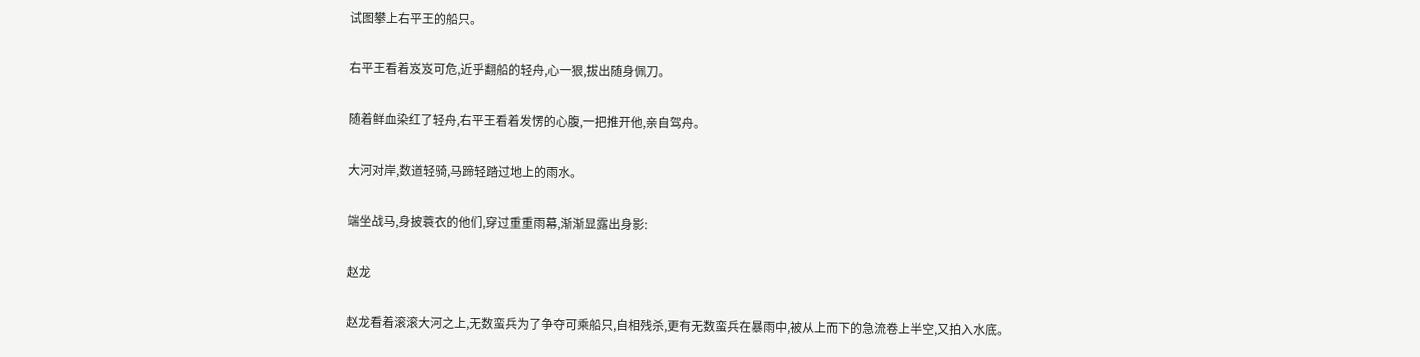试图攀上右平王的船只。

右平王看着岌岌可危,近乎翻船的轻舟,心一狠,拔出随身佩刀。

随着鲜血染红了轻舟,右平王看着发愣的心腹,一把推开他,亲自驾舟。

大河对岸,数道轻骑,马蹄轻踏过地上的雨水。

端坐战马,身披蓑衣的他们,穿过重重雨幕,渐渐显露出身影:

赵龙

赵龙看着滚滚大河之上,无数蛮兵为了争夺可乘船只,自相残杀,更有无数蛮兵在暴雨中,被从上而下的急流卷上半空,又拍入水底。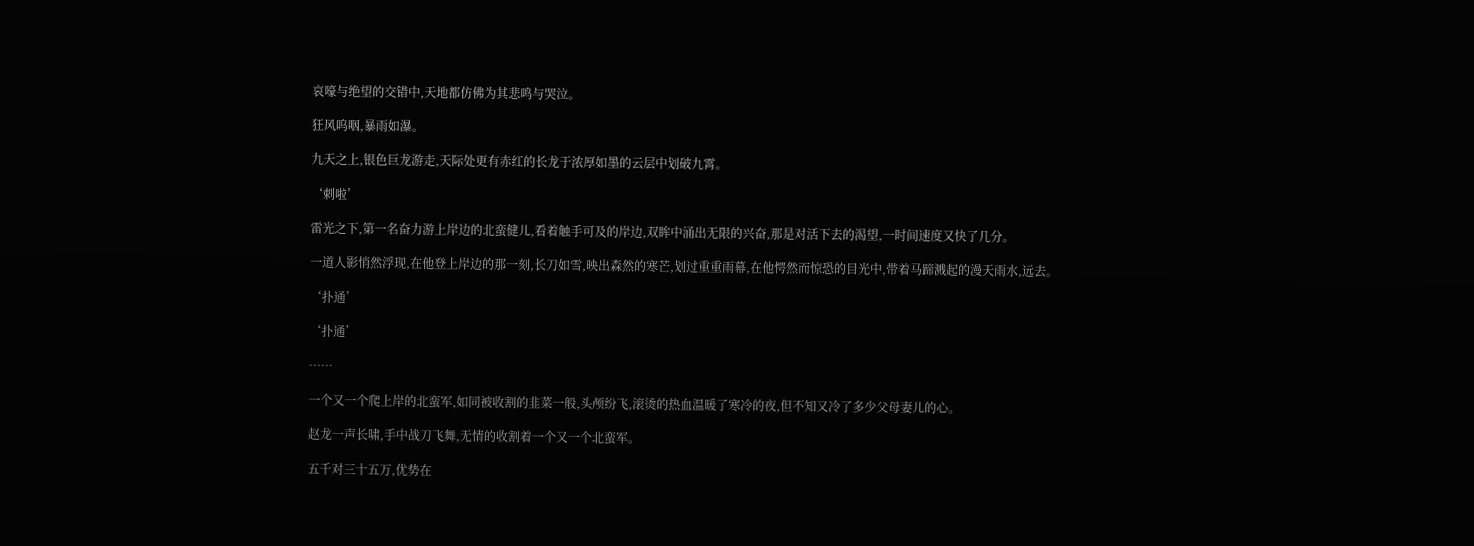哀嚎与绝望的交错中,天地都仿佛为其悲鸣与哭泣。

狂风呜咽,暴雨如瀑。

九天之上,银色巨龙游走,天际处更有赤红的长龙于浓厚如墨的云层中划破九霄。

‘刺啦’

雷光之下,第一名奋力游上岸边的北蛮健儿,看着触手可及的岸边,双眸中涌出无限的兴奋,那是对活下去的渴望,一时间速度又快了几分。

一道人影悄然浮现,在他登上岸边的那一刻,长刀如雪,映出森然的寒芒,划过重重雨幕,在他愕然而惊恐的目光中,带着马蹄溅起的漫天雨水,远去。

‘扑通’

‘扑通’

……

一个又一个爬上岸的北蛮军,如同被收割的韭菜一般,头颅纷飞,滚烫的热血温暖了寒冷的夜,但不知又冷了多少父母妻儿的心。

赵龙一声长啸,手中战刀飞舞,无情的收割着一个又一个北蛮军。

五千对三十五万,优势在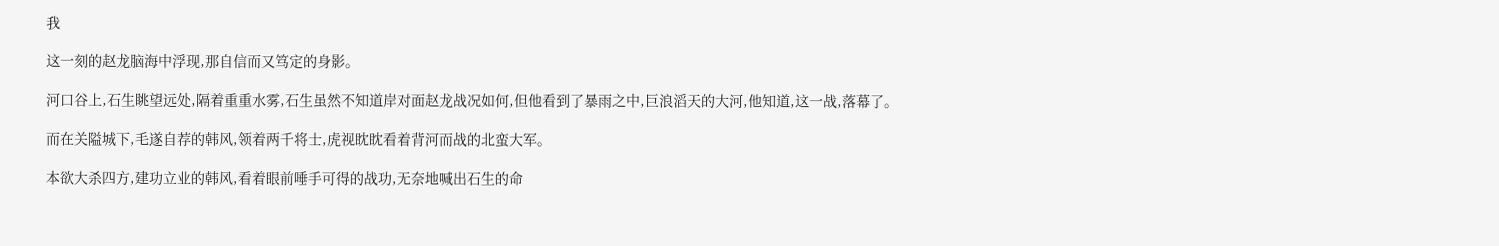我

这一刻的赵龙脑海中浮现,那自信而又笃定的身影。

河口谷上,石生眺望远处,隔着重重水雾,石生虽然不知道岸对面赵龙战况如何,但他看到了暴雨之中,巨浪滔天的大河,他知道,这一战,落幕了。

而在关隘城下,毛遂自荐的韩风,领着两千将士,虎视眈眈看着背河而战的北蛮大军。

本欲大杀四方,建功立业的韩风,看着眼前唾手可得的战功,无奈地喊出石生的命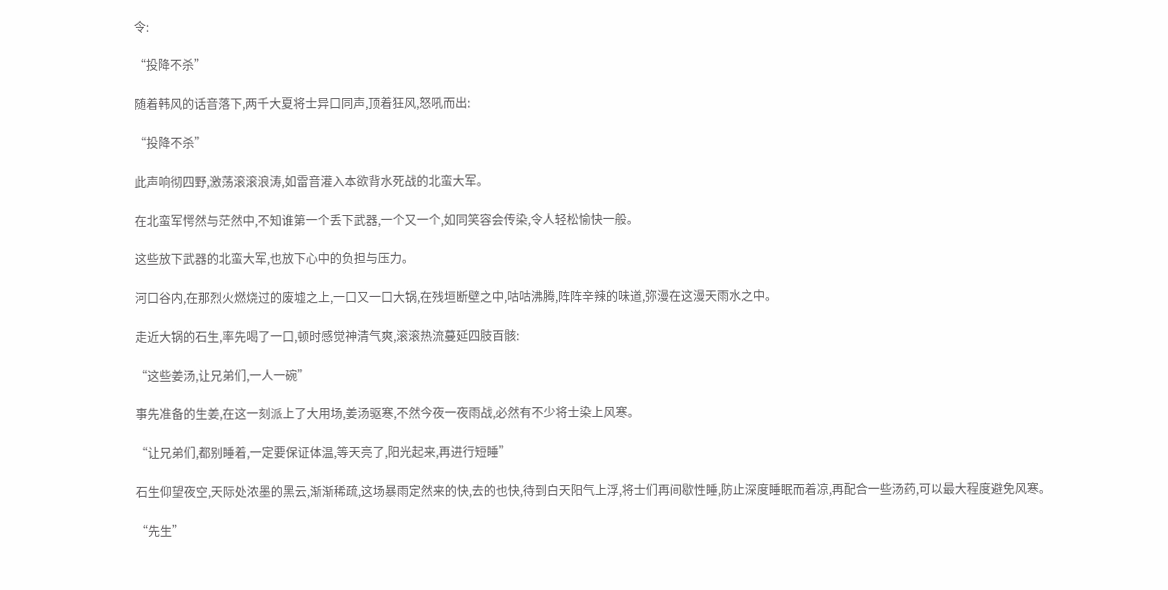令:

“投降不杀”

随着韩风的话音落下,两千大夏将士异口同声,顶着狂风,怒吼而出:

“投降不杀”

此声响彻四野,激荡滚滚浪涛,如雷音灌入本欲背水死战的北蛮大军。

在北蛮军愕然与茫然中,不知谁第一个丢下武器,一个又一个,如同笑容会传染,令人轻松愉快一般。

这些放下武器的北蛮大军,也放下心中的负担与压力。

河口谷内,在那烈火燃烧过的废墟之上,一口又一口大锅,在残垣断壁之中,咕咕沸腾,阵阵辛辣的味道,弥漫在这漫天雨水之中。

走近大锅的石生,率先喝了一口,顿时感觉神清气爽,滚滚热流蔓延四肢百骸:

“这些姜汤,让兄弟们,一人一碗”

事先准备的生姜,在这一刻派上了大用场,姜汤驱寒,不然今夜一夜雨战,必然有不少将士染上风寒。

“让兄弟们,都别睡着,一定要保证体温,等天亮了,阳光起来,再进行短睡”

石生仰望夜空,天际处浓墨的黑云,渐渐稀疏,这场暴雨定然来的快,去的也快,待到白天阳气上浮,将士们再间歇性睡,防止深度睡眠而着凉,再配合一些汤药,可以最大程度避免风寒。

“先生”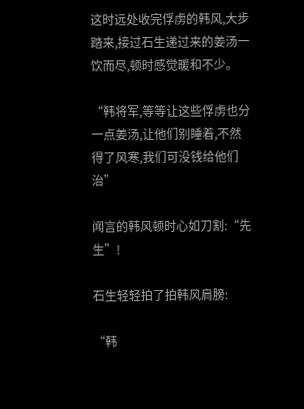这时远处收完俘虏的韩风,大步踏来,接过石生递过来的姜汤一饮而尽,顿时感觉暖和不少。

“韩将军,等等让这些俘虏也分一点姜汤,让他们别睡着,不然得了风寒,我们可没钱给他们治”

闻言的韩风顿时心如刀割:“先生”!

石生轻轻拍了拍韩风肩膀:

“韩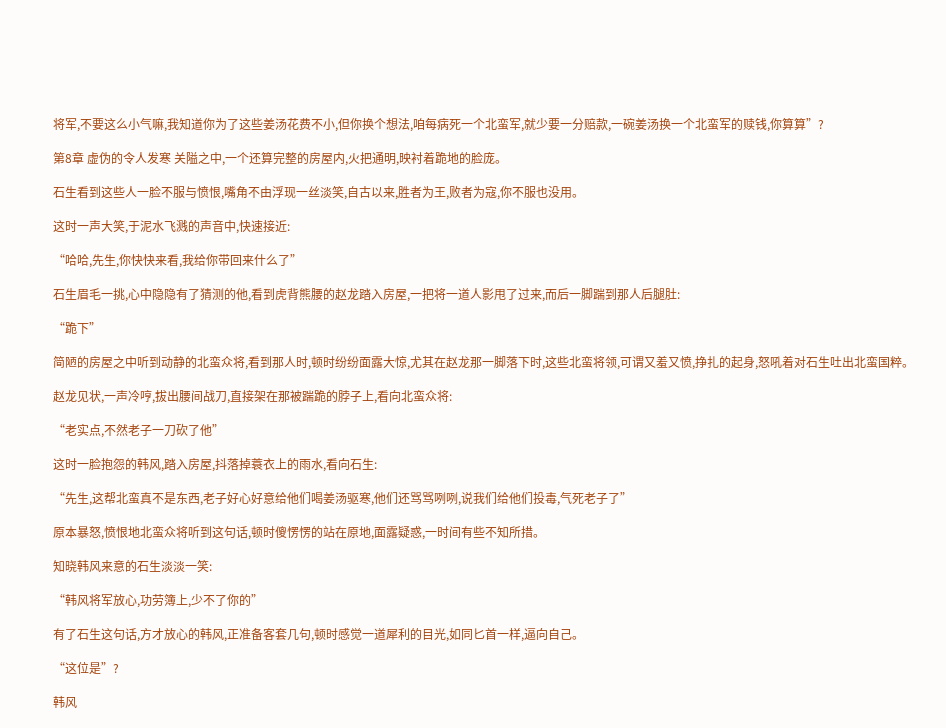将军,不要这么小气嘛,我知道你为了这些姜汤花费不小,但你换个想法,咱每病死一个北蛮军,就少要一分赔款,一碗姜汤换一个北蛮军的赎钱,你算算”?

第8章 虚伪的令人发寒 关隘之中,一个还算完整的房屋内,火把通明,映衬着跪地的脸庞。

石生看到这些人一脸不服与愤恨,嘴角不由浮现一丝淡笑,自古以来,胜者为王,败者为寇,你不服也没用。

这时一声大笑,于泥水飞溅的声音中,快速接近:

“哈哈,先生,你快快来看,我给你带回来什么了”

石生眉毛一挑,心中隐隐有了猜测的他,看到虎背熊腰的赵龙踏入房屋,一把将一道人影甩了过来,而后一脚踹到那人后腿肚:

“跪下”

简陋的房屋之中听到动静的北蛮众将,看到那人时,顿时纷纷面露大惊,尤其在赵龙那一脚落下时,这些北蛮将领,可谓又羞又愤,挣扎的起身,怒吼着对石生吐出北蛮国粹。

赵龙见状,一声冷哼,拔出腰间战刀,直接架在那被踹跪的脖子上,看向北蛮众将:

“老实点,不然老子一刀砍了他”

这时一脸抱怨的韩风,踏入房屋,抖落掉蓑衣上的雨水,看向石生:

“先生,这帮北蛮真不是东西,老子好心好意给他们喝姜汤驱寒,他们还骂骂咧咧,说我们给他们投毒,气死老子了”

原本暴怒,愤恨地北蛮众将听到这句话,顿时傻愣愣的站在原地,面露疑惑,一时间有些不知所措。

知晓韩风来意的石生淡淡一笑:

“韩风将军放心,功劳簿上,少不了你的”

有了石生这句话,方才放心的韩风,正准备客套几句,顿时感觉一道犀利的目光,如同匕首一样,逼向自己。

“这位是”?

韩风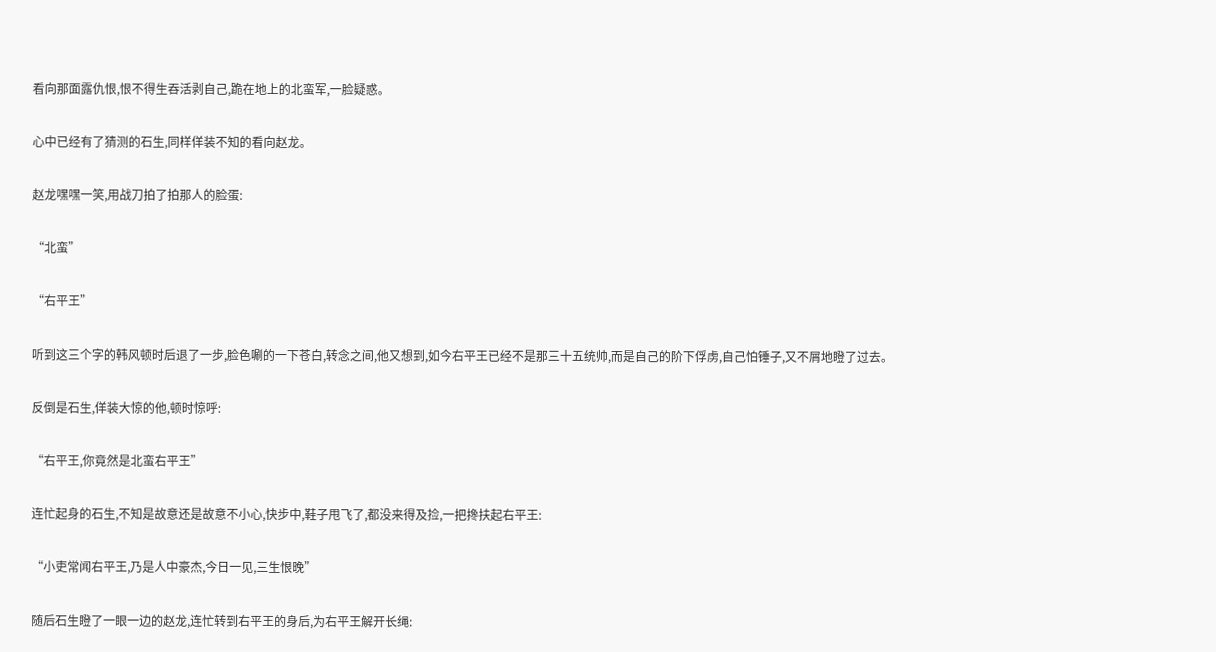看向那面露仇恨,恨不得生吞活剥自己,跪在地上的北蛮军,一脸疑惑。

心中已经有了猜测的石生,同样佯装不知的看向赵龙。

赵龙嘿嘿一笑,用战刀拍了拍那人的脸蛋:

“北蛮”

“右平王”

听到这三个字的韩风顿时后退了一步,脸色唰的一下苍白,转念之间,他又想到,如今右平王已经不是那三十五统帅,而是自己的阶下俘虏,自己怕锤子,又不屑地瞪了过去。

反倒是石生,佯装大惊的他,顿时惊呼:

“右平王,你竟然是北蛮右平王”

连忙起身的石生,不知是故意还是故意不小心,快步中,鞋子甩飞了,都没来得及捡,一把搀扶起右平王:

“小吏常闻右平王,乃是人中豪杰,今日一见,三生恨晚”

随后石生瞪了一眼一边的赵龙,连忙转到右平王的身后,为右平王解开长绳: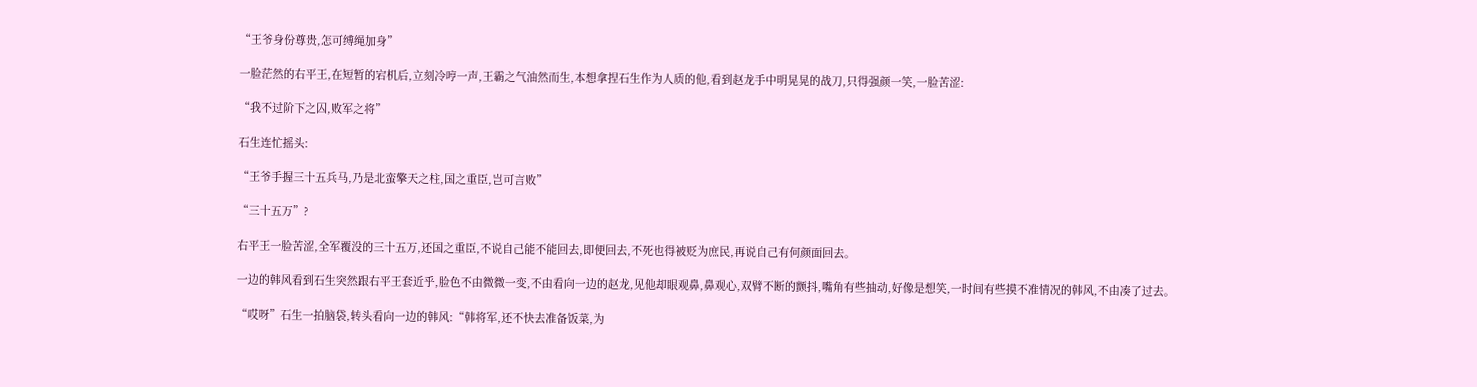“王爷身份尊贵,怎可缚绳加身”

一脸茫然的右平王,在短暂的宕机后,立刻冷哼一声,王霸之气油然而生,本想拿捏石生作为人质的他,看到赵龙手中明晃晃的战刀,只得强颜一笑,一脸苦涩:

“我不过阶下之囚,败军之将”

石生连忙摇头:

“王爷手握三十五兵马,乃是北蛮擎天之柱,国之重臣,岂可言败”

“三十五万”?

右平王一脸苦涩,全军覆没的三十五万,还国之重臣,不说自己能不能回去,即便回去,不死也得被贬为庶民,再说自己有何颜面回去。

一边的韩风看到石生突然跟右平王套近乎,脸色不由微微一变,不由看向一边的赵龙,见他却眼观鼻,鼻观心,双臂不断的颤抖,嘴角有些抽动,好像是想笑,一时间有些摸不准情况的韩风,不由凑了过去。

“哎呀”石生一拍脑袋,转头看向一边的韩风:“韩将军,还不快去准备饭菜,为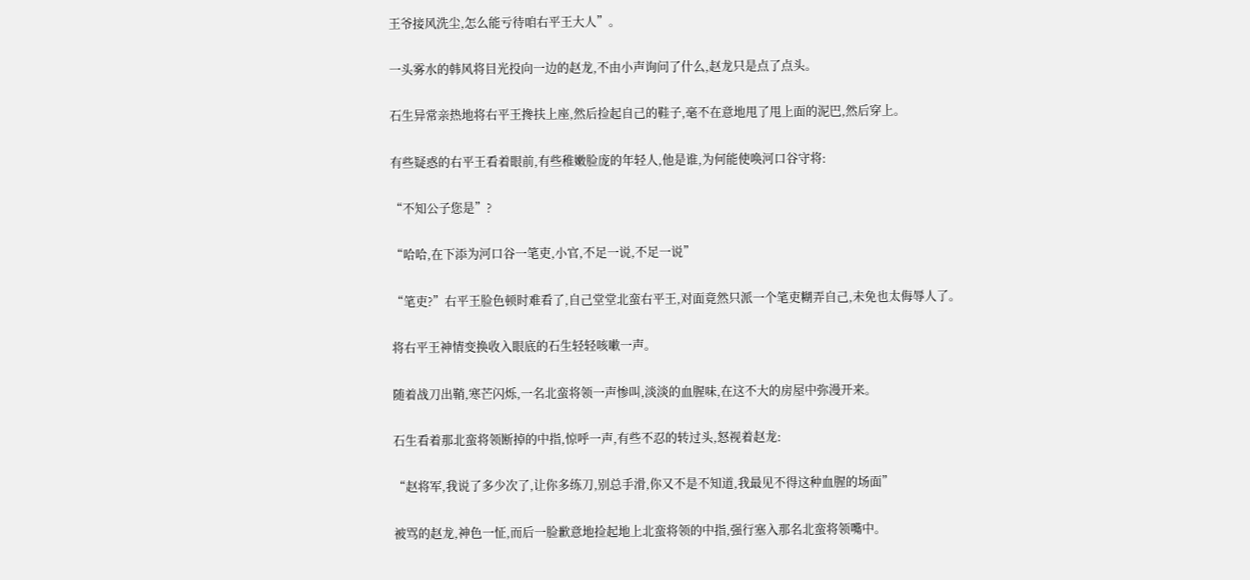王爷接风洗尘,怎么能亏待咱右平王大人”。

一头雾水的韩风将目光投向一边的赵龙,不由小声询问了什么,赵龙只是点了点头。

石生异常亲热地将右平王搀扶上座,然后捡起自己的鞋子,毫不在意地甩了甩上面的泥巴,然后穿上。

有些疑惑的右平王看着眼前,有些稚嫩脸庞的年轻人,他是谁,为何能使唤河口谷守将:

“不知公子您是”?

“哈哈,在下添为河口谷一笔吏,小官,不足一说,不足一说”

“笔吏?”右平王脸色顿时难看了,自己堂堂北蛮右平王,对面竟然只派一个笔吏糊弄自己,未免也太侮辱人了。

将右平王神情变换收入眼底的石生轻轻咳嗽一声。

随着战刀出鞘,寒芒闪烁,一名北蛮将领一声惨叫,淡淡的血腥味,在这不大的房屋中弥漫开来。

石生看着那北蛮将领断掉的中指,惊呼一声,有些不忍的转过头,怒视着赵龙:

“赵将军,我说了多少次了,让你多练刀,别总手滑,你又不是不知道,我最见不得这种血腥的场面”

被骂的赵龙,神色一怔,而后一脸歉意地捡起地上北蛮将领的中指,强行塞入那名北蛮将领嘴中。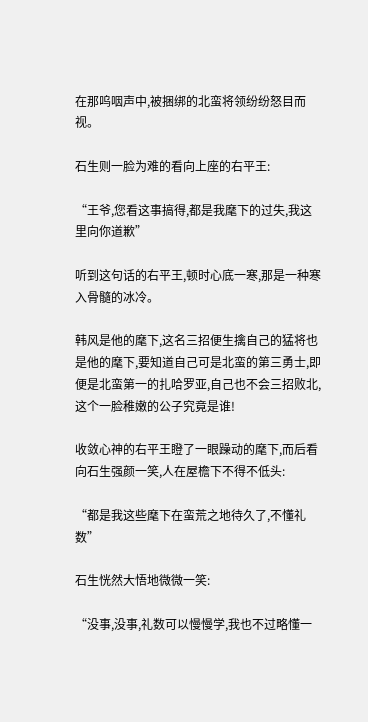在那呜咽声中,被捆绑的北蛮将领纷纷怒目而视。

石生则一脸为难的看向上座的右平王:

“王爷,您看这事搞得,都是我麾下的过失,我这里向你道歉”

听到这句话的右平王,顿时心底一寒,那是一种寒入骨髓的冰冷。

韩风是他的麾下,这名三招便生擒自己的猛将也是他的麾下,要知道自己可是北蛮的第三勇士,即便是北蛮第一的扎哈罗亚,自己也不会三招败北,这个一脸稚嫩的公子究竟是谁!

收敛心神的右平王瞪了一眼躁动的麾下,而后看向石生强颜一笑,人在屋檐下不得不低头:

“都是我这些麾下在蛮荒之地待久了,不懂礼数”

石生恍然大悟地微微一笑:

“没事,没事,礼数可以慢慢学,我也不过略懂一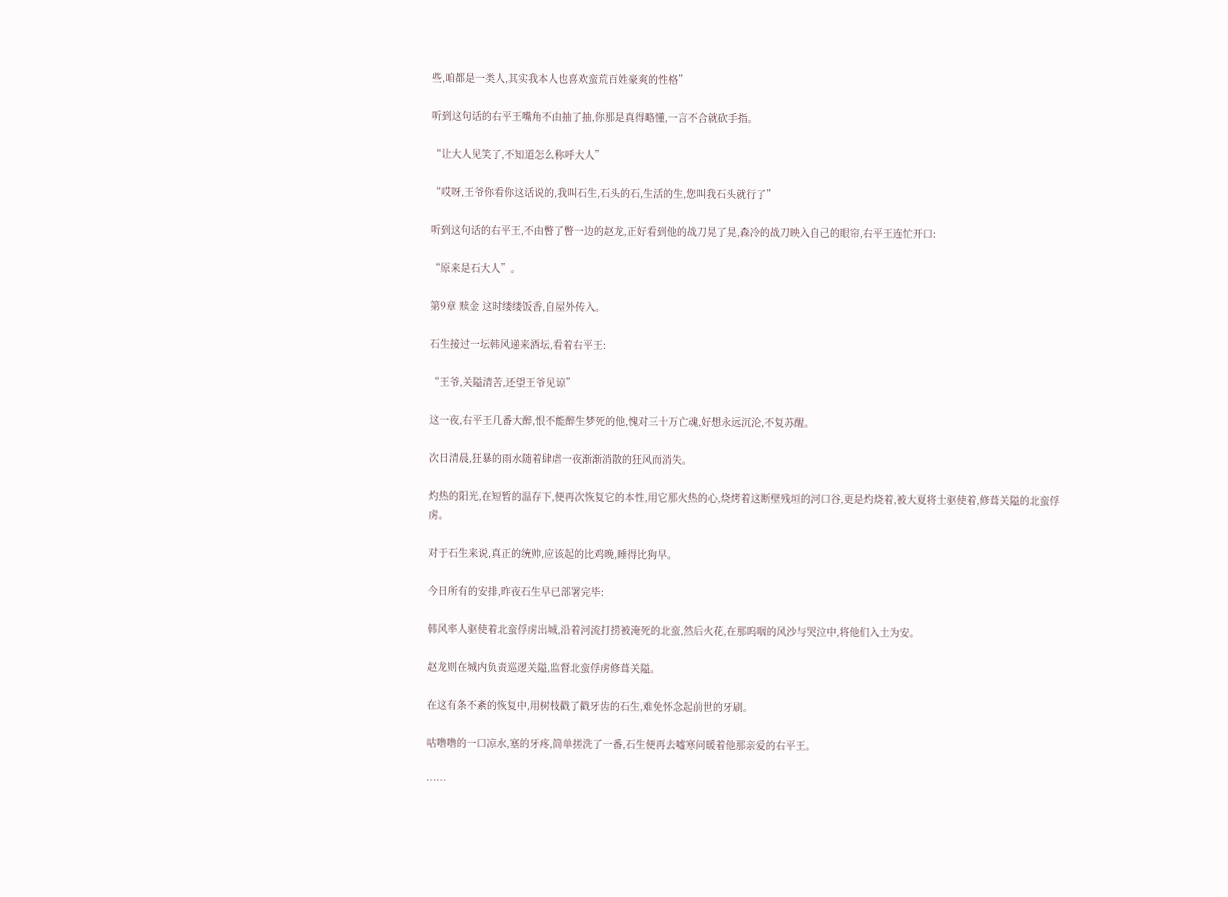些,咱都是一类人,其实我本人也喜欢蛮荒百姓豪爽的性格”

听到这句话的右平王嘴角不由抽了抽,你那是真得略懂,一言不合就砍手指。

“让大人见笑了,不知道怎么称呼大人”

“哎呀,王爷你看你这话说的,我叫石生,石头的石,生活的生,您叫我石头就行了”

听到这句话的右平王,不由瞥了瞥一边的赵龙,正好看到他的战刀晃了晃,森冷的战刀映入自己的眼帘,右平王连忙开口:

“原来是石大人”。

第9章 赎金 这时缕缕饭香,自屋外传入。

石生接过一坛韩风递来酒坛,看着右平王:

“王爷,关隘清苦,还望王爷见谅”

这一夜,右平王几番大醉,恨不能醉生梦死的他,愧对三十万亡魂,好想永远沉沦,不复苏醒。

次日清晨,狂暴的雨水随着肆虐一夜渐渐消散的狂风而消失。

灼热的阳光,在短暂的温存下,便再次恢复它的本性,用它那火热的心,烧烤着这断壁残垣的河口谷,更是灼烧着,被大夏将士驱使着,修葺关隘的北蛮俘虏。

对于石生来说,真正的统帅,应该起的比鸡晚,睡得比狗早。

今日所有的安排,昨夜石生早已部署完毕:

韩风率人驱使着北蛮俘虏出城,沿着河流打捞被淹死的北蛮,然后火花,在那呜咽的风沙与哭泣中,将他们入土为安。

赵龙则在城内负责巡逻关隘,监督北蛮俘虏修葺关隘。

在这有条不紊的恢复中,用树枝戳了戳牙齿的石生,难免怀念起前世的牙刷。

咕噜噜的一口凉水,塞的牙疼,简单搓洗了一番,石生便再去嘘寒问暖着他那亲爱的右平王。

……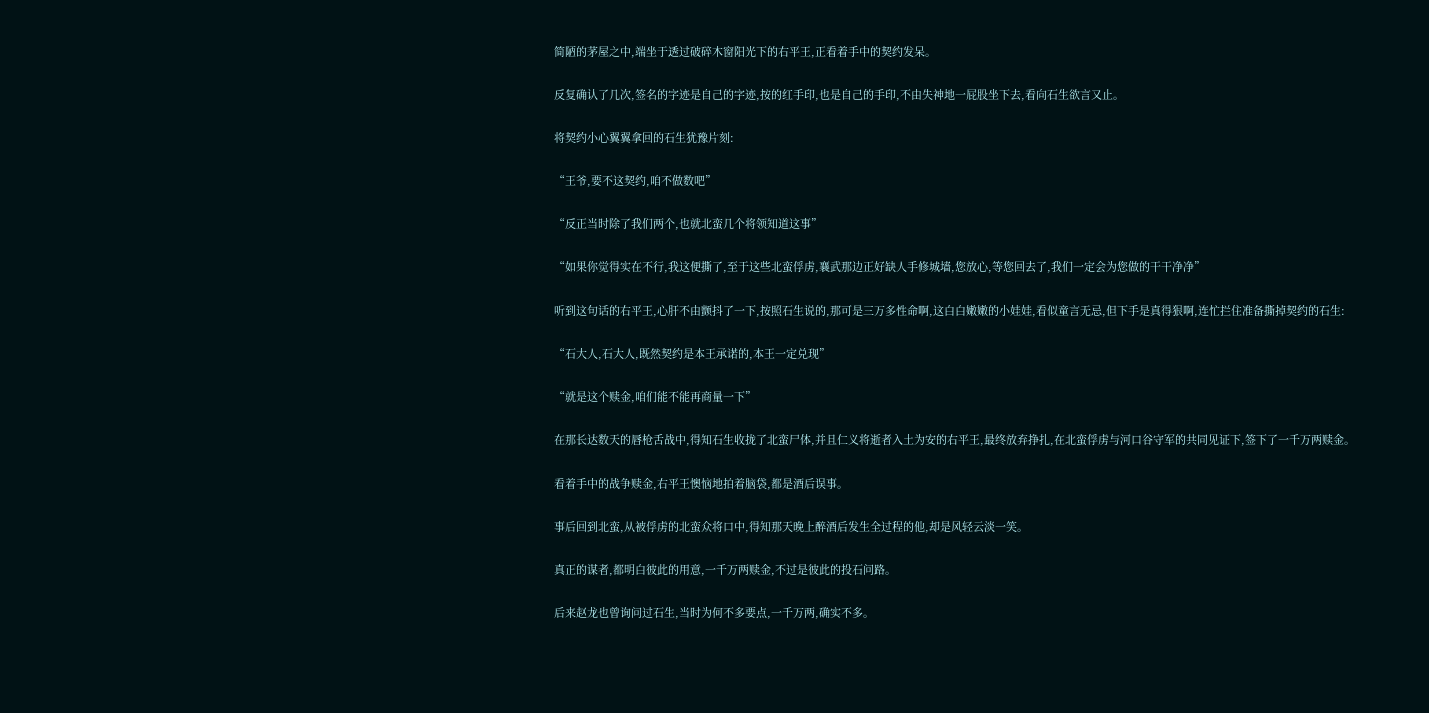简陋的茅屋之中,端坐于透过破碎木窗阳光下的右平王,正看着手中的契约发呆。

反复确认了几次,签名的字迹是自己的字迹,按的红手印,也是自己的手印,不由失神地一屁股坐下去,看向石生欲言又止。

将契约小心翼翼拿回的石生犹豫片刻:

“王爷,要不这契约,咱不做数吧”

“反正当时除了我们两个,也就北蛮几个将领知道这事”

“如果你觉得实在不行,我这便撕了,至于这些北蛮俘虏,襄武那边正好缺人手修城墙,您放心,等您回去了,我们一定会为您做的干干净净”

听到这句话的右平王,心肝不由颤抖了一下,按照石生说的,那可是三万多性命啊,这白白嫩嫩的小娃娃,看似童言无忌,但下手是真得狠啊,连忙拦住准备撕掉契约的石生:

“石大人,石大人,既然契约是本王承诺的,本王一定兑现”

“就是这个赎金,咱们能不能再商量一下”

在那长达数天的唇枪舌战中,得知石生收拢了北蛮尸体,并且仁义将逝者入土为安的右平王,最终放弃挣扎,在北蛮俘虏与河口谷守军的共同见证下,签下了一千万两赎金。

看着手中的战争赎金,右平王懊恼地拍着脑袋,都是酒后误事。

事后回到北蛮,从被俘虏的北蛮众将口中,得知那天晚上醉酒后发生全过程的他,却是风轻云淡一笑。

真正的谋者,都明白彼此的用意,一千万两赎金,不过是彼此的投石问路。

后来赵龙也曾询问过石生,当时为何不多要点,一千万两,确实不多。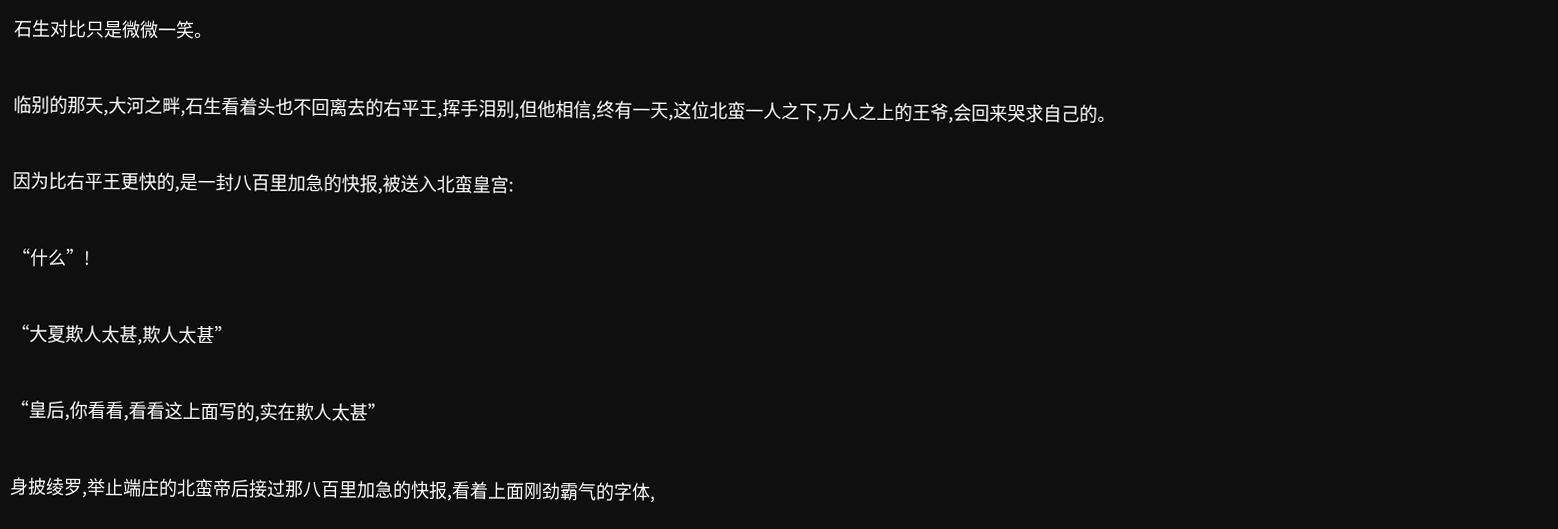石生对比只是微微一笑。

临别的那天,大河之畔,石生看着头也不回离去的右平王,挥手泪别,但他相信,终有一天,这位北蛮一人之下,万人之上的王爷,会回来哭求自己的。

因为比右平王更快的,是一封八百里加急的快报,被送入北蛮皇宫:

“什么”!

“大夏欺人太甚,欺人太甚”

“皇后,你看看,看看这上面写的,实在欺人太甚”

身披绫罗,举止端庄的北蛮帝后接过那八百里加急的快报,看着上面刚劲霸气的字体,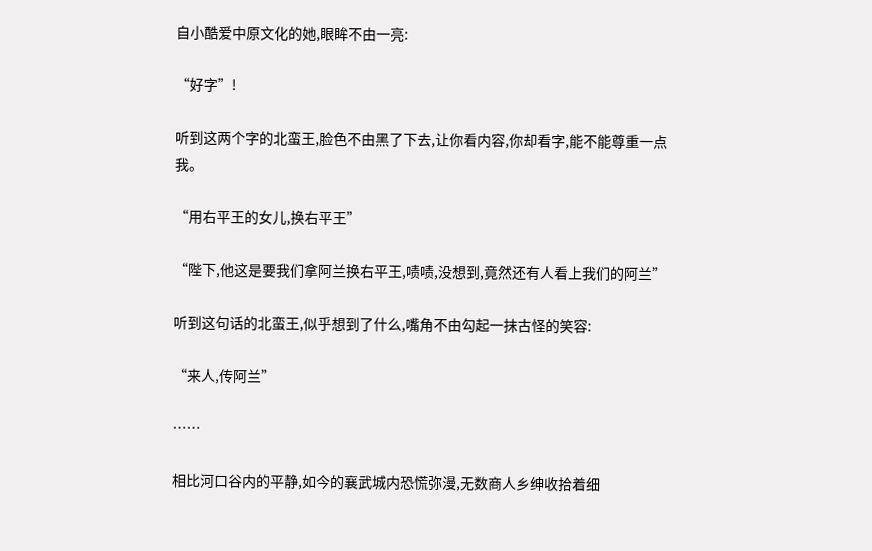自小酷爱中原文化的她,眼眸不由一亮:

“好字”!

听到这两个字的北蛮王,脸色不由黑了下去,让你看内容,你却看字,能不能尊重一点我。

“用右平王的女儿,换右平王”

“陛下,他这是要我们拿阿兰换右平王,啧啧,没想到,竟然还有人看上我们的阿兰”

听到这句话的北蛮王,似乎想到了什么,嘴角不由勾起一抹古怪的笑容:

“来人,传阿兰”

……

相比河口谷内的平静,如今的襄武城内恐慌弥漫,无数商人乡绅收拾着细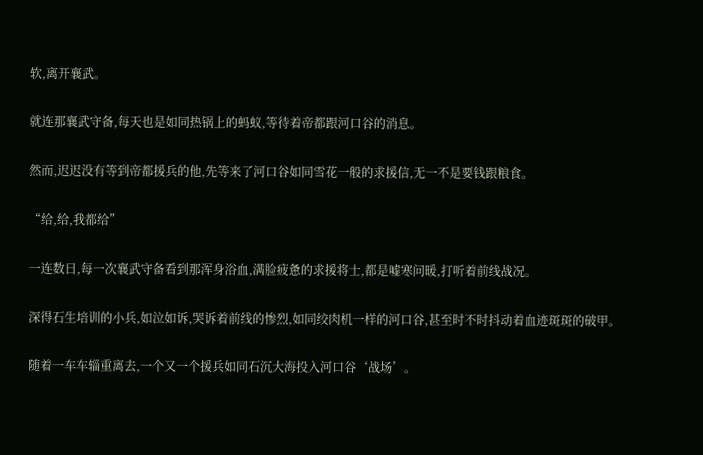软,离开襄武。

就连那襄武守备,每天也是如同热锅上的蚂蚁,等待着帝都跟河口谷的消息。

然而,迟迟没有等到帝都援兵的他,先等来了河口谷如同雪花一般的求援信,无一不是要钱跟粮食。

“给,给,我都给”

一连数日,每一次襄武守备看到那浑身浴血,满脸疲惫的求援将士,都是嘘寒问暖,打听着前线战况。

深得石生培训的小兵,如泣如诉,哭诉着前线的惨烈,如同绞肉机一样的河口谷,甚至时不时抖动着血迹斑斑的破甲。

随着一车车辎重离去,一个又一个援兵如同石沉大海投入河口谷‘战场’。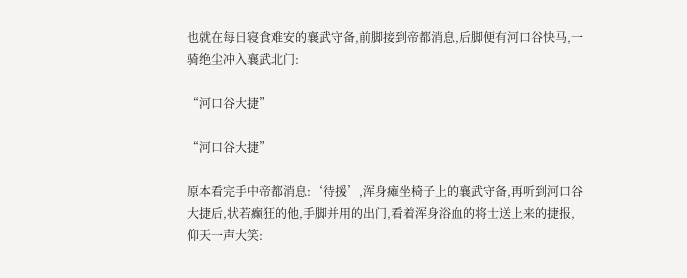也就在每日寝食难安的襄武守备,前脚接到帝都消息,后脚便有河口谷快马,一骑绝尘冲入襄武北门:

“河口谷大捷”

“河口谷大捷”

原本看完手中帝都消息:‘待援’,浑身瘫坐椅子上的襄武守备,再听到河口谷大捷后,状若癫狂的他,手脚并用的出门,看着浑身浴血的将士送上来的捷报,仰天一声大笑: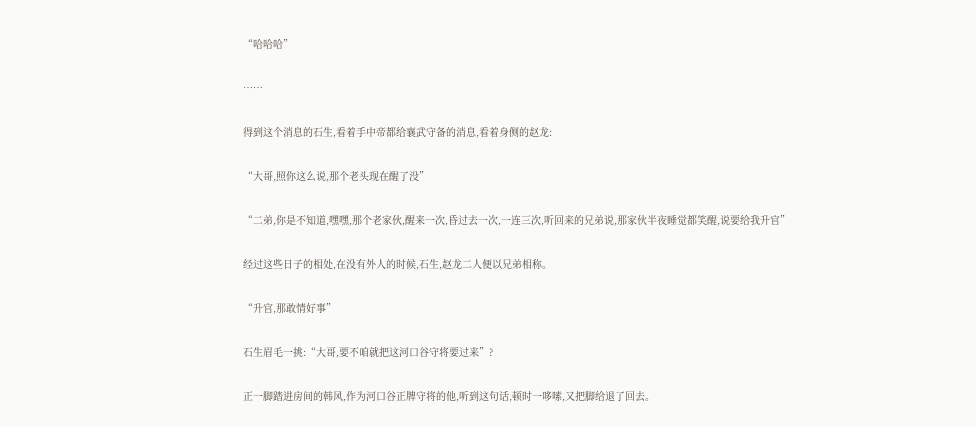“哈哈哈”

……

得到这个消息的石生,看着手中帝都给襄武守备的消息,看着身侧的赵龙:

“大哥,照你这么说,那个老头现在醒了没”

“二弟,你是不知道,嘿嘿,那个老家伙,醒来一次,昏过去一次,一连三次,听回来的兄弟说,那家伙半夜睡觉都笑醒,说要给我升官”

经过这些日子的相处,在没有外人的时候,石生,赵龙二人便以兄弟相称。

“升官,那敢情好事”

石生眉毛一挑:“大哥,要不咱就把这河口谷守将要过来”?

正一脚踏进房间的韩风,作为河口谷正牌守将的他,听到这句话,顿时一哆嗦,又把脚给退了回去。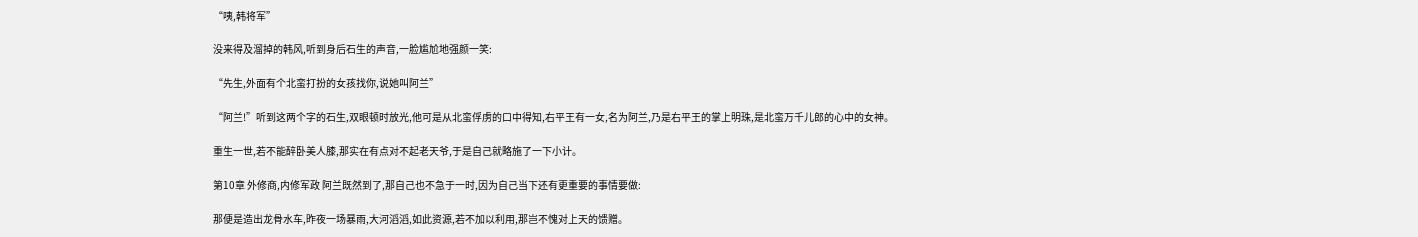“咦,韩将军”

没来得及溜掉的韩风,听到身后石生的声音,一脸尴尬地强颜一笑:

“先生,外面有个北蛮打扮的女孩找你,说她叫阿兰”

“阿兰!”听到这两个字的石生,双眼顿时放光,他可是从北蛮俘虏的口中得知,右平王有一女,名为阿兰,乃是右平王的掌上明珠,是北蛮万千儿郎的心中的女神。

重生一世,若不能醉卧美人膝,那实在有点对不起老天爷,于是自己就略施了一下小计。

第10章 外修商,内修军政 阿兰既然到了,那自己也不急于一时,因为自己当下还有更重要的事情要做:

那便是造出龙骨水车,昨夜一场暴雨,大河滔滔,如此资源,若不加以利用,那岂不愧对上天的馈赠。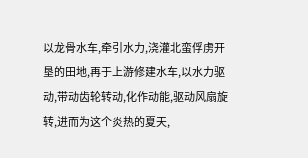以龙骨水车,牵引水力,浇灌北蛮俘虏开垦的田地,再于上游修建水车,以水力驱动,带动齿轮转动,化作动能,驱动风扇旋转,进而为这个炎热的夏天,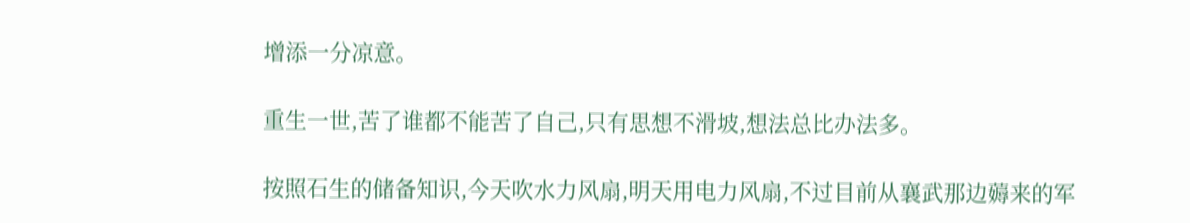增添一分凉意。

重生一世,苦了谁都不能苦了自己,只有思想不滑坡,想法总比办法多。

按照石生的储备知识,今天吹水力风扇,明天用电力风扇,不过目前从襄武那边薅来的军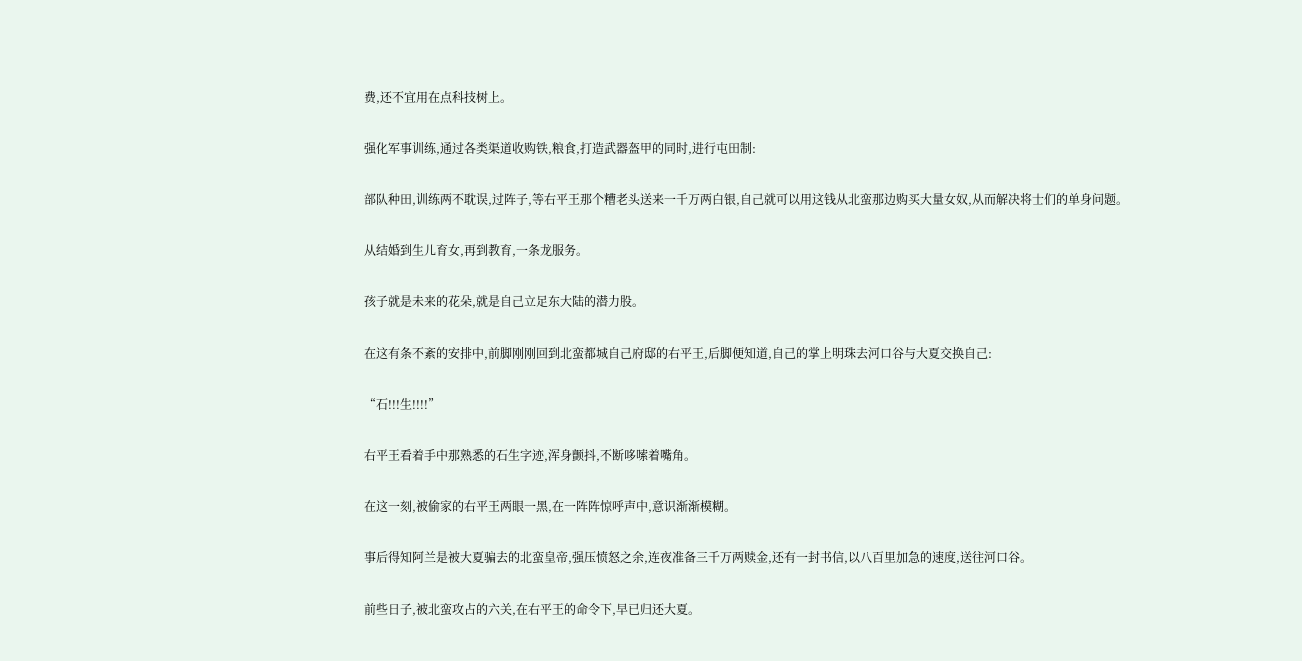费,还不宜用在点科技树上。

强化军事训练,通过各类渠道收购铁,粮食,打造武器盔甲的同时,进行屯田制:

部队种田,训练两不耽误,过阵子,等右平王那个糟老头送来一千万两白银,自己就可以用这钱从北蛮那边购买大量女奴,从而解决将士们的单身问题。

从结婚到生儿育女,再到教育,一条龙服务。

孩子就是未来的花朵,就是自己立足东大陆的潜力股。

在这有条不紊的安排中,前脚刚刚回到北蛮都城自己府邸的右平王,后脚便知道,自己的掌上明珠去河口谷与大夏交换自己:

“石!!!生!!!!”

右平王看着手中那熟悉的石生字迹,浑身颤抖,不断哆嗦着嘴角。

在这一刻,被偷家的右平王两眼一黑,在一阵阵惊呼声中,意识渐渐模糊。

事后得知阿兰是被大夏骗去的北蛮皇帝,强压愤怒之余,连夜准备三千万两赎金,还有一封书信,以八百里加急的速度,送往河口谷。

前些日子,被北蛮攻占的六关,在右平王的命令下,早已归还大夏。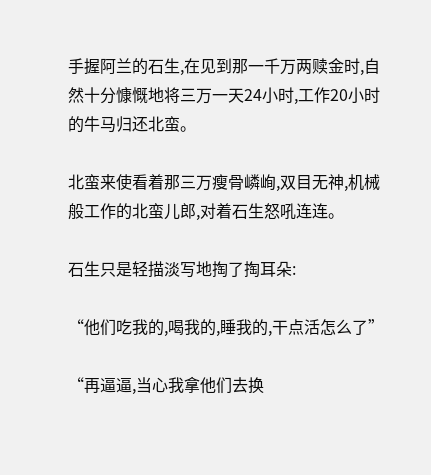手握阿兰的石生,在见到那一千万两赎金时,自然十分慷慨地将三万一天24小时,工作20小时的牛马归还北蛮。

北蛮来使看着那三万瘦骨嶙峋,双目无神,机械般工作的北蛮儿郎,对着石生怒吼连连。

石生只是轻描淡写地掏了掏耳朵:

“他们吃我的,喝我的,睡我的,干点活怎么了”

“再逼逼,当心我拿他们去换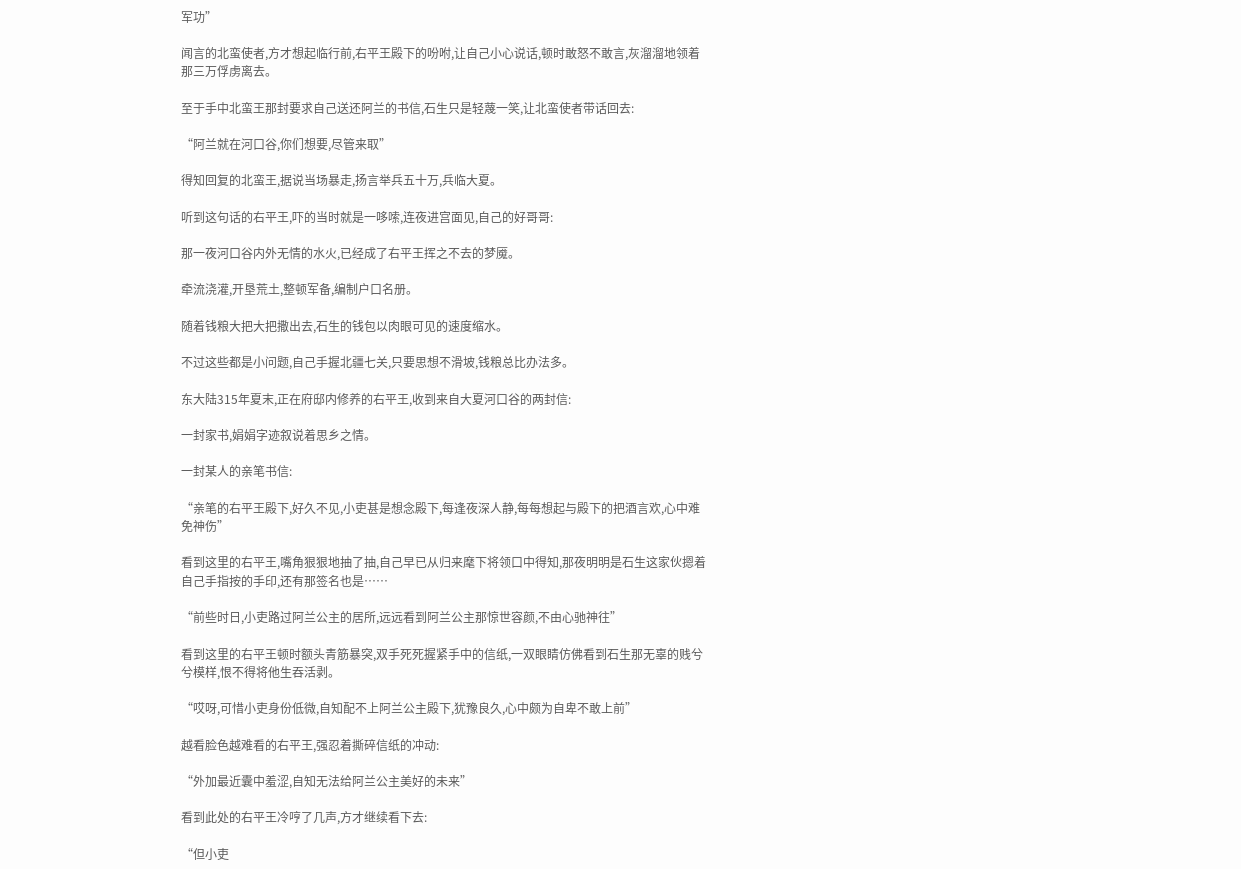军功”

闻言的北蛮使者,方才想起临行前,右平王殿下的吩咐,让自己小心说话,顿时敢怒不敢言,灰溜溜地领着那三万俘虏离去。

至于手中北蛮王那封要求自己送还阿兰的书信,石生只是轻蔑一笑,让北蛮使者带话回去:

“阿兰就在河口谷,你们想要,尽管来取”

得知回复的北蛮王,据说当场暴走,扬言举兵五十万,兵临大夏。

听到这句话的右平王,吓的当时就是一哆嗦,连夜进宫面见,自己的好哥哥:

那一夜河口谷内外无情的水火,已经成了右平王挥之不去的梦魇。

牵流浇灌,开垦荒土,整顿军备,编制户口名册。

随着钱粮大把大把撒出去,石生的钱包以肉眼可见的速度缩水。

不过这些都是小问题,自己手握北疆七关,只要思想不滑坡,钱粮总比办法多。

东大陆315年夏末,正在府邸内修养的右平王,收到来自大夏河口谷的两封信:

一封家书,娟娟字迹叙说着思乡之情。

一封某人的亲笔书信:

“亲笔的右平王殿下,好久不见,小吏甚是想念殿下,每逢夜深人静,每每想起与殿下的把酒言欢,心中难免神伤”

看到这里的右平王,嘴角狠狠地抽了抽,自己早已从归来麾下将领口中得知,那夜明明是石生这家伙摁着自己手指按的手印,还有那签名也是……

“前些时日,小吏路过阿兰公主的居所,远远看到阿兰公主那惊世容颜,不由心驰神往”

看到这里的右平王顿时额头青筋暴突,双手死死握紧手中的信纸,一双眼睛仿佛看到石生那无辜的贱兮兮模样,恨不得将他生吞活剥。

“哎呀,可惜小吏身份低微,自知配不上阿兰公主殿下,犹豫良久,心中颇为自卑不敢上前”

越看脸色越难看的右平王,强忍着撕碎信纸的冲动:

“外加最近囊中羞涩,自知无法给阿兰公主美好的未来”

看到此处的右平王冷哼了几声,方才继续看下去:

“但小吏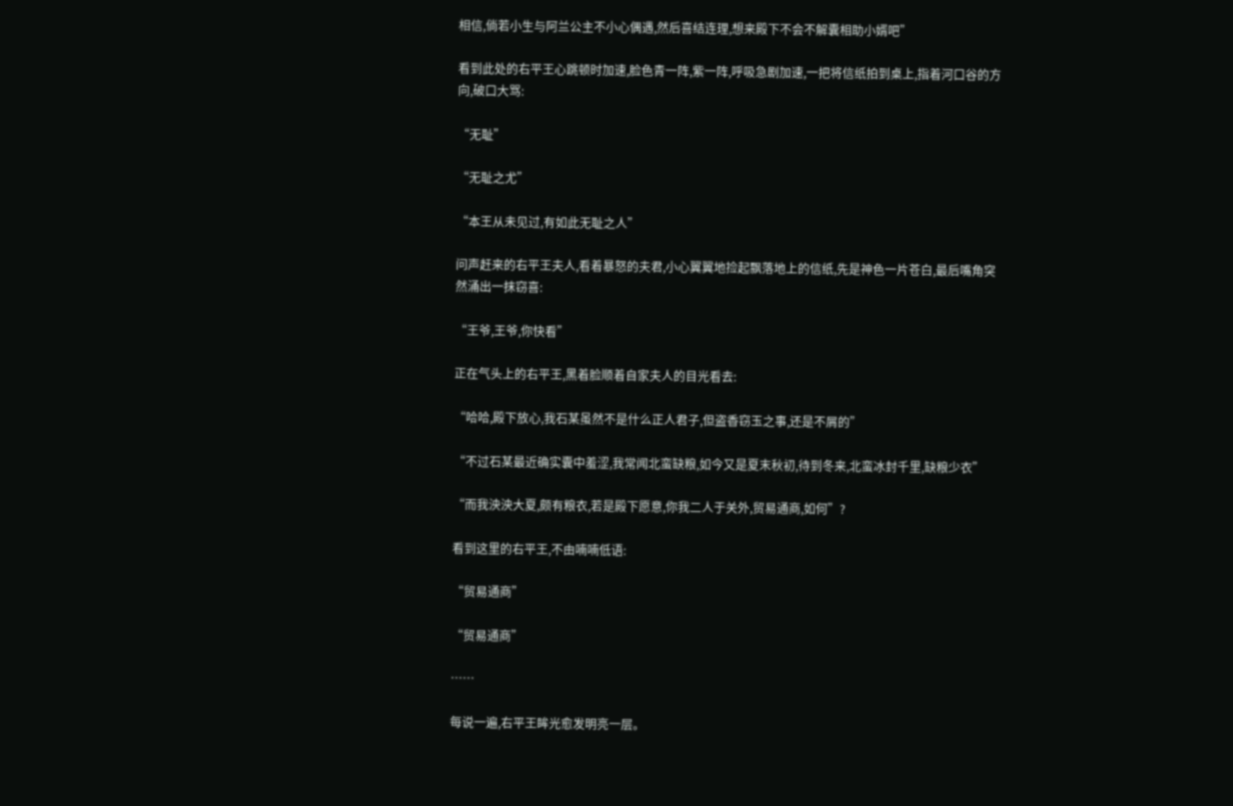相信,倘若小生与阿兰公主不小心偶遇,然后喜结连理,想来殿下不会不解囊相助小婿吧”

看到此处的右平王心跳顿时加速,脸色青一阵,紫一阵,呼吸急剧加速,一把将信纸拍到桌上,指着河口谷的方向,破口大骂:

“无耻”

“无耻之尤”

“本王从未见过,有如此无耻之人”

问声赶来的右平王夫人,看着暴怒的夫君,小心翼翼地捡起飘落地上的信纸,先是神色一片苍白,最后嘴角突然涌出一抹窃喜:

“王爷,王爷,你快看”

正在气头上的右平王,黑着脸顺着自家夫人的目光看去:

“哈哈,殿下放心,我石某虽然不是什么正人君子,但盗香窃玉之事,还是不屑的”

“不过石某最近确实囊中羞涩,我常闻北蛮缺粮,如今又是夏末秋初,待到冬来,北蛮冰封千里,缺粮少衣”

“而我泱泱大夏,颇有粮衣,若是殿下愿意,你我二人于关外,贸易通商,如何”?

看到这里的右平王,不由喃喃低语:

“贸易通商”

“贸易通商”

……

每说一遍,右平王眸光愈发明亮一层。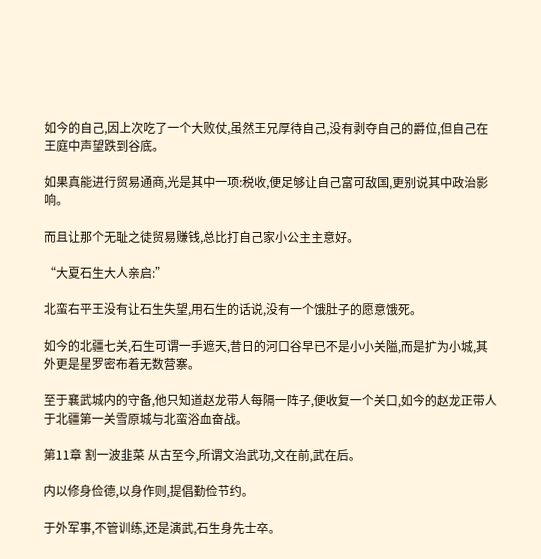如今的自己,因上次吃了一个大败仗,虽然王兄厚待自己,没有剥夺自己的爵位,但自己在王庭中声望跌到谷底。

如果真能进行贸易通商,光是其中一项:税收,便足够让自己富可敌国,更别说其中政治影响。

而且让那个无耻之徒贸易赚钱,总比打自己家小公主主意好。

“大夏石生大人亲启:”

北蛮右平王没有让石生失望,用石生的话说,没有一个饿肚子的愿意饿死。

如今的北疆七关,石生可谓一手遮天,昔日的河口谷早已不是小小关隘,而是扩为小城,其外更是星罗密布着无数营寨。

至于襄武城内的守备,他只知道赵龙带人每隔一阵子,便收复一个关口,如今的赵龙正带人于北疆第一关雪原城与北蛮浴血奋战。

第11章 割一波韭菜 从古至今,所谓文治武功,文在前,武在后。

内以修身俭德,以身作则,提倡勤俭节约。

于外军事,不管训练,还是演武,石生身先士卒。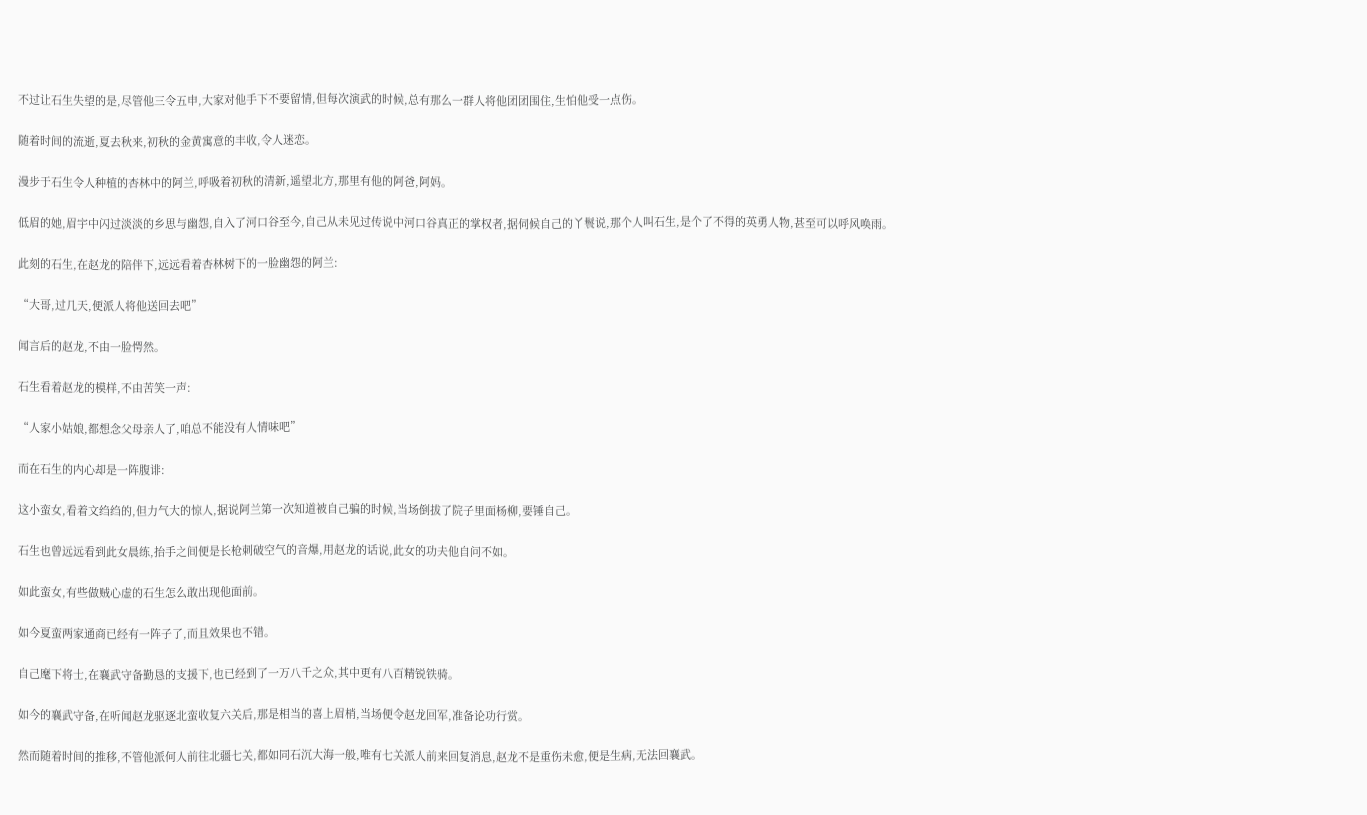不过让石生失望的是,尽管他三令五申,大家对他手下不要留情,但每次演武的时候,总有那么一群人将他团团围住,生怕他受一点伤。

随着时间的流逝,夏去秋来,初秋的金黄寓意的丰收,令人迷恋。

漫步于石生令人种植的杏林中的阿兰,呼吸着初秋的清新,遥望北方,那里有他的阿爸,阿妈。

低眉的她,眉宇中闪过淡淡的乡思与幽怨,自入了河口谷至今,自己从未见过传说中河口谷真正的掌权者,据伺候自己的丫鬟说,那个人叫石生,是个了不得的英勇人物,甚至可以呼风唤雨。

此刻的石生,在赵龙的陪伴下,远远看着杏林树下的一脸幽怨的阿兰:

“大哥,过几天,便派人将他送回去吧”

闻言后的赵龙,不由一脸愕然。

石生看着赵龙的模样,不由苦笑一声:

“人家小姑娘,都想念父母亲人了,咱总不能没有人情味吧”

而在石生的内心却是一阵腹诽:

这小蛮女,看着文绉绉的,但力气大的惊人,据说阿兰第一次知道被自己骗的时候,当场倒拔了院子里面杨柳,要锤自己。

石生也曾远远看到此女晨练,抬手之间便是长枪刺破空气的音爆,用赵龙的话说,此女的功夫他自问不如。

如此蛮女,有些做贼心虚的石生怎么敢出现他面前。

如今夏蛮两家通商已经有一阵子了,而且效果也不错。

自己麾下将士,在襄武守备勤恳的支援下,也已经到了一万八千之众,其中更有八百精锐铁骑。

如今的襄武守备,在听闻赵龙驱逐北蛮收复六关后,那是相当的喜上眉梢,当场便令赵龙回军,准备论功行赏。

然而随着时间的推移,不管他派何人前往北疆七关,都如同石沉大海一般,唯有七关派人前来回复消息,赵龙不是重伤未愈,便是生病,无法回襄武。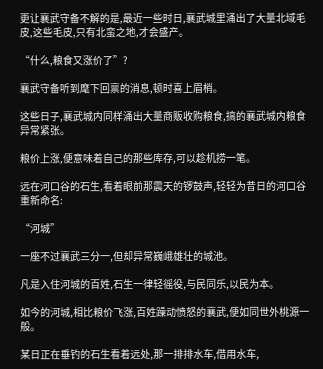更让襄武守备不解的是,最近一些时日,襄武城里涌出了大量北域毛皮,这些毛皮,只有北蛮之地,才会盛产。

“什么,粮食又涨价了”?

襄武守备听到麾下回禀的消息,顿时喜上眉梢。

这些日子,襄武城内同样涌出大量商贩收购粮食,搞的襄武城内粮食异常紧张。

粮价上涨,便意味着自己的那些库存,可以趁机捞一笔。

远在河口谷的石生,看着眼前那震天的锣鼓声,轻轻为昔日的河口谷重新命名:

“河城”

一座不过襄武三分一,但却异常巍峨雄壮的城池。

凡是入住河城的百姓,石生一律轻徭役,与民同乐,以民为本。

如今的河城,相比粮价飞涨,百姓躁动愤怒的襄武,便如同世外桃源一般。

某日正在垂钓的石生看着远处,那一排排水车,借用水车,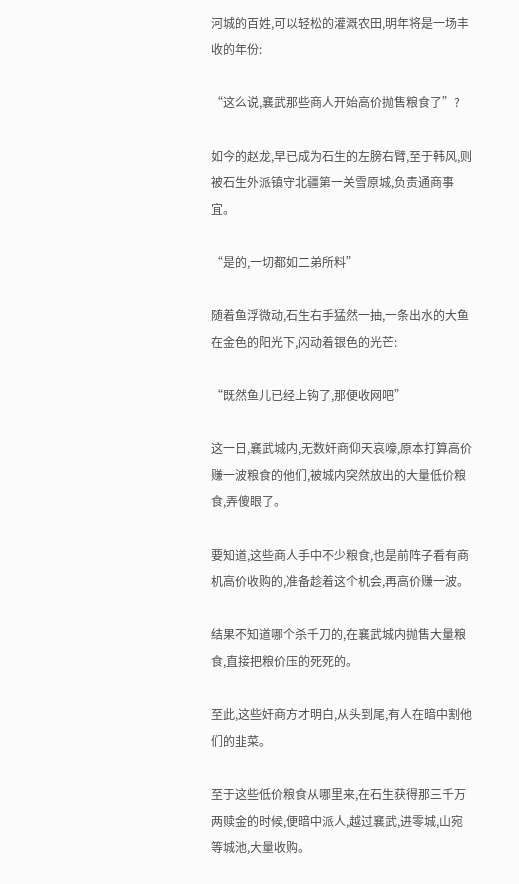河城的百姓,可以轻松的灌溉农田,明年将是一场丰收的年份:

“这么说,襄武那些商人开始高价抛售粮食了”?

如今的赵龙,早已成为石生的左膀右臂,至于韩风,则被石生外派镇守北疆第一关雪原城,负责通商事宜。

“是的,一切都如二弟所料”

随着鱼浮微动,石生右手猛然一抽,一条出水的大鱼在金色的阳光下,闪动着银色的光芒:

“既然鱼儿已经上钩了,那便收网吧”

这一日,襄武城内,无数奸商仰天哀嚎,原本打算高价赚一波粮食的他们,被城内突然放出的大量低价粮食,弄傻眼了。

要知道,这些商人手中不少粮食,也是前阵子看有商机高价收购的,准备趁着这个机会,再高价赚一波。

结果不知道哪个杀千刀的,在襄武城内抛售大量粮食,直接把粮价压的死死的。

至此,这些奸商方才明白,从头到尾,有人在暗中割他们的韭菜。

至于这些低价粮食从哪里来,在石生获得那三千万两赎金的时候,便暗中派人,越过襄武,进零城,山宛等城池,大量收购。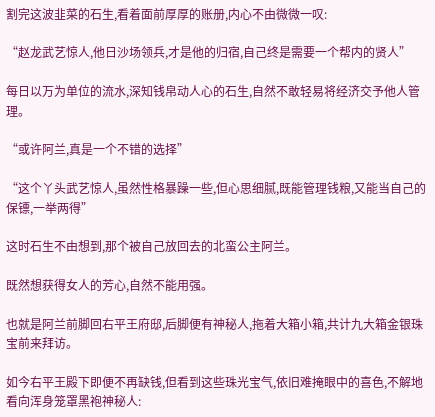割完这波韭菜的石生,看着面前厚厚的账册,内心不由微微一叹:

“赵龙武艺惊人,他日沙场领兵,才是他的归宿,自己终是需要一个帮内的贤人”

每日以万为单位的流水,深知钱帛动人心的石生,自然不敢轻易将经济交予他人管理。

“或许阿兰,真是一个不错的选择”

“这个丫头武艺惊人,虽然性格暴躁一些,但心思细腻,既能管理钱粮,又能当自己的保镖,一举两得”

这时石生不由想到,那个被自己放回去的北蛮公主阿兰。

既然想获得女人的芳心,自然不能用强。

也就是阿兰前脚回右平王府邸,后脚便有神秘人,拖着大箱小箱,共计九大箱金银珠宝前来拜访。

如今右平王殿下即便不再缺钱,但看到这些珠光宝气,依旧难掩眼中的喜色,不解地看向浑身笼罩黑袍神秘人: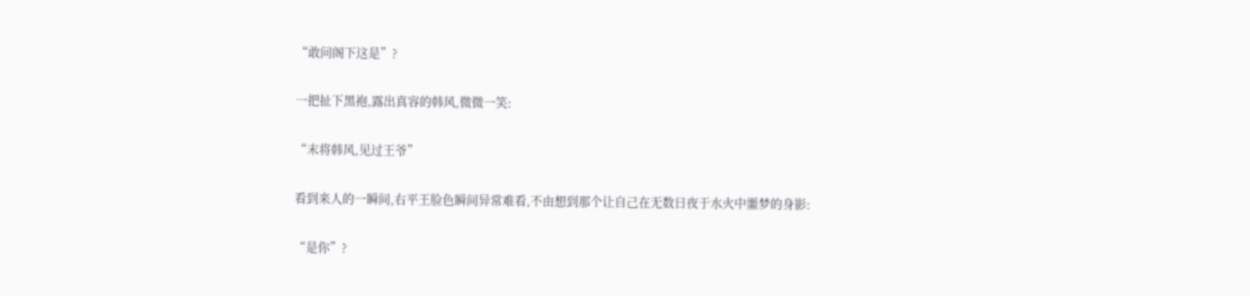“敢问阁下这是”?

一把扯下黑袍,露出真容的韩风,微微一笑:

“末将韩风,见过王爷”

看到来人的一瞬间,右平王脸色瞬间异常难看,不由想到那个让自己在无数日夜于水火中噩梦的身影:

“是你”?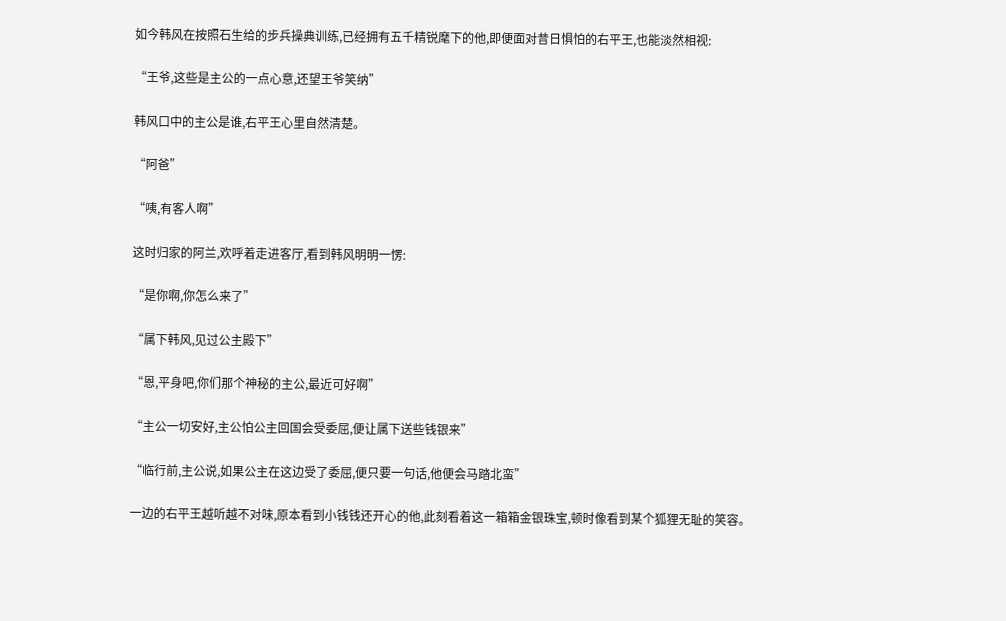如今韩风在按照石生给的步兵操典训练,已经拥有五千精锐麾下的他,即便面对昔日惧怕的右平王,也能淡然相视:

“王爷,这些是主公的一点心意,还望王爷笑纳”

韩风口中的主公是谁,右平王心里自然清楚。

“阿爸”

“咦,有客人啊”

这时归家的阿兰,欢呼着走进客厅,看到韩风明明一愣:

“是你啊,你怎么来了”

“属下韩风,见过公主殿下”

“恩,平身吧,你们那个神秘的主公,最近可好啊”

“主公一切安好,主公怕公主回国会受委屈,便让属下送些钱银来”

“临行前,主公说,如果公主在这边受了委屈,便只要一句话,他便会马踏北蛮”

一边的右平王越听越不对味,原本看到小钱钱还开心的他,此刻看着这一箱箱金银珠宝,顿时像看到某个狐狸无耻的笑容。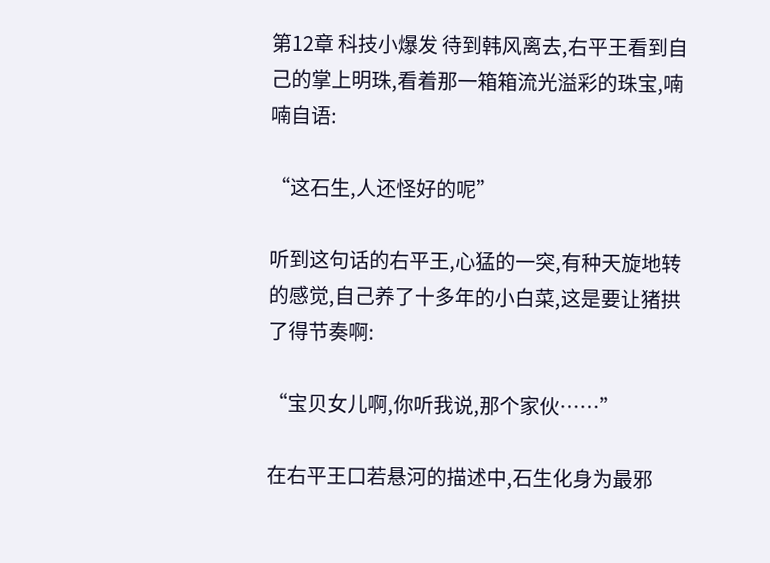第12章 科技小爆发 待到韩风离去,右平王看到自己的掌上明珠,看着那一箱箱流光溢彩的珠宝,喃喃自语:

“这石生,人还怪好的呢”

听到这句话的右平王,心猛的一突,有种天旋地转的感觉,自己养了十多年的小白菜,这是要让猪拱了得节奏啊:

“宝贝女儿啊,你听我说,那个家伙……”

在右平王口若悬河的描述中,石生化身为最邪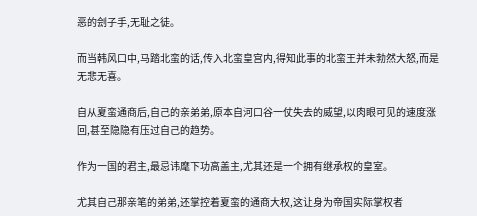恶的刽子手,无耻之徒。

而当韩风口中,马踏北蛮的话,传入北蛮皇宫内,得知此事的北蛮王并未勃然大怒,而是无悲无喜。

自从夏蛮通商后,自己的亲弟弟,原本自河口谷一仗失去的威望,以肉眼可见的速度涨回,甚至隐隐有压过自己的趋势。

作为一国的君主,最忌讳麾下功高盖主,尤其还是一个拥有继承权的皇室。

尤其自己那亲笔的弟弟,还掌控着夏蛮的通商大权,这让身为帝国实际掌权者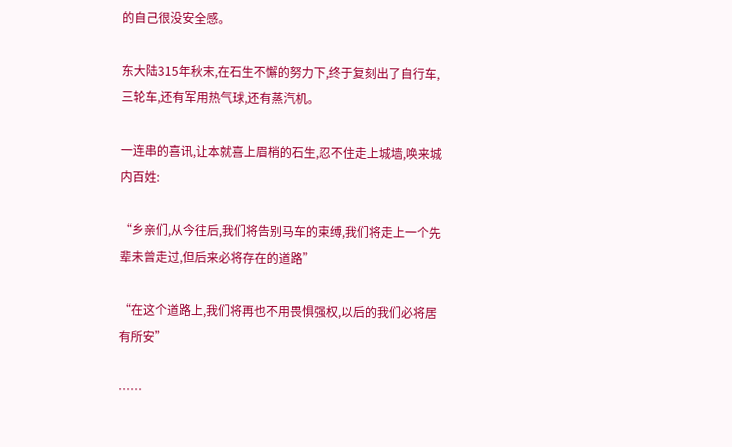的自己很没安全感。

东大陆315年秋末,在石生不懈的努力下,终于复刻出了自行车,三轮车,还有军用热气球,还有蒸汽机。

一连串的喜讯,让本就喜上眉梢的石生,忍不住走上城墙,唤来城内百姓:

“乡亲们,从今往后,我们将告别马车的束缚,我们将走上一个先辈未曾走过,但后来必将存在的道路”

“在这个道路上,我们将再也不用畏惧强权,以后的我们必将居有所安”

……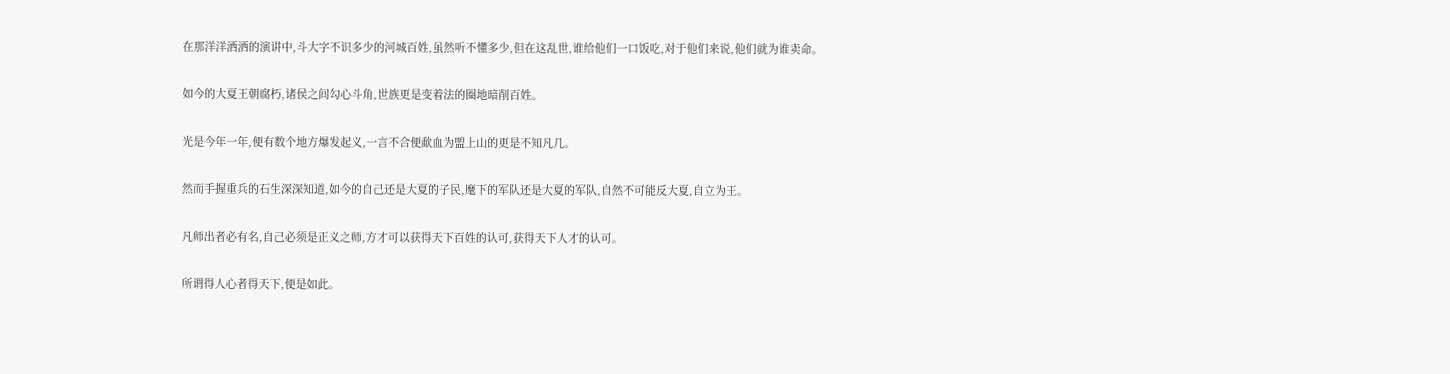在那洋洋洒洒的演讲中,斗大字不识多少的河城百姓,虽然听不懂多少,但在这乱世,谁给他们一口饭吃,对于他们来说,他们就为谁卖命。

如今的大夏王朝腐朽,诸侯之间勾心斗角,世族更是变着法的圈地暗削百姓。

光是今年一年,便有数个地方爆发起义,一言不合便歃血为盟上山的更是不知凡几。

然而手握重兵的石生深深知道,如今的自己还是大夏的子民,麾下的军队还是大夏的军队,自然不可能反大夏,自立为王。

凡师出者必有名,自己必须是正义之师,方才可以获得天下百姓的认可,获得天下人才的认可。

所谓得人心者得天下,便是如此。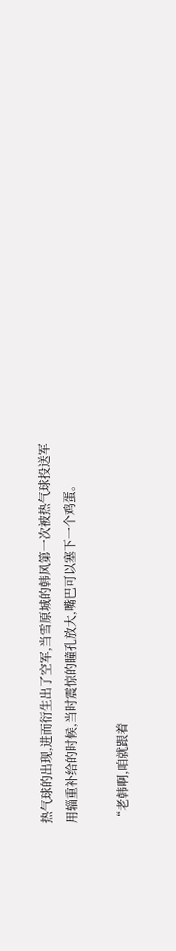热气球的出现,进而衍生出了空军,当雪原城的韩风第一次被热气球投送军用辎重补给的时候,当时震惊的瞳孔放大,嘴巴可以塞下一个鸡蛋。

“老韩啊,咱就跟着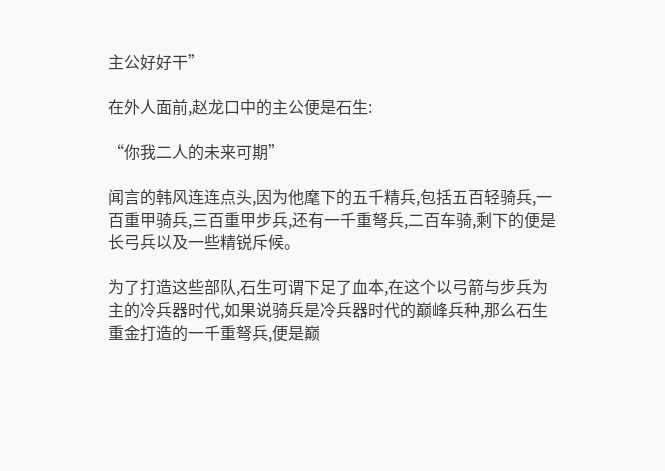主公好好干”

在外人面前,赵龙口中的主公便是石生:

“你我二人的未来可期”

闻言的韩风连连点头,因为他麾下的五千精兵,包括五百轻骑兵,一百重甲骑兵,三百重甲步兵,还有一千重弩兵,二百车骑,剩下的便是长弓兵以及一些精锐斥候。

为了打造这些部队,石生可谓下足了血本,在这个以弓箭与步兵为主的冷兵器时代,如果说骑兵是冷兵器时代的巅峰兵种,那么石生重金打造的一千重弩兵,便是巅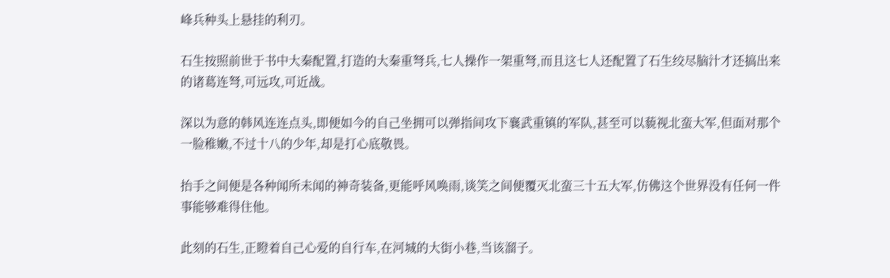峰兵种头上悬挂的利刃。

石生按照前世于书中大秦配置,打造的大秦重弩兵,七人操作一架重弩,而且这七人还配置了石生绞尽脑汁才还搞出来的诸葛连弩,可远攻,可近战。

深以为意的韩风连连点头,即便如今的自己坐拥可以弹指间攻下襄武重镇的军队,甚至可以藐视北蛮大军,但面对那个一脸稚嫩,不过十八的少年,却是打心底敬畏。

抬手之间便是各种闻所未闻的神奇装备,更能呼风唤雨,谈笑之间便覆灭北蛮三十五大军,仿佛这个世界没有任何一件事能够难得住他。

此刻的石生,正瞪着自己心爱的自行车,在河城的大街小巷,当该溜子。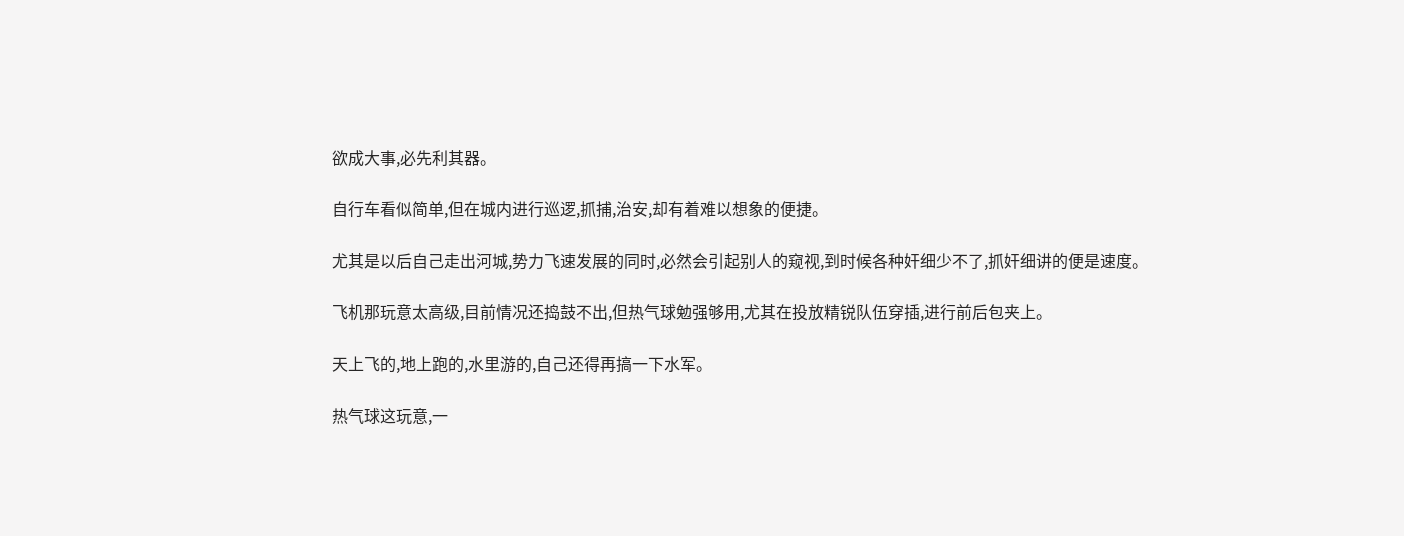欲成大事,必先利其器。

自行车看似简单,但在城内进行巡逻,抓捕,治安,却有着难以想象的便捷。

尤其是以后自己走出河城,势力飞速发展的同时,必然会引起别人的窥视,到时候各种奸细少不了,抓奸细讲的便是速度。

飞机那玩意太高级,目前情况还捣鼓不出,但热气球勉强够用,尤其在投放精锐队伍穿插,进行前后包夹上。

天上飞的,地上跑的,水里游的,自己还得再搞一下水军。

热气球这玩意,一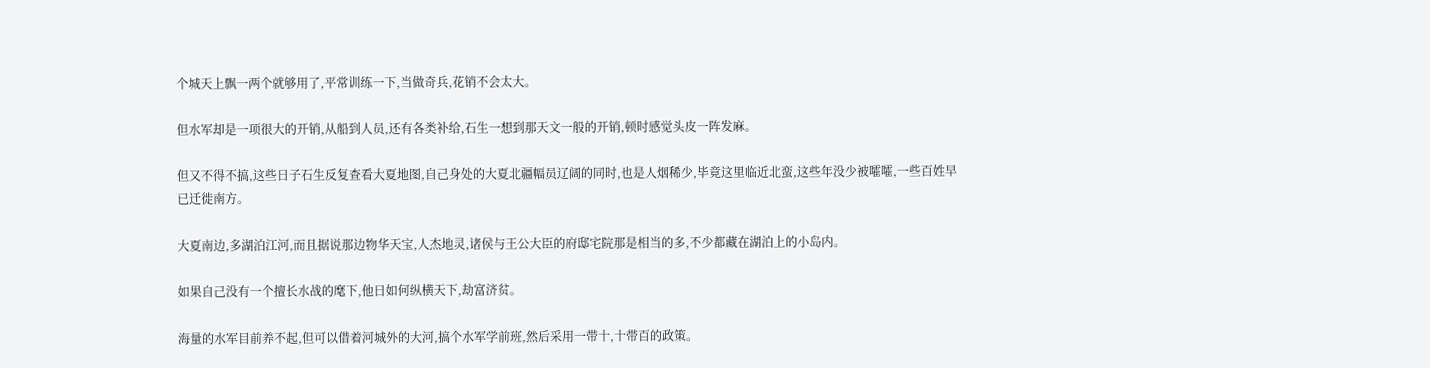个城天上飘一两个就够用了,平常训练一下,当做奇兵,花销不会太大。

但水军却是一项很大的开销,从船到人员,还有各类补给,石生一想到那天文一般的开销,顿时感觉头皮一阵发麻。

但又不得不搞,这些日子石生反复查看大夏地图,自己身处的大夏北疆幅员辽阔的同时,也是人烟稀少,毕竟这里临近北蛮,这些年没少被嚯嚯,一些百姓早已迁徙南方。

大夏南边,多湖泊江河,而且据说那边物华天宝,人杰地灵,诸侯与王公大臣的府邸宅院那是相当的多,不少都藏在湖泊上的小岛内。

如果自己没有一个擅长水战的麾下,他日如何纵横天下,劫富济贫。

海量的水军目前养不起,但可以借着河城外的大河,搞个水军学前班,然后采用一带十,十带百的政策。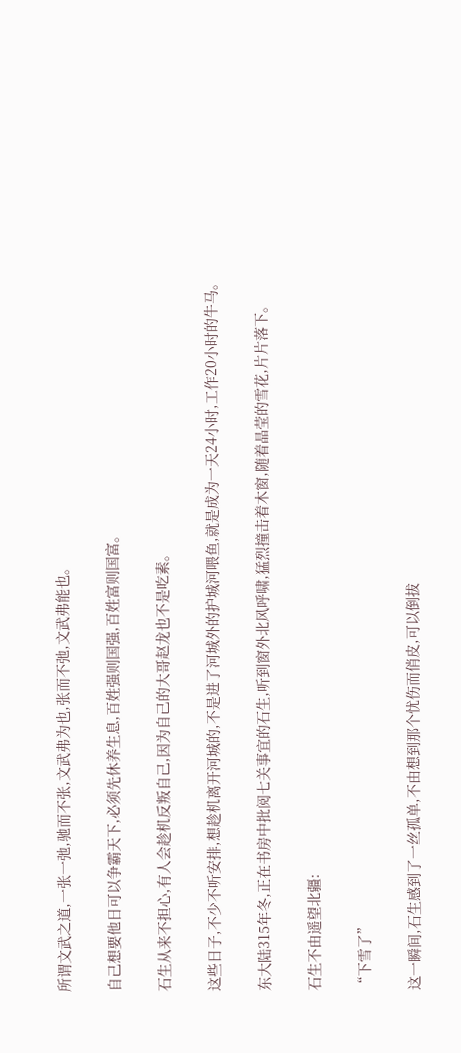所谓文武之道,一张一弛,驰而不张,文武弗为也,张而不弛,文武弗能也。

自己想要他日可以争霸天下,必须先休养生息,百姓强则国强,百姓富则国富。

石生从来不担心,有人会趁机反叛自己,因为自己的大哥赵龙也不是吃素。

这些日子,不少不听安排,想趁机离开河城的,不是进了河城外的护城河喂鱼,就是成为一天24小时,工作20小时的牛马。

东大陆315年冬,正在书房中批阅七关事宜的石生,听到窗外北风呼啸,猛烈撞击着木窗,随着晶莹的雪花,片片落下。

石生不由遥望北疆:

“下雪了”

这一瞬间,石生感到了一丝孤单,不由想到那个忧伤而俏皮,可以倒拔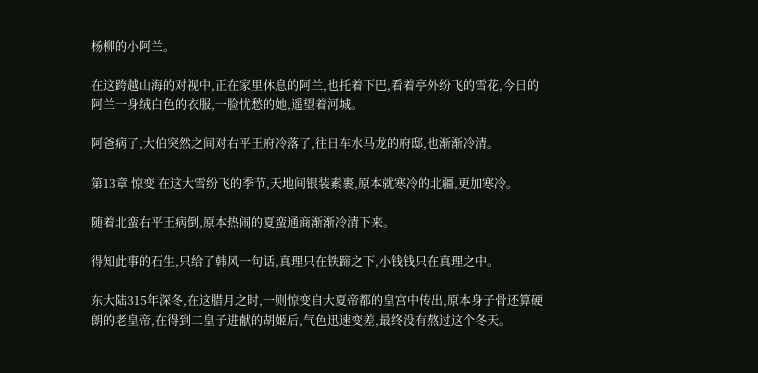杨柳的小阿兰。

在这跨越山海的对视中,正在家里休息的阿兰,也托着下巴,看着亭外纷飞的雪花,今日的阿兰一身绒白色的衣服,一脸忧愁的她,遥望着河城。

阿爸病了,大伯突然之间对右平王府冷落了,往日车水马龙的府邸,也渐渐冷清。

第13章 惊变 在这大雪纷飞的季节,天地间银装素裹,原本就寒冷的北疆,更加寒冷。

随着北蛮右平王病倒,原本热闹的夏蛮通商渐渐冷清下来。

得知此事的石生,只给了韩风一句话,真理只在铁蹄之下,小钱钱只在真理之中。

东大陆315年深冬,在这腊月之时,一则惊变自大夏帝都的皇宫中传出,原本身子骨还算硬朗的老皇帝,在得到二皇子进献的胡姬后,气色迅速变差,最终没有熬过这个冬天。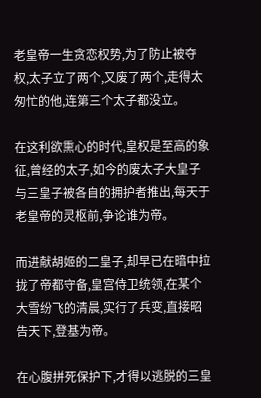老皇帝一生贪恋权势,为了防止被夺权,太子立了两个,又废了两个,走得太匆忙的他,连第三个太子都没立。

在这利欲熏心的时代,皇权是至高的象征,曾经的太子,如今的废太子大皇子与三皇子被各自的拥护者推出,每天于老皇帝的灵枢前,争论谁为帝。

而进献胡姬的二皇子,却早已在暗中拉拢了帝都守备,皇宫侍卫统领,在某个大雪纷飞的清晨,实行了兵变,直接昭告天下,登基为帝。

在心腹拼死保护下,才得以逃脱的三皇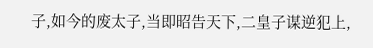子,如今的废太子,当即昭告天下,二皇子谋逆犯上,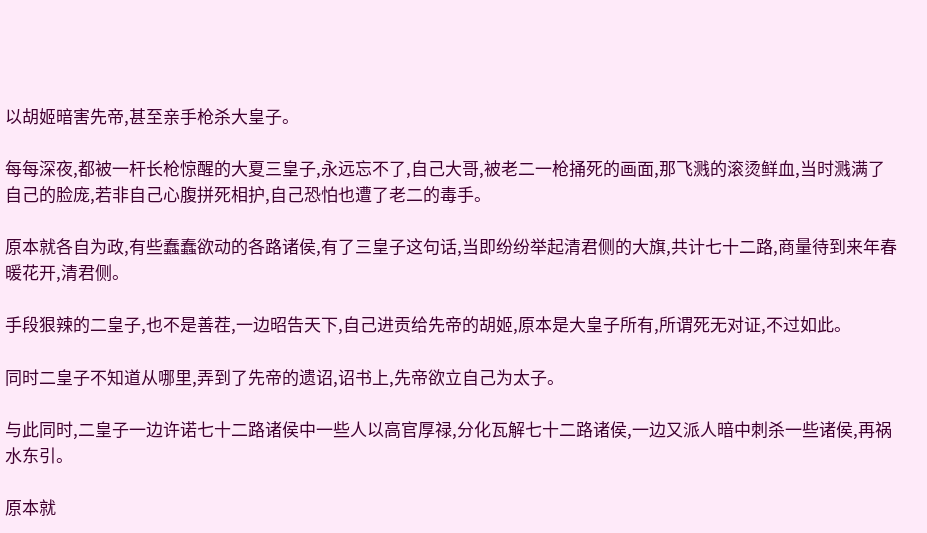以胡姬暗害先帝,甚至亲手枪杀大皇子。

每每深夜,都被一杆长枪惊醒的大夏三皇子,永远忘不了,自己大哥,被老二一枪捅死的画面,那飞溅的滚烫鲜血,当时溅满了自己的脸庞,若非自己心腹拼死相护,自己恐怕也遭了老二的毒手。

原本就各自为政,有些蠢蠢欲动的各路诸侯,有了三皇子这句话,当即纷纷举起清君侧的大旗,共计七十二路,商量待到来年春暖花开,清君侧。

手段狠辣的二皇子,也不是善茬,一边昭告天下,自己进贡给先帝的胡姬,原本是大皇子所有,所谓死无对证,不过如此。

同时二皇子不知道从哪里,弄到了先帝的遗诏,诏书上,先帝欲立自己为太子。

与此同时,二皇子一边许诺七十二路诸侯中一些人以高官厚禄,分化瓦解七十二路诸侯,一边又派人暗中刺杀一些诸侯,再祸水东引。

原本就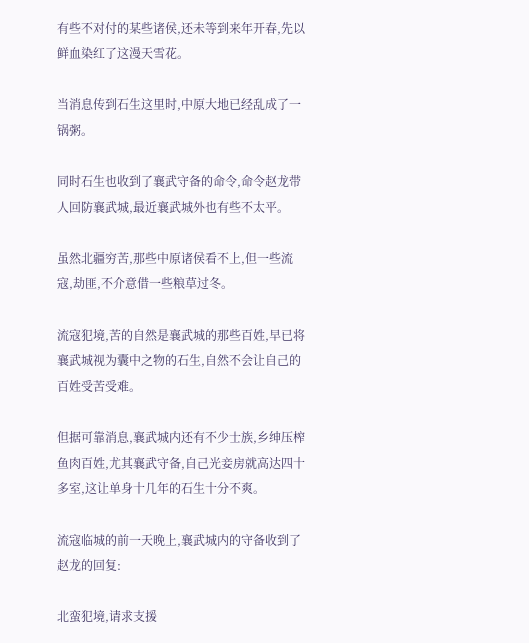有些不对付的某些诸侯,还未等到来年开春,先以鲜血染红了这漫天雪花。

当消息传到石生这里时,中原大地已经乱成了一锅粥。

同时石生也收到了襄武守备的命令,命令赵龙带人回防襄武城,最近襄武城外也有些不太平。

虽然北疆穷苦,那些中原诸侯看不上,但一些流寇,劫匪,不介意借一些粮草过冬。

流寇犯境,苦的自然是襄武城的那些百姓,早已将襄武城视为囊中之物的石生,自然不会让自己的百姓受苦受难。

但据可靠消息,襄武城内还有不少士族,乡绅压榨鱼肉百姓,尤其襄武守备,自己光妾房就高达四十多室,这让单身十几年的石生十分不爽。

流寇临城的前一天晚上,襄武城内的守备收到了赵龙的回复:

北蛮犯境,请求支援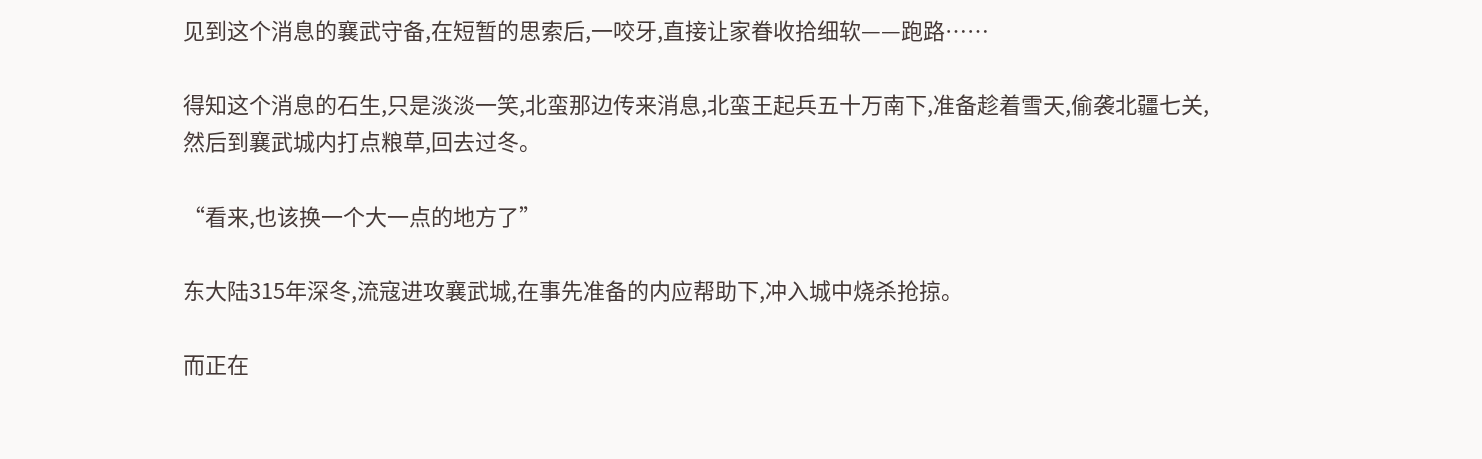见到这个消息的襄武守备,在短暂的思索后,一咬牙,直接让家眷收拾细软——跑路……

得知这个消息的石生,只是淡淡一笑,北蛮那边传来消息,北蛮王起兵五十万南下,准备趁着雪天,偷袭北疆七关,然后到襄武城内打点粮草,回去过冬。

“看来,也该换一个大一点的地方了”

东大陆315年深冬,流寇进攻襄武城,在事先准备的内应帮助下,冲入城中烧杀抢掠。

而正在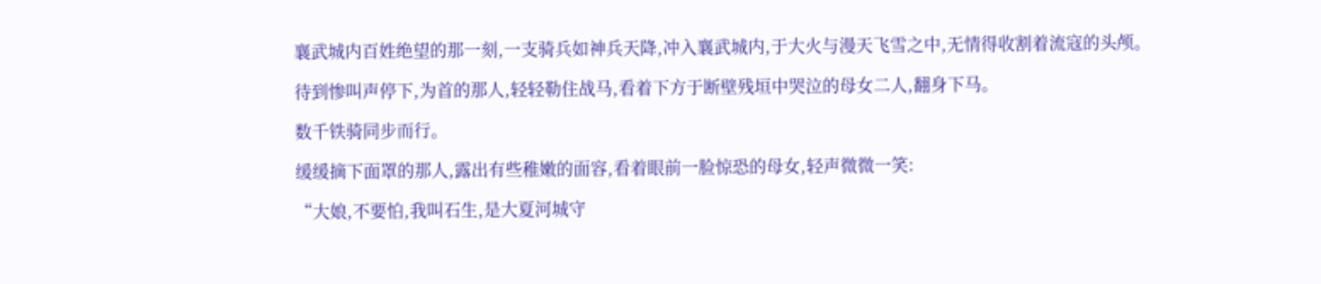襄武城内百姓绝望的那一刻,一支骑兵如神兵天降,冲入襄武城内,于大火与漫天飞雪之中,无情得收割着流寇的头颅。

待到惨叫声停下,为首的那人,轻轻勒住战马,看着下方于断壁残垣中哭泣的母女二人,翻身下马。

数千铁骑同步而行。

缓缓摘下面罩的那人,露出有些稚嫩的面容,看着眼前一脸惊恐的母女,轻声微微一笑:

“大娘,不要怕,我叫石生,是大夏河城守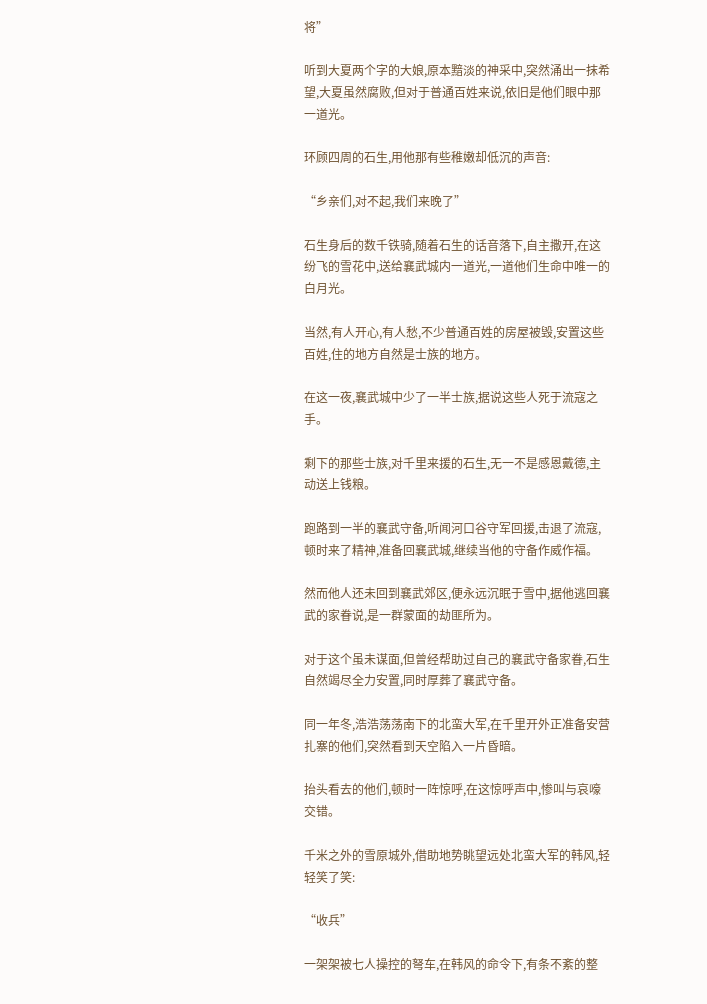将”

听到大夏两个字的大娘,原本黯淡的神采中,突然涌出一抹希望,大夏虽然腐败,但对于普通百姓来说,依旧是他们眼中那一道光。

环顾四周的石生,用他那有些稚嫩却低沉的声音:

“乡亲们,对不起,我们来晚了”

石生身后的数千铁骑,随着石生的话音落下,自主撒开,在这纷飞的雪花中,送给襄武城内一道光,一道他们生命中唯一的白月光。

当然,有人开心,有人愁,不少普通百姓的房屋被毁,安置这些百姓,住的地方自然是士族的地方。

在这一夜,襄武城中少了一半士族,据说这些人死于流寇之手。

剩下的那些士族,对千里来援的石生,无一不是感恩戴德,主动送上钱粮。

跑路到一半的襄武守备,听闻河口谷守军回援,击退了流寇,顿时来了精神,准备回襄武城,继续当他的守备作威作福。

然而他人还未回到襄武郊区,便永远沉眠于雪中,据他逃回襄武的家眷说,是一群蒙面的劫匪所为。

对于这个虽未谋面,但曾经帮助过自己的襄武守备家眷,石生自然竭尽全力安置,同时厚葬了襄武守备。

同一年冬,浩浩荡荡南下的北蛮大军,在千里开外正准备安营扎寨的他们,突然看到天空陷入一片昏暗。

抬头看去的他们,顿时一阵惊呼,在这惊呼声中,惨叫与哀嚎交错。

千米之外的雪原城外,借助地势眺望远处北蛮大军的韩风,轻轻笑了笑:

“收兵”

一架架被七人操控的弩车,在韩风的命令下,有条不紊的整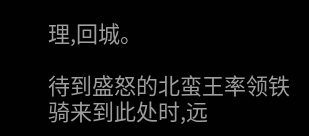理,回城。

待到盛怒的北蛮王率领铁骑来到此处时,远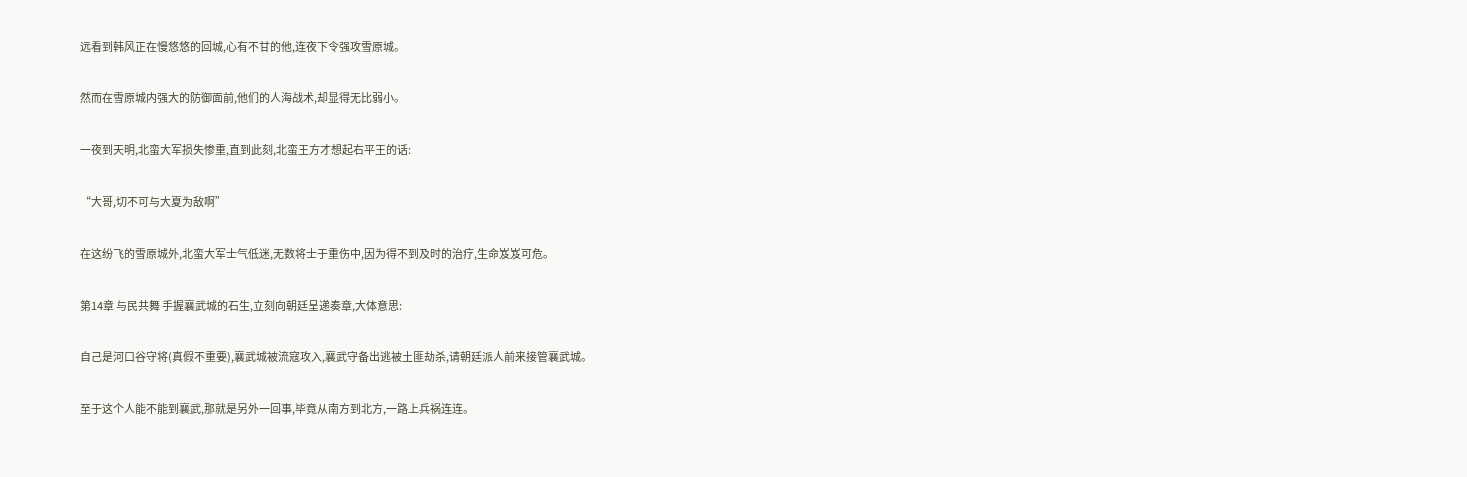远看到韩风正在慢悠悠的回城,心有不甘的他,连夜下令强攻雪原城。

然而在雪原城内强大的防御面前,他们的人海战术,却显得无比弱小。

一夜到天明,北蛮大军损失惨重,直到此刻,北蛮王方才想起右平王的话:

“大哥,切不可与大夏为敌啊”

在这纷飞的雪原城外,北蛮大军士气低迷,无数将士于重伤中,因为得不到及时的治疗,生命岌岌可危。

第14章 与民共舞 手握襄武城的石生,立刻向朝廷呈递奏章,大体意思:

自己是河口谷守将(真假不重要),襄武城被流寇攻入,襄武守备出逃被土匪劫杀,请朝廷派人前来接管襄武城。

至于这个人能不能到襄武,那就是另外一回事,毕竟从南方到北方,一路上兵祸连连。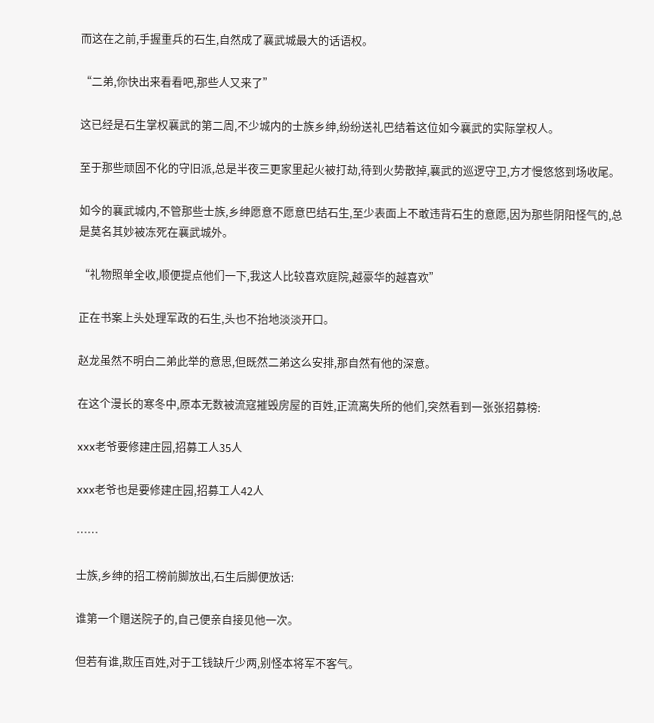而这在之前,手握重兵的石生,自然成了襄武城最大的话语权。

“二弟,你快出来看看吧,那些人又来了”

这已经是石生掌权襄武的第二周,不少城内的士族乡绅,纷纷送礼巴结着这位如今襄武的实际掌权人。

至于那些顽固不化的守旧派,总是半夜三更家里起火被打劫,待到火势散掉,襄武的巡逻守卫,方才慢悠悠到场收尾。

如今的襄武城内,不管那些士族,乡绅愿意不愿意巴结石生,至少表面上不敢违背石生的意愿,因为那些阴阳怪气的,总是莫名其妙被冻死在襄武城外。

“礼物照单全收,顺便提点他们一下,我这人比较喜欢庭院,越豪华的越喜欢”

正在书案上头处理军政的石生,头也不抬地淡淡开口。

赵龙虽然不明白二弟此举的意思,但既然二弟这么安排,那自然有他的深意。

在这个漫长的寒冬中,原本无数被流寇摧毁房屋的百姓,正流离失所的他们,突然看到一张张招募榜:

xxx老爷要修建庄园,招募工人35人

xxx老爷也是要修建庄园,招募工人42人

……

士族,乡绅的招工榜前脚放出,石生后脚便放话:

谁第一个赠送院子的,自己便亲自接见他一次。

但若有谁,欺压百姓,对于工钱缺斤少两,别怪本将军不客气。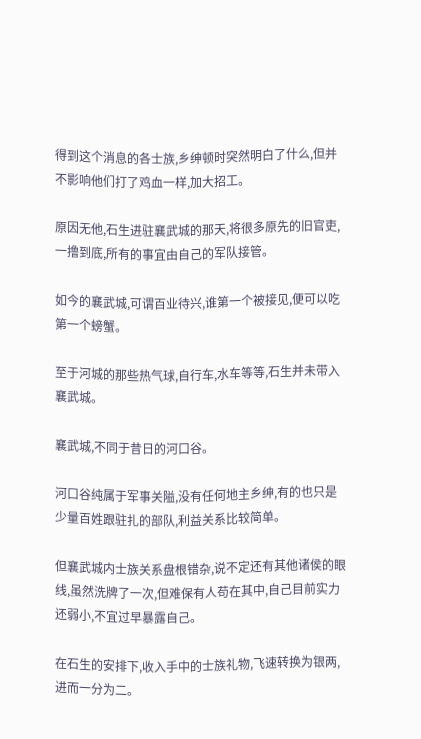得到这个消息的各士族,乡绅顿时突然明白了什么,但并不影响他们打了鸡血一样,加大招工。

原因无他,石生进驻襄武城的那天,将很多原先的旧官吏,一撸到底,所有的事宜由自己的军队接管。

如今的襄武城,可谓百业待兴,谁第一个被接见,便可以吃第一个螃蟹。

至于河城的那些热气球,自行车,水车等等,石生并未带入襄武城。

襄武城,不同于昔日的河口谷。

河口谷纯属于军事关隘,没有任何地主乡绅,有的也只是少量百姓跟驻扎的部队,利益关系比较简单。

但襄武城内士族关系盘根错杂,说不定还有其他诸侯的眼线,虽然洗牌了一次,但难保有人苟在其中,自己目前实力还弱小,不宜过早暴露自己。

在石生的安排下,收入手中的士族礼物,飞速转换为银两,进而一分为二。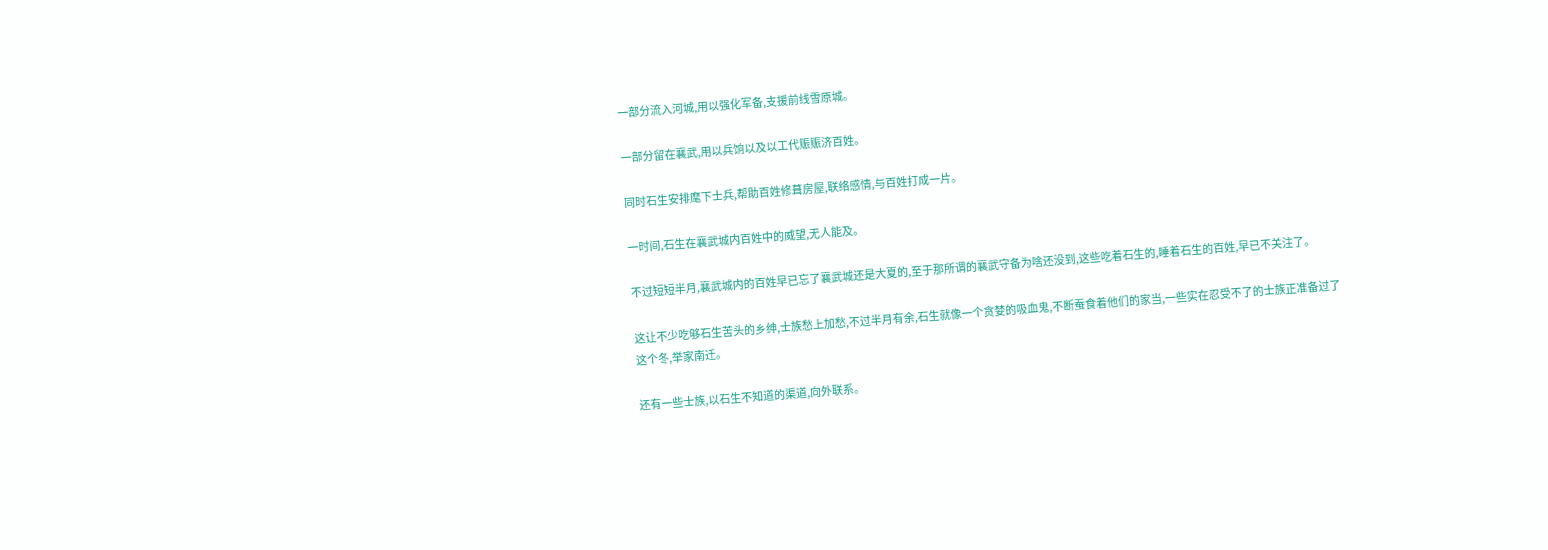一部分流入河城,用以强化军备,支援前线雪原城。

一部分留在襄武,用以兵饷以及以工代赈赈济百姓。

同时石生安排麾下士兵,帮助百姓修葺房屋,联络感情,与百姓打成一片。

一时间,石生在襄武城内百姓中的威望,无人能及。

不过短短半月,襄武城内的百姓早已忘了襄武城还是大夏的,至于那所谓的襄武守备为啥还没到,这些吃着石生的,睡着石生的百姓,早已不关注了。

这让不少吃够石生苦头的乡绅,士族愁上加愁,不过半月有余,石生就像一个贪婪的吸血鬼,不断蚕食着他们的家当,一些实在忍受不了的士族正准备过了这个冬,举家南迁。

还有一些士族,以石生不知道的渠道,向外联系。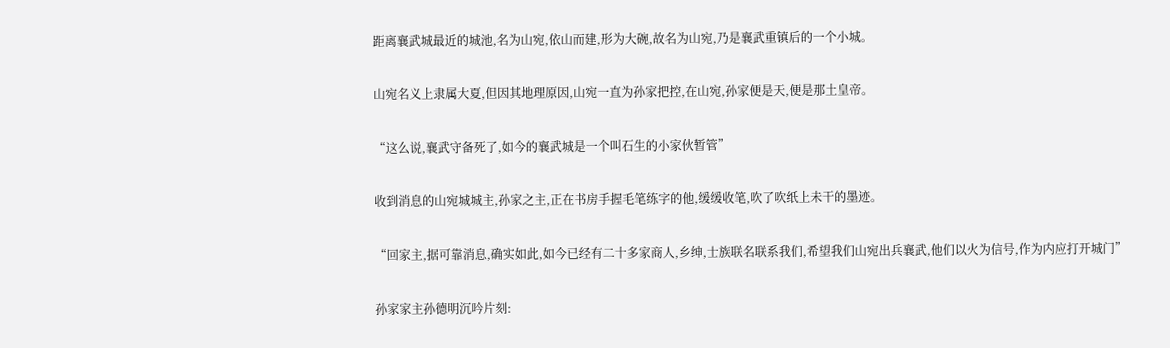距离襄武城最近的城池,名为山宛,依山而建,形为大碗,故名为山宛,乃是襄武重镇后的一个小城。

山宛名义上隶属大夏,但因其地理原因,山宛一直为孙家把控,在山宛,孙家便是天,便是那土皇帝。

“这么说,襄武守备死了,如今的襄武城是一个叫石生的小家伙暂管”

收到消息的山宛城城主,孙家之主,正在书房手握毛笔练字的他,缓缓收笔,吹了吹纸上未干的墨迹。

“回家主,据可靠消息,确实如此,如今已经有二十多家商人,乡绅,士族联名联系我们,希望我们山宛出兵襄武,他们以火为信号,作为内应打开城门”

孙家家主孙德明沉吟片刻: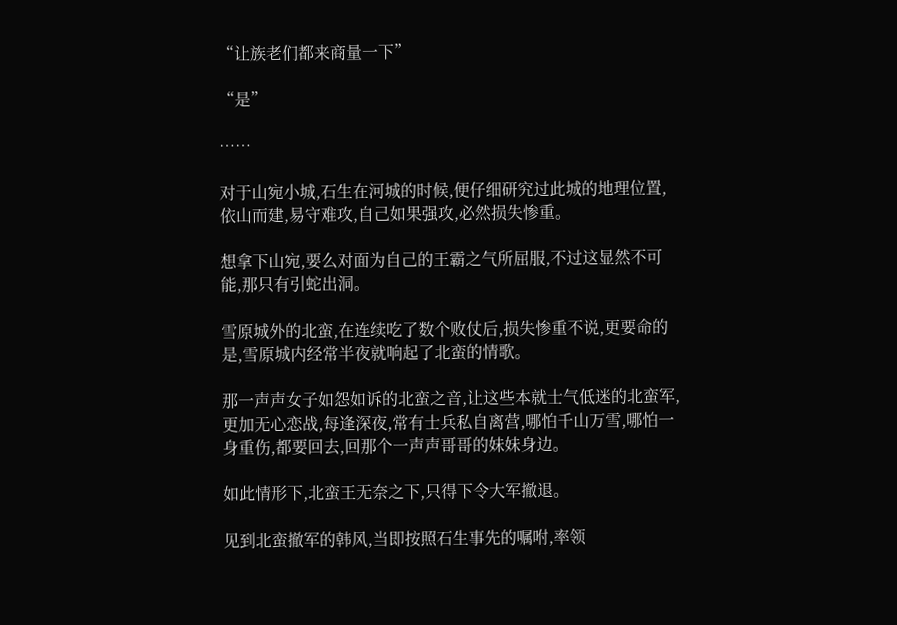“让族老们都来商量一下”

“是”

……

对于山宛小城,石生在河城的时候,便仔细研究过此城的地理位置,依山而建,易守难攻,自己如果强攻,必然损失惨重。

想拿下山宛,要么对面为自己的王霸之气所屈服,不过这显然不可能,那只有引蛇出洞。

雪原城外的北蛮,在连续吃了数个败仗后,损失惨重不说,更要命的是,雪原城内经常半夜就响起了北蛮的情歌。

那一声声女子如怨如诉的北蛮之音,让这些本就士气低迷的北蛮军,更加无心恋战,每逢深夜,常有士兵私自离营,哪怕千山万雪,哪怕一身重伤,都要回去,回那个一声声哥哥的妹妹身边。

如此情形下,北蛮王无奈之下,只得下令大军撤退。

见到北蛮撤军的韩风,当即按照石生事先的嘱咐,率领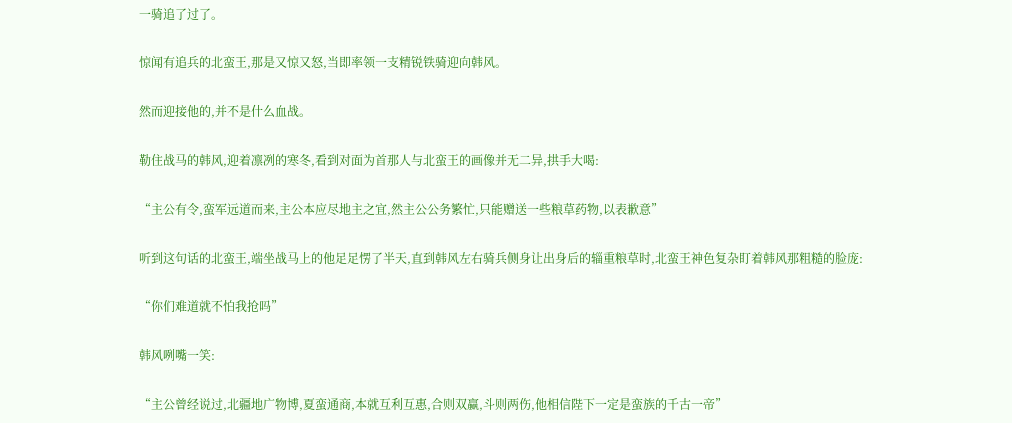一骑追了过了。

惊闻有追兵的北蛮王,那是又惊又怒,当即率领一支精锐铁骑迎向韩风。

然而迎接他的,并不是什么血战。

勒住战马的韩风,迎着凛冽的寒冬,看到对面为首那人与北蛮王的画像并无二异,拱手大喝:

“主公有令,蛮军远道而来,主公本应尽地主之宜,然主公公务繁忙,只能赠送一些粮草药物,以表歉意”

听到这句话的北蛮王,端坐战马上的他足足愣了半天,直到韩风左右骑兵侧身让出身后的辎重粮草时,北蛮王神色复杂盯着韩风那粗糙的脸庞:

“你们难道就不怕我抢吗”

韩风咧嘴一笑:

“主公曾经说过,北疆地广物博,夏蛮通商,本就互利互惠,合则双赢,斗则两伤,他相信陛下一定是蛮族的千古一帝”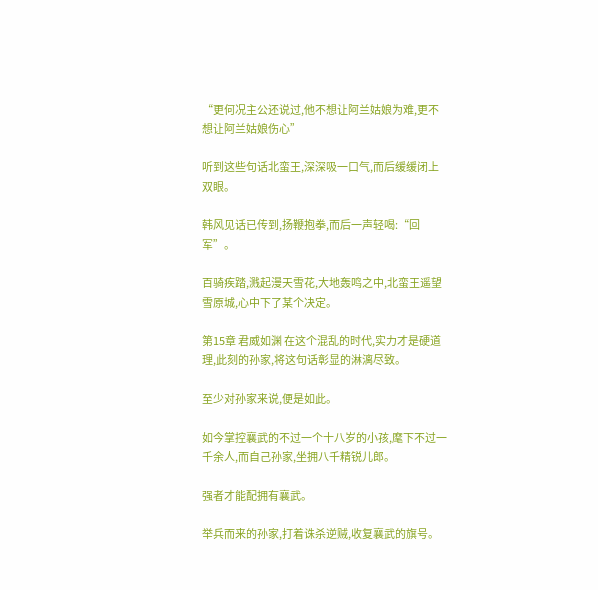“更何况主公还说过,他不想让阿兰姑娘为难,更不想让阿兰姑娘伤心”

听到这些句话北蛮王,深深吸一口气,而后缓缓闭上双眼。

韩风见话已传到,扬鞭抱拳,而后一声轻喝:“回军”。

百骑疾踏,溅起漫天雪花,大地轰鸣之中,北蛮王遥望雪原城,心中下了某个决定。

第15章 君威如渊 在这个混乱的时代,实力才是硬道理,此刻的孙家,将这句话彰显的淋漓尽致。

至少对孙家来说,便是如此。

如今掌控襄武的不过一个十八岁的小孩,麾下不过一千余人,而自己孙家,坐拥八千精锐儿郎。

强者才能配拥有襄武。

举兵而来的孙家,打着诛杀逆贼,收复襄武的旗号。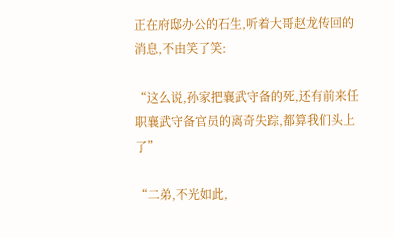正在府邸办公的石生,听着大哥赵龙传回的消息,不由笑了笑:

“这么说,孙家把襄武守备的死,还有前来任职襄武守备官员的离奇失踪,都算我们头上了”

“二弟,不光如此,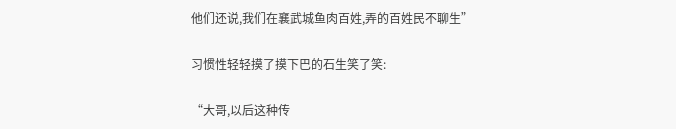他们还说,我们在襄武城鱼肉百姓,弄的百姓民不聊生”

习惯性轻轻摸了摸下巴的石生笑了笑:

“大哥,以后这种传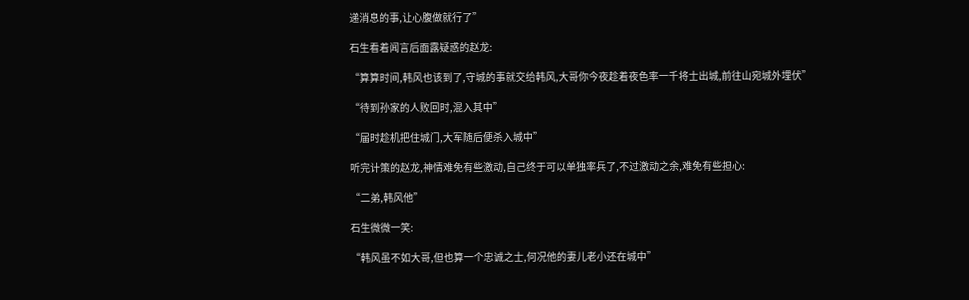递消息的事,让心腹做就行了”

石生看着闻言后面露疑惑的赵龙:

“算算时间,韩风也该到了,守城的事就交给韩风,大哥你今夜趁着夜色率一千将士出城,前往山宛城外埋伏”

“待到孙家的人败回时,混入其中”

“届时趁机把住城门,大军随后便杀入城中”

听完计策的赵龙,神情难免有些激动,自己终于可以单独率兵了,不过激动之余,难免有些担心:

“二弟,韩风他”

石生微微一笑:

“韩风虽不如大哥,但也算一个忠诚之士,何况他的妻儿老小还在城中”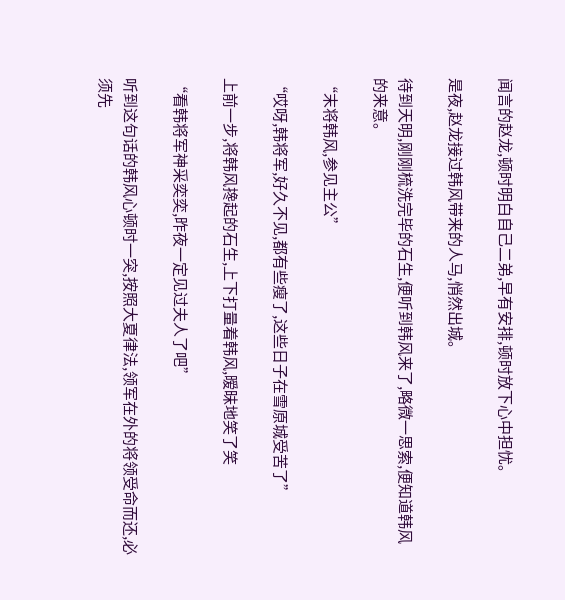闻言的赵龙,顿时明白自己二弟,早有安排,顿时放下心中担忧。

是夜,赵龙接过韩风带来的人马,悄然出城。

待到天明,刚刚梳洗完毕的石生,便听到韩风来了,略微一思索,便知道韩风的来意。

“末将韩风,参见主公”

“哎呀,韩将军,好久不见,都有些瘦了,这些日子在雪原城受苦了”

上前一步,将韩风搀起的石生,上下打量着韩风,暧昧地笑了笑

“看韩将军神采奕奕,昨夜一定见过夫人了吧”

听到这句话的韩风心顿时一突,按照大夏律法,领军在外的将领受命而还,必须先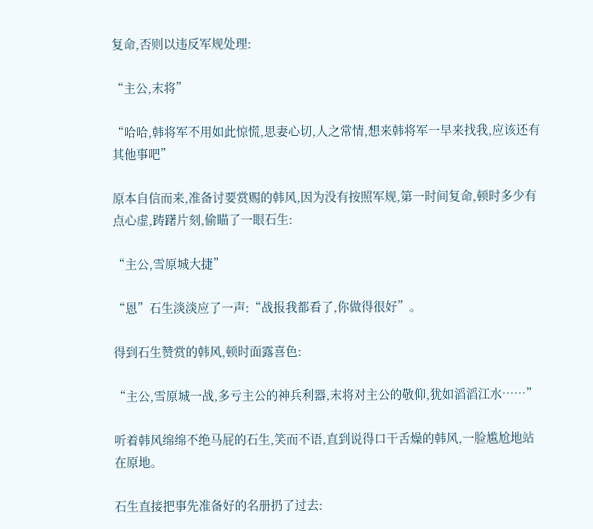复命,否则以违反军规处理:

“主公,末将”

“哈哈,韩将军不用如此惊慌,思妻心切,人之常情,想来韩将军一早来找我,应该还有其他事吧”

原本自信而来,准备讨要赏赐的韩风,因为没有按照军规,第一时间复命,顿时多少有点心虚,踌躇片刻,偷瞄了一眼石生:

“主公,雪原城大捷”

“恩”石生淡淡应了一声:“战报我都看了,你做得很好”。

得到石生赞赏的韩风,顿时面露喜色:

“主公,雪原城一战,多亏主公的神兵利器,末将对主公的敬仰,犹如滔滔江水……”

听着韩风绵绵不绝马屁的石生,笑而不语,直到说得口干舌燥的韩风,一脸尴尬地站在原地。

石生直接把事先准备好的名册扔了过去: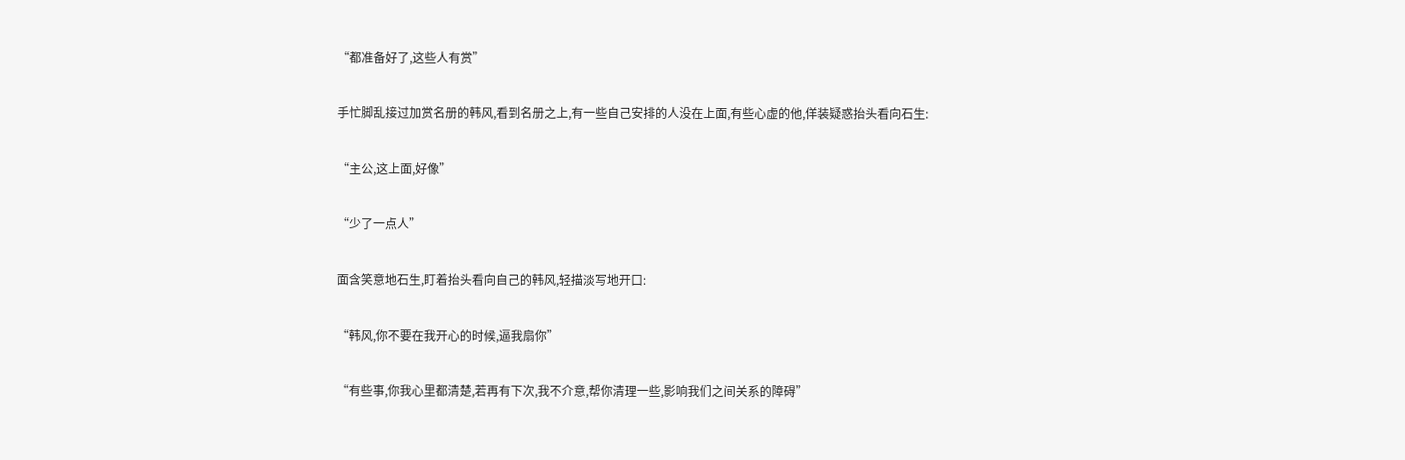“都准备好了,这些人有赏”

手忙脚乱接过加赏名册的韩风,看到名册之上,有一些自己安排的人没在上面,有些心虚的他,佯装疑惑抬头看向石生:

“主公,这上面,好像”

“少了一点人”

面含笑意地石生,盯着抬头看向自己的韩风,轻描淡写地开口:

“韩风,你不要在我开心的时候,逼我扇你”

“有些事,你我心里都清楚,若再有下次,我不介意,帮你清理一些,影响我们之间关系的障碍”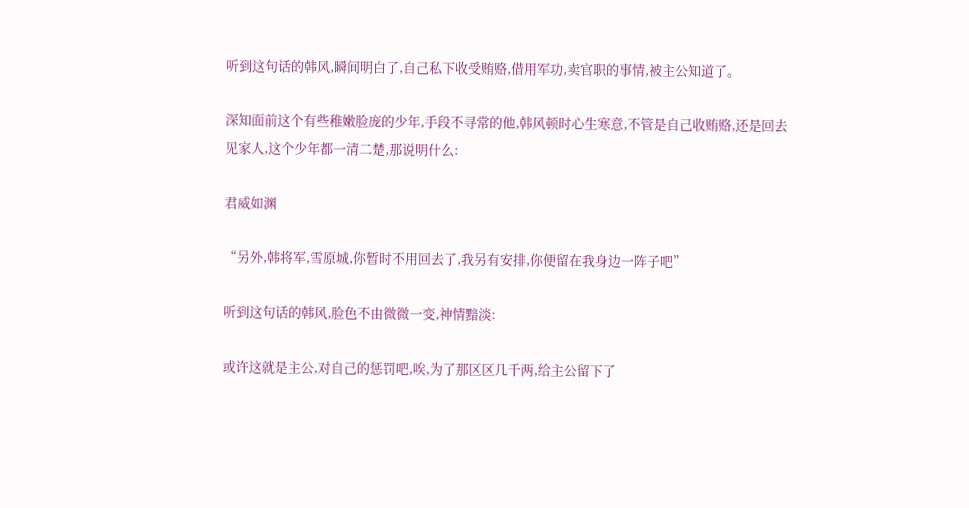听到这句话的韩风,瞬间明白了,自己私下收受贿赂,借用军功,卖官职的事情,被主公知道了。

深知面前这个有些稚嫩脸庞的少年,手段不寻常的他,韩风顿时心生寒意,不管是自己收贿赂,还是回去见家人,这个少年都一清二楚,那说明什么:

君威如渊

“另外,韩将军,雪原城,你暂时不用回去了,我另有安排,你便留在我身边一阵子吧”

听到这句话的韩风,脸色不由微微一变,神情黯淡:

或许这就是主公,对自己的惩罚吧,唉,为了那区区几千两,给主公留下了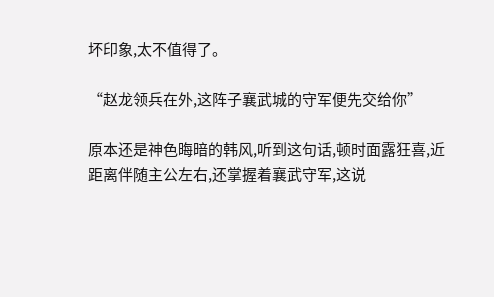坏印象,太不值得了。

“赵龙领兵在外,这阵子襄武城的守军便先交给你”

原本还是神色晦暗的韩风,听到这句话,顿时面露狂喜,近距离伴随主公左右,还掌握着襄武守军,这说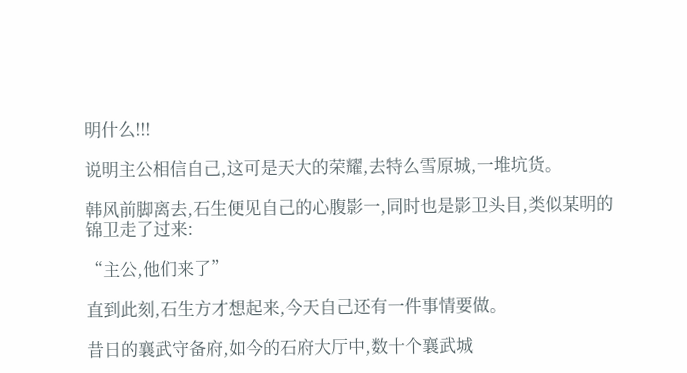明什么!!!

说明主公相信自己,这可是天大的荣耀,去特么雪原城,一堆坑货。

韩风前脚离去,石生便见自己的心腹影一,同时也是影卫头目,类似某明的锦卫走了过来:

“主公,他们来了”

直到此刻,石生方才想起来,今天自己还有一件事情要做。

昔日的襄武守备府,如今的石府大厅中,数十个襄武城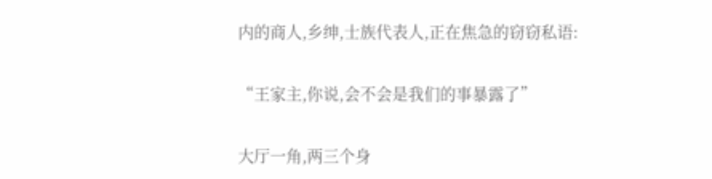内的商人,乡绅,士族代表人,正在焦急的窃窃私语:

“王家主,你说,会不会是我们的事暴露了”

大厅一角,两三个身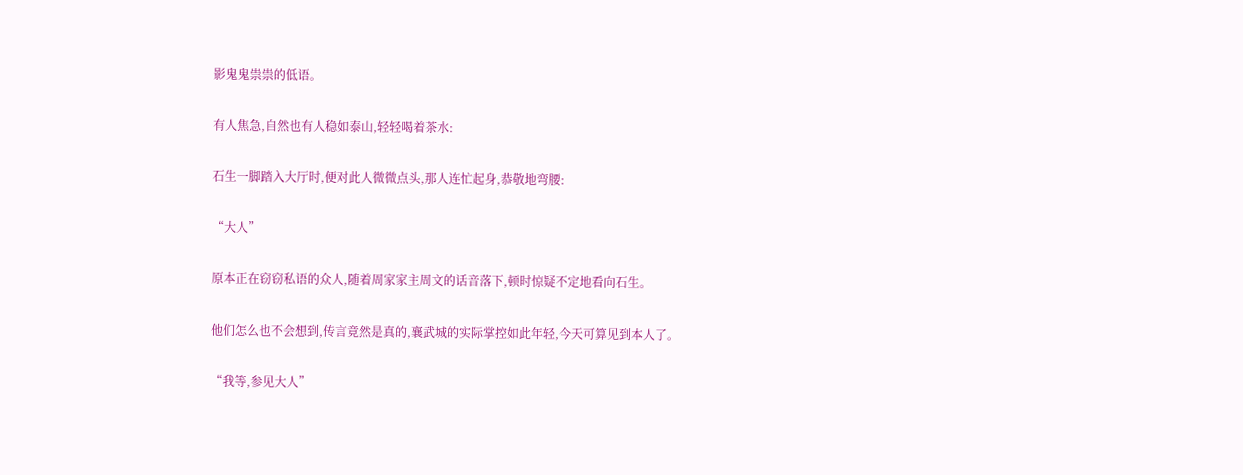影鬼鬼祟祟的低语。

有人焦急,自然也有人稳如泰山,轻轻喝着茶水:

石生一脚踏入大厅时,便对此人微微点头,那人连忙起身,恭敬地弯腰:

“大人”

原本正在窃窃私语的众人,随着周家家主周文的话音落下,顿时惊疑不定地看向石生。

他们怎么也不会想到,传言竟然是真的,襄武城的实际掌控如此年轻,今天可算见到本人了。

“我等,参见大人”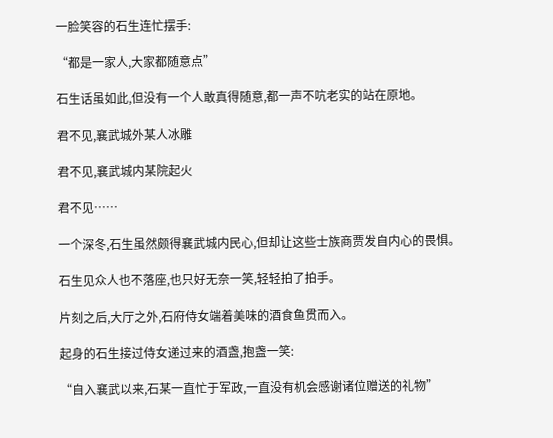一脸笑容的石生连忙摆手:

“都是一家人,大家都随意点”

石生话虽如此,但没有一个人敢真得随意,都一声不吭老实的站在原地。

君不见,襄武城外某人冰雕

君不见,襄武城内某院起火

君不见……

一个深冬,石生虽然颇得襄武城内民心,但却让这些士族商贾发自内心的畏惧。

石生见众人也不落座,也只好无奈一笑,轻轻拍了拍手。

片刻之后,大厅之外,石府侍女端着美味的酒食鱼贯而入。

起身的石生接过侍女递过来的酒盏,抱盏一笑:

“自入襄武以来,石某一直忙于军政,一直没有机会感谢诸位赠送的礼物”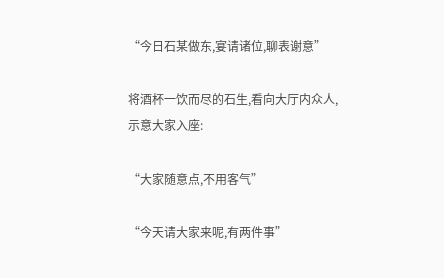“今日石某做东,宴请诸位,聊表谢意”

将酒杯一饮而尽的石生,看向大厅内众人,示意大家入座:

“大家随意点,不用客气”

“今天请大家来呢,有两件事”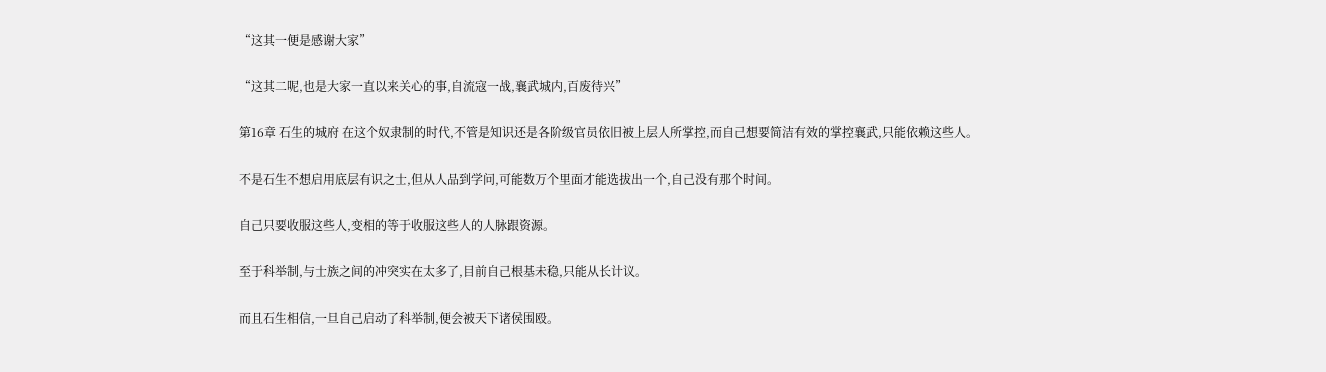“这其一便是感谢大家”

“这其二呢,也是大家一直以来关心的事,自流寇一战,襄武城内,百废待兴”

第16章 石生的城府 在这个奴隶制的时代,不管是知识还是各阶级官员依旧被上层人所掌控,而自己想要简洁有效的掌控襄武,只能依赖这些人。

不是石生不想启用底层有识之士,但从人品到学问,可能数万个里面才能选拔出一个,自己没有那个时间。

自己只要收服这些人,变相的等于收服这些人的人脉跟资源。

至于科举制,与士族之间的冲突实在太多了,目前自己根基未稳,只能从长计议。

而且石生相信,一旦自己启动了科举制,便会被天下诸侯围殴。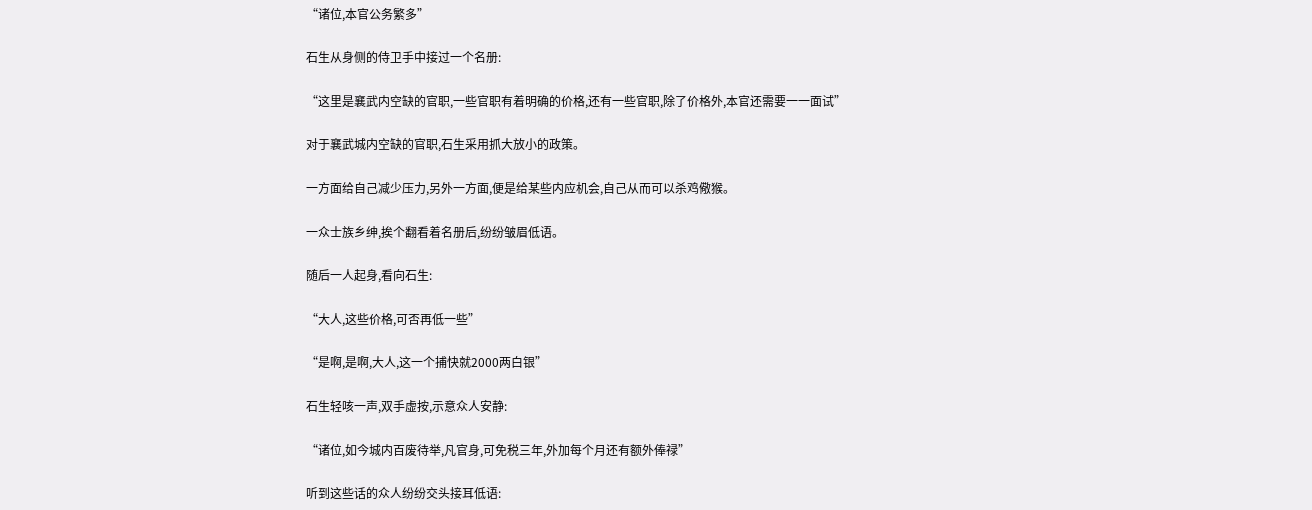“诸位,本官公务繁多”

石生从身侧的侍卫手中接过一个名册:

“这里是襄武内空缺的官职,一些官职有着明确的价格,还有一些官职,除了价格外,本官还需要一一面试”

对于襄武城内空缺的官职,石生采用抓大放小的政策。

一方面给自己减少压力,另外一方面,便是给某些内应机会,自己从而可以杀鸡儆猴。

一众士族乡绅,挨个翻看着名册后,纷纷皱眉低语。

随后一人起身,看向石生:

“大人,这些价格,可否再低一些”

“是啊,是啊,大人,这一个捕快就2000两白银”

石生轻咳一声,双手虚按,示意众人安静:

“诸位,如今城内百废待举,凡官身,可免税三年,外加每个月还有额外俸禄”

听到这些话的众人纷纷交头接耳低语: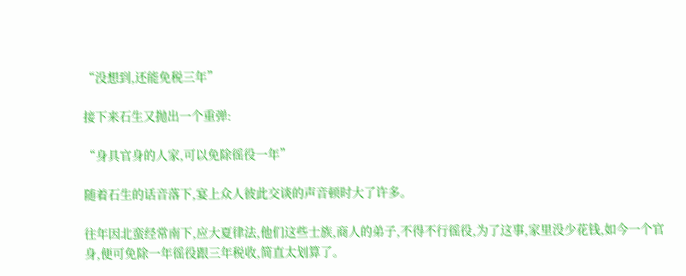“没想到,还能免税三年”

接下来石生又抛出一个重弹:

“身具官身的人家,可以免除徭役一年”

随着石生的话音落下,宴上众人彼此交谈的声音顿时大了许多。

往年因北蛮经常南下,应大夏律法,他们这些士族,商人的弟子,不得不行徭役,为了这事,家里没少花钱,如今一个官身,便可免除一年徭役跟三年税收,简直太划算了。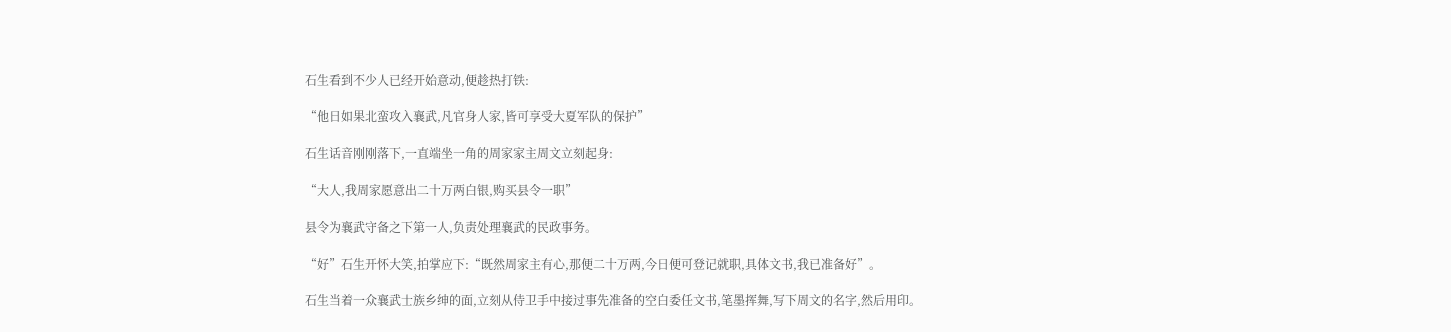石生看到不少人已经开始意动,便趁热打铁:

“他日如果北蛮攻入襄武,凡官身人家,皆可享受大夏军队的保护”

石生话音刚刚落下,一直端坐一角的周家家主周文立刻起身:

“大人,我周家愿意出二十万两白银,购买县令一职”

县令为襄武守备之下第一人,负责处理襄武的民政事务。

“好”石生开怀大笑,拍掌应下:“既然周家主有心,那便二十万两,今日便可登记就职,具体文书,我已准备好”。

石生当着一众襄武士族乡绅的面,立刻从侍卫手中接过事先准备的空白委任文书,笔墨挥舞,写下周文的名字,然后用印。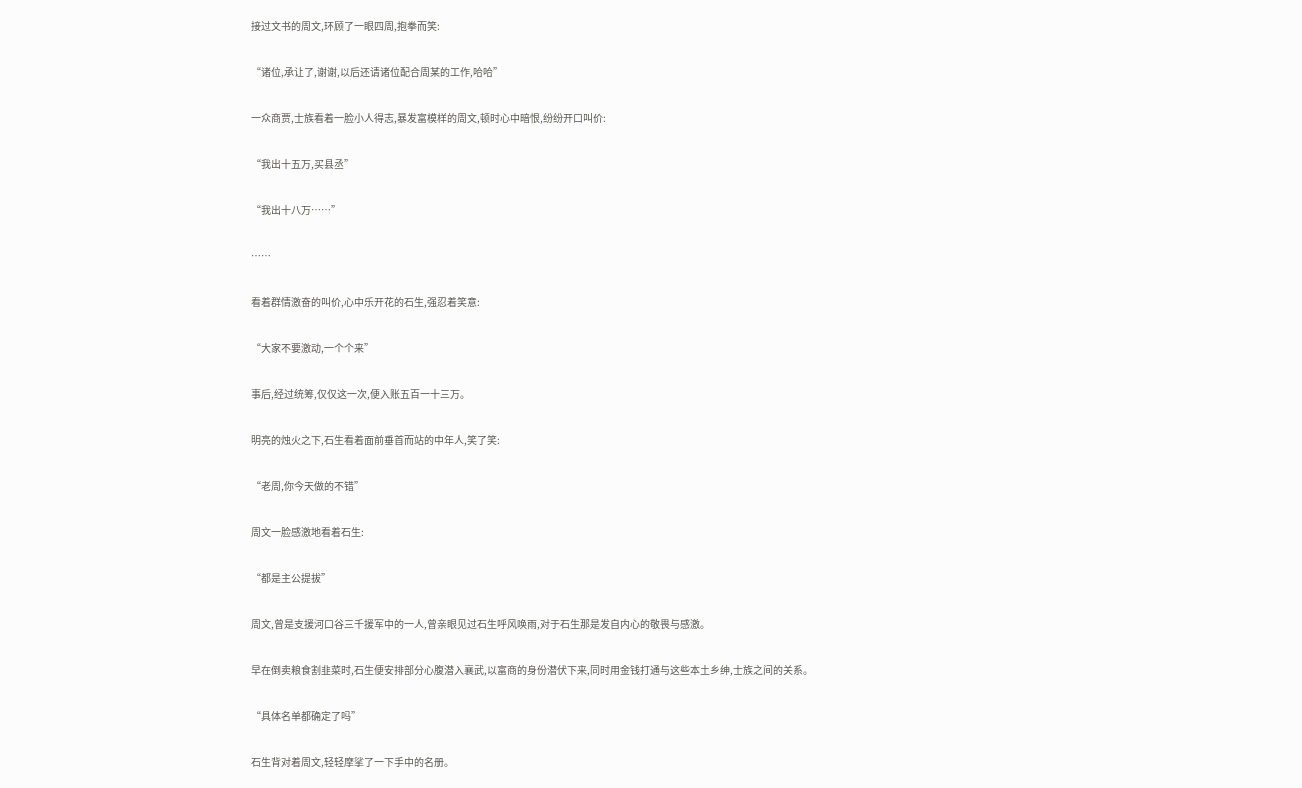接过文书的周文,环顾了一眼四周,抱拳而笑:

“诸位,承让了,谢谢,以后还请诸位配合周某的工作,哈哈”

一众商贾,士族看着一脸小人得志,暴发富模样的周文,顿时心中暗恨,纷纷开口叫价:

“我出十五万,买县丞”

“我出十八万……”

……

看着群情激奋的叫价,心中乐开花的石生,强忍着笑意:

“大家不要激动,一个个来”

事后,经过统筹,仅仅这一次,便入账五百一十三万。

明亮的烛火之下,石生看着面前垂首而站的中年人,笑了笑:

“老周,你今天做的不错”

周文一脸感激地看着石生:

“都是主公提拔”

周文,曾是支援河口谷三千援军中的一人,曾亲眼见过石生呼风唤雨,对于石生那是发自内心的敬畏与感激。

早在倒卖粮食割韭菜时,石生便安排部分心腹潜入襄武,以富商的身份潜伏下来,同时用金钱打通与这些本土乡绅,士族之间的关系。

“具体名单都确定了吗”

石生背对着周文,轻轻摩挲了一下手中的名册。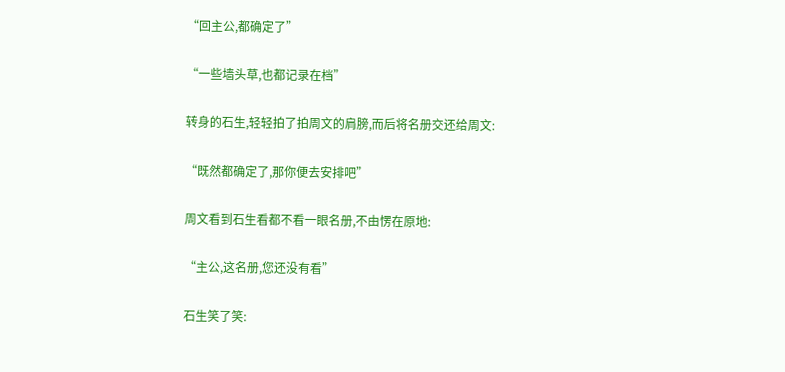“回主公,都确定了”

“一些墙头草,也都记录在档”

转身的石生,轻轻拍了拍周文的肩膀,而后将名册交还给周文:

“既然都确定了,那你便去安排吧”

周文看到石生看都不看一眼名册,不由愣在原地:

“主公,这名册,您还没有看”

石生笑了笑: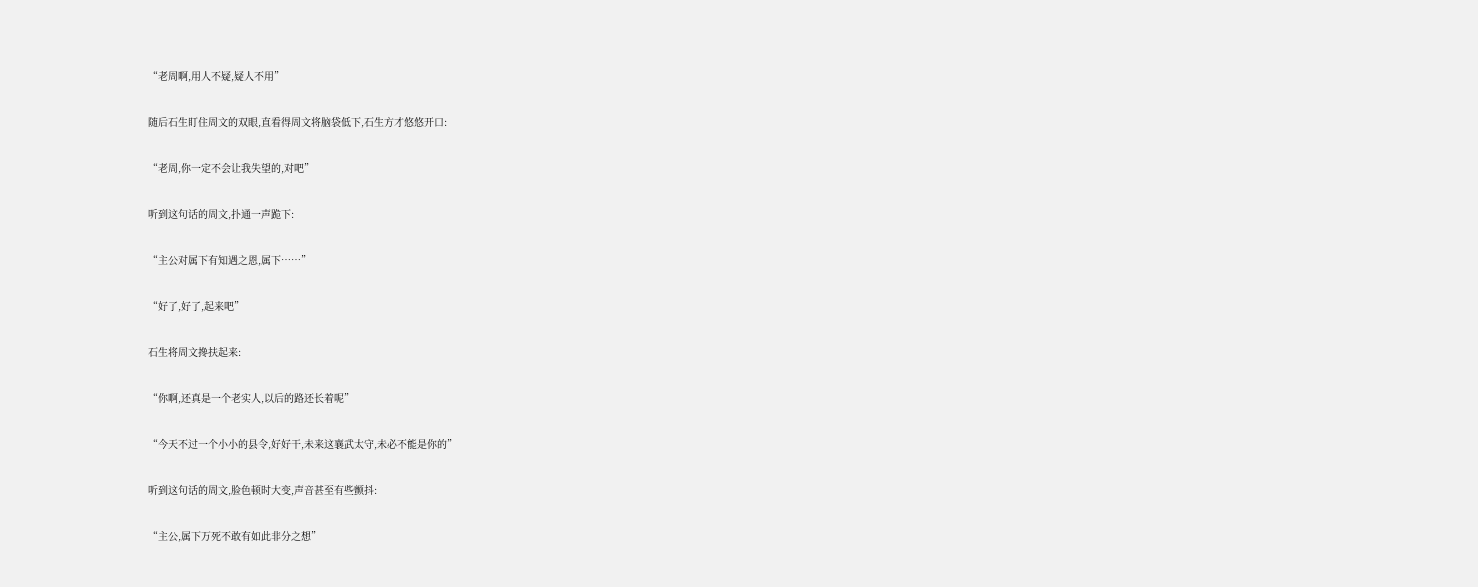“老周啊,用人不疑,疑人不用”

随后石生盯住周文的双眼,直看得周文将脑袋低下,石生方才悠悠开口:

“老周,你一定不会让我失望的,对吧”

听到这句话的周文,扑通一声跪下:

“主公对属下有知遇之恩,属下……”

“好了,好了,起来吧”

石生将周文搀扶起来:

“你啊,还真是一个老实人,以后的路还长着呢”

“今天不过一个小小的县令,好好干,未来这襄武太守,未必不能是你的”

听到这句话的周文,脸色顿时大变,声音甚至有些颤抖:

“主公,属下万死不敢有如此非分之想”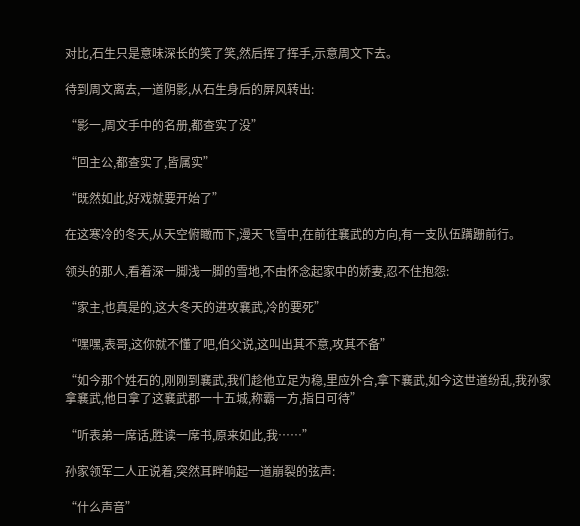对比,石生只是意味深长的笑了笑,然后挥了挥手,示意周文下去。

待到周文离去,一道阴影,从石生身后的屏风转出:

“影一,周文手中的名册,都查实了没”

“回主公,都查实了,皆属实”

“既然如此,好戏就要开始了”

在这寒冷的冬天,从天空俯瞰而下,漫天飞雪中,在前往襄武的方向,有一支队伍蹒跚前行。

领头的那人,看着深一脚浅一脚的雪地,不由怀念起家中的娇妻,忍不住抱怨:

“家主,也真是的,这大冬天的进攻襄武,冷的要死”

“嘿嘿,表哥,这你就不懂了吧,伯父说,这叫出其不意,攻其不备”

“如今那个姓石的,刚刚到襄武,我们趁他立足为稳,里应外合,拿下襄武,如今这世道纷乱,我孙家拿襄武,他日拿了这襄武郡一十五城,称霸一方,指日可待”

“听表弟一席话,胜读一席书,原来如此,我……”

孙家领军二人正说着,突然耳畔响起一道崩裂的弦声:

“什么声音”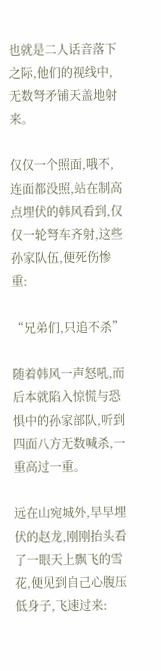也就是二人话音落下之际,他们的视线中,无数弩矛铺天盖地射来。

仅仅一个照面,哦不,连面都没照,站在制高点埋伏的韩风看到,仅仅一轮弩车齐射,这些孙家队伍,便死伤惨重:

“兄弟们,只追不杀”

随着韩风一声怒吼,而后本就陷入惊慌与恐惧中的孙家部队,听到四面八方无数喊杀,一重高过一重。

远在山宛城外,早早埋伏的赵龙,刚刚抬头看了一眼天上飘飞的雪花,便见到自己心腹压低身子,飞速过来: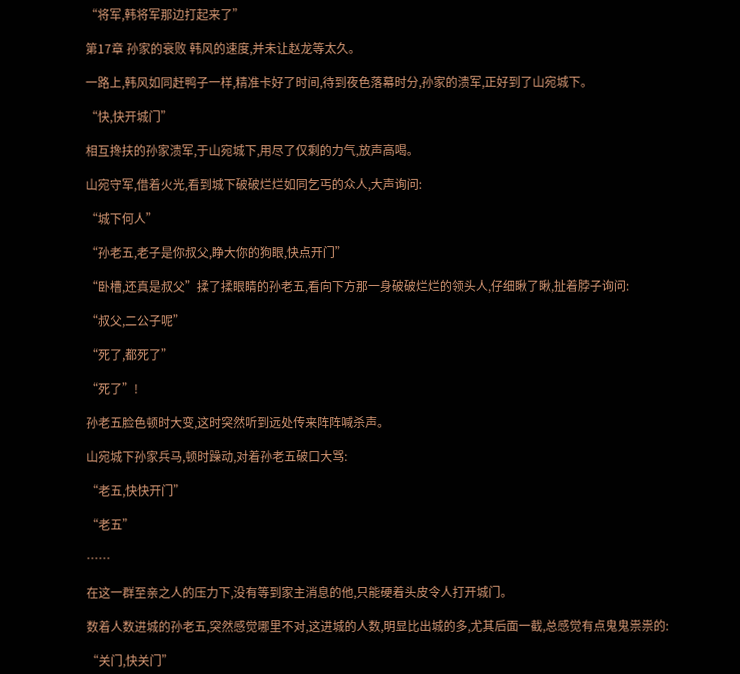“将军,韩将军那边打起来了”

第17章 孙家的衰败 韩风的速度,并未让赵龙等太久。

一路上,韩风如同赶鸭子一样,精准卡好了时间,待到夜色落幕时分,孙家的溃军,正好到了山宛城下。

“快,快开城门”

相互搀扶的孙家溃军,于山宛城下,用尽了仅剩的力气,放声高喝。

山宛守军,借着火光,看到城下破破烂烂如同乞丐的众人,大声询问:

“城下何人”

“孙老五,老子是你叔父,睁大你的狗眼,快点开门”

“卧槽,还真是叔父”揉了揉眼睛的孙老五,看向下方那一身破破烂烂的领头人,仔细瞅了瞅,扯着脖子询问:

“叔父,二公子呢”

“死了,都死了”

“死了”!

孙老五脸色顿时大变,这时突然听到远处传来阵阵喊杀声。

山宛城下孙家兵马,顿时躁动,对着孙老五破口大骂:

“老五,快快开门”

“老五”

……

在这一群至亲之人的压力下,没有等到家主消息的他,只能硬着头皮令人打开城门。

数着人数进城的孙老五,突然感觉哪里不对,这进城的人数,明显比出城的多,尤其后面一截,总感觉有点鬼鬼祟祟的:

“关门,快关门”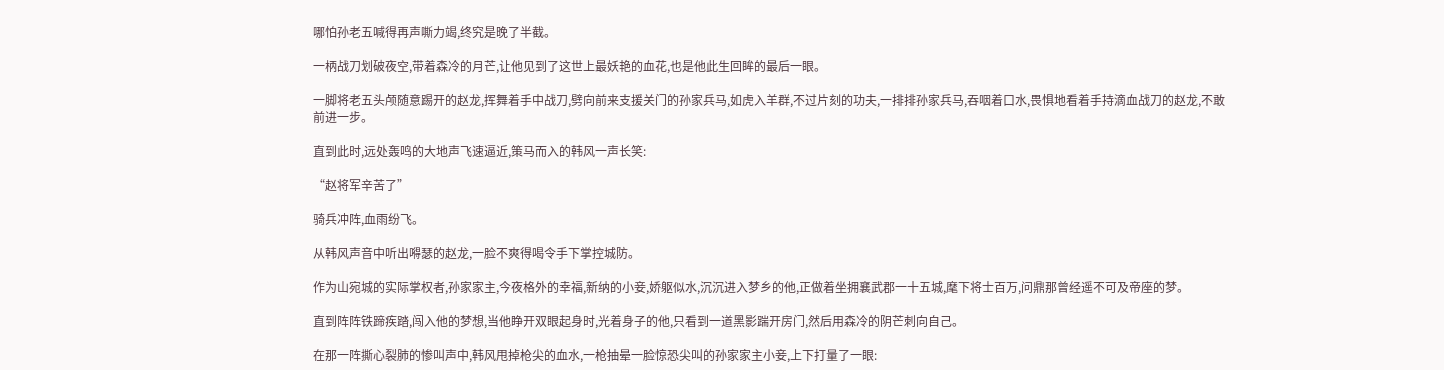哪怕孙老五喊得再声嘶力竭,终究是晚了半截。

一柄战刀划破夜空,带着森冷的月芒,让他见到了这世上最妖艳的血花,也是他此生回眸的最后一眼。

一脚将老五头颅随意踢开的赵龙,挥舞着手中战刀,劈向前来支援关门的孙家兵马,如虎入羊群,不过片刻的功夫,一排排孙家兵马,吞咽着口水,畏惧地看着手持滴血战刀的赵龙,不敢前进一步。

直到此时,远处轰鸣的大地声飞速逼近,策马而入的韩风一声长笑:

“赵将军辛苦了”

骑兵冲阵,血雨纷飞。

从韩风声音中听出嘚瑟的赵龙,一脸不爽得喝令手下掌控城防。

作为山宛城的实际掌权者,孙家家主,今夜格外的幸福,新纳的小妾,娇躯似水,沉沉进入梦乡的他,正做着坐拥襄武郡一十五城,麾下将士百万,问鼎那曾经遥不可及帝座的梦。

直到阵阵铁蹄疾踏,闯入他的梦想,当他睁开双眼起身时,光着身子的他,只看到一道黑影踹开房门,然后用森冷的阴芒刺向自己。

在那一阵撕心裂肺的惨叫声中,韩风甩掉枪尖的血水,一枪抽晕一脸惊恐尖叫的孙家家主小妾,上下打量了一眼: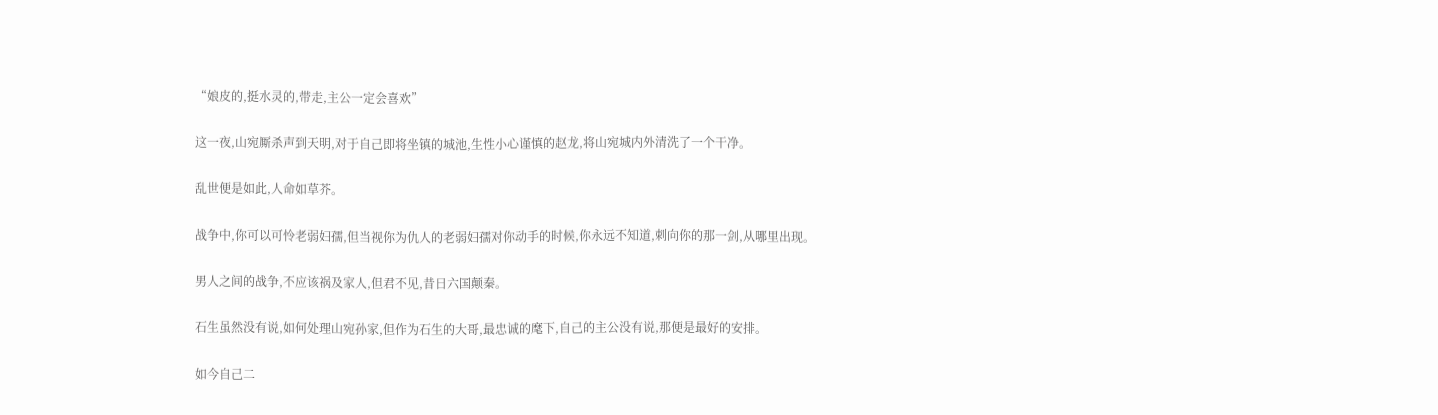“娘皮的,挺水灵的,带走,主公一定会喜欢”

这一夜,山宛厮杀声到天明,对于自己即将坐镇的城池,生性小心谨慎的赵龙,将山宛城内外清洗了一个干净。

乱世便是如此,人命如草芥。

战争中,你可以可怜老弱妇孺,但当视你为仇人的老弱妇孺对你动手的时候,你永远不知道,刺向你的那一剑,从哪里出现。

男人之间的战争,不应该祸及家人,但君不见,昔日六国颠秦。

石生虽然没有说,如何处理山宛孙家,但作为石生的大哥,最忠诚的麾下,自己的主公没有说,那便是最好的安排。

如今自己二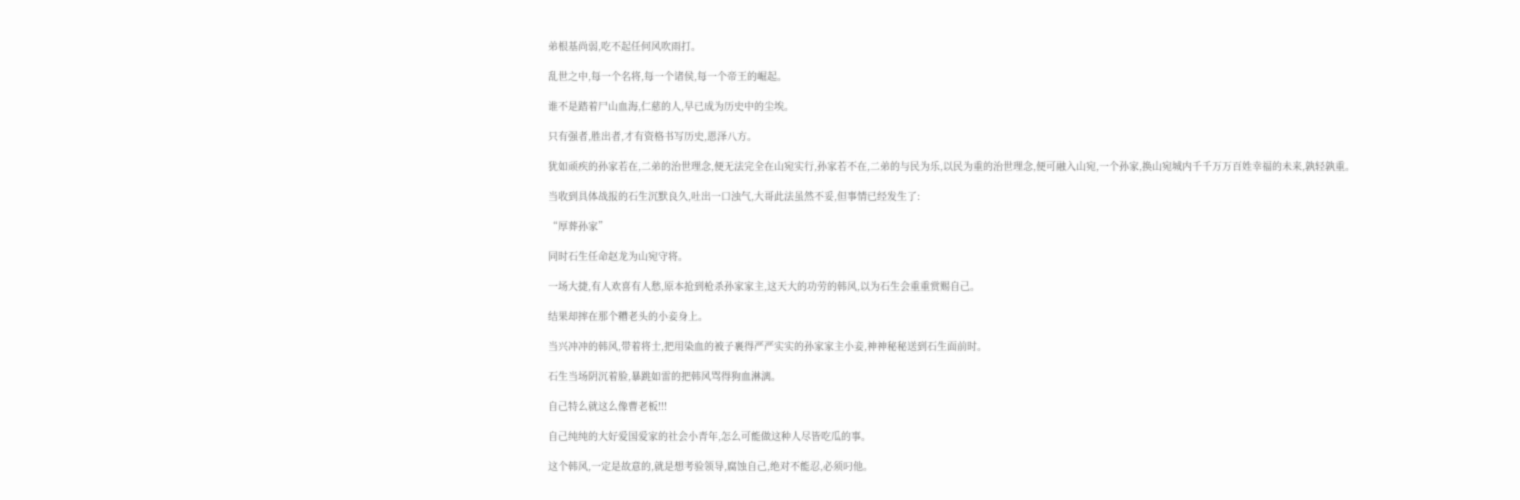弟根基尚弱,吃不起任何风吹雨打。

乱世之中,每一个名将,每一个诸侯,每一个帝王的崛起。

谁不是踏着尸山血海,仁慈的人,早已成为历史中的尘埃。

只有强者,胜出者,才有资格书写历史,恩泽八方。

犹如顽疾的孙家若在,二弟的治世理念,便无法完全在山宛实行,孙家若不在,二弟的与民为乐,以民为重的治世理念,便可融入山宛,一个孙家,换山宛城内千千万万百姓幸福的未来,孰轻孰重。

当收到具体战报的石生沉默良久,吐出一口浊气,大哥此法虽然不妥,但事情已经发生了:

“厚葬孙家”

同时石生任命赵龙为山宛守将。

一场大捷,有人欢喜有人愁,原本抢到枪杀孙家家主,这天大的功劳的韩风,以为石生会重重赏赐自己。

结果却摔在那个糟老头的小妾身上。

当兴冲冲的韩风,带着将士,把用染血的被子裹得严严实实的孙家家主小妾,神神秘秘送到石生面前时。

石生当场阴沉着脸,暴跳如雷的把韩风骂得狗血淋漓。

自己特么就这么像曹老板!!!

自己纯纯的大好爱国爱家的社会小青年,怎么可能做这种人尽皆吃瓜的事。

这个韩风,一定是故意的,就是想考验领导,腐蚀自己,绝对不能忍,必须叼他。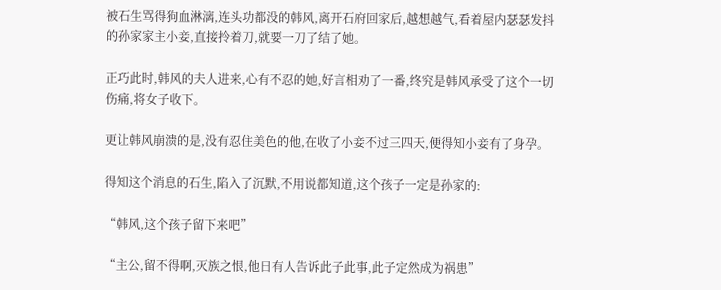被石生骂得狗血淋漓,连头功都没的韩风,离开石府回家后,越想越气,看着屋内瑟瑟发抖的孙家家主小妾,直接拎着刀,就要一刀了结了她。

正巧此时,韩风的夫人进来,心有不忍的她,好言相劝了一番,终究是韩风承受了这个一切伤痛,将女子收下。

更让韩风崩溃的是,没有忍住美色的他,在收了小妾不过三四天,便得知小妾有了身孕。

得知这个消息的石生,陷入了沉默,不用说都知道,这个孩子一定是孙家的:

“韩风,这个孩子留下来吧”

“主公,留不得啊,灭族之恨,他日有人告诉此子此事,此子定然成为祸患”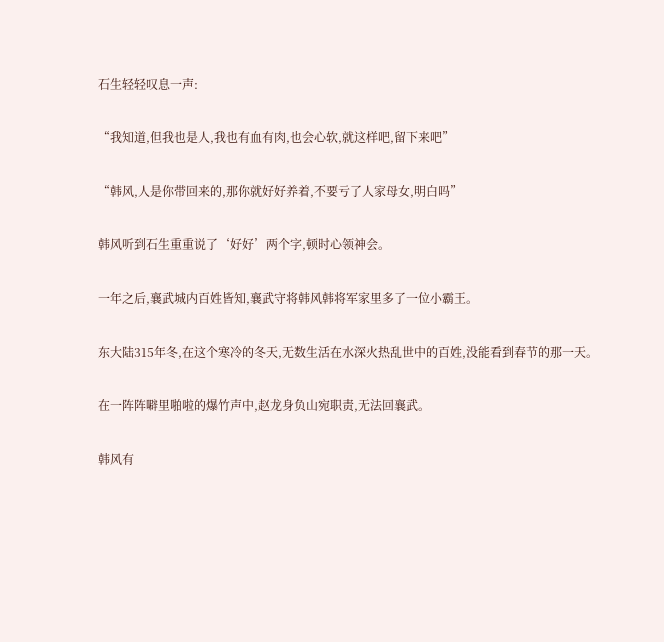石生轻轻叹息一声:

“我知道,但我也是人,我也有血有肉,也会心软,就这样吧,留下来吧”

“韩风,人是你带回来的,那你就好好养着,不要亏了人家母女,明白吗”

韩风听到石生重重说了‘好好’两个字,顿时心领神会。

一年之后,襄武城内百姓皆知,襄武守将韩风韩将军家里多了一位小霸王。

东大陆315年冬,在这个寒冷的冬天,无数生活在水深火热乱世中的百姓,没能看到春节的那一天。

在一阵阵噼里啪啦的爆竹声中,赵龙身负山宛职责,无法回襄武。

韩风有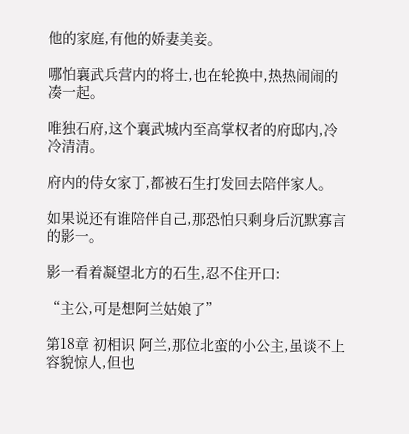他的家庭,有他的娇妻美妾。

哪怕襄武兵营内的将士,也在轮换中,热热闹闹的凑一起。

唯独石府,这个襄武城内至高掌权者的府邸内,冷冷清清。

府内的侍女家丁,都被石生打发回去陪伴家人。

如果说还有谁陪伴自己,那恐怕只剩身后沉默寡言的影一。

影一看着凝望北方的石生,忍不住开口:

“主公,可是想阿兰姑娘了”

第18章 初相识 阿兰,那位北蛮的小公主,虽谈不上容貌惊人,但也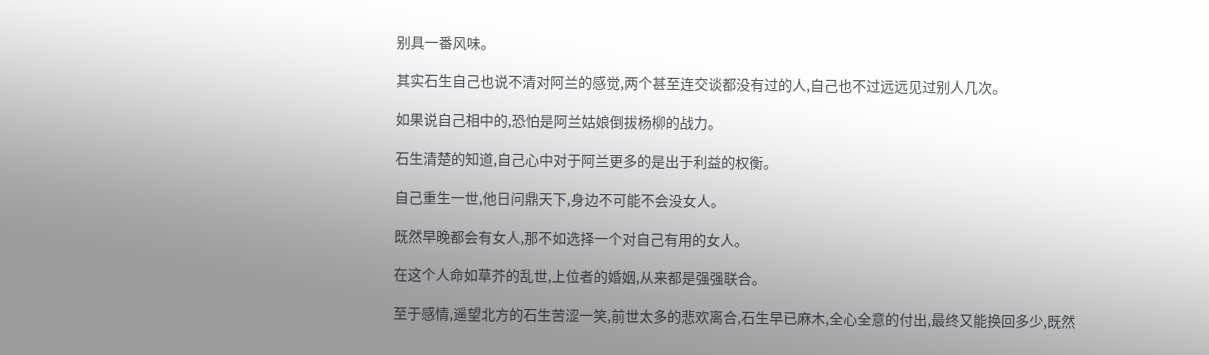别具一番风味。

其实石生自己也说不清对阿兰的感觉,两个甚至连交谈都没有过的人,自己也不过远远见过别人几次。

如果说自己相中的,恐怕是阿兰姑娘倒拔杨柳的战力。

石生清楚的知道,自己心中对于阿兰更多的是出于利益的权衡。

自己重生一世,他日问鼎天下,身边不可能不会没女人。

既然早晚都会有女人,那不如选择一个对自己有用的女人。

在这个人命如草芥的乱世,上位者的婚姻,从来都是强强联合。

至于感情,遥望北方的石生苦涩一笑,前世太多的悲欢离合,石生早已麻木,全心全意的付出,最终又能换回多少,既然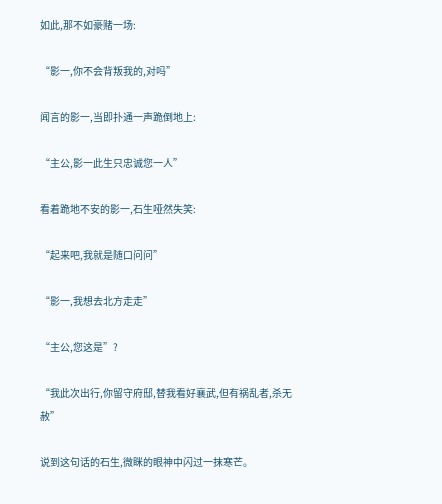如此,那不如豪赌一场:

“影一,你不会背叛我的,对吗”

闻言的影一,当即扑通一声跪倒地上:

“主公,影一此生只忠诚您一人”

看着跪地不安的影一,石生哑然失笑:

“起来吧,我就是随口问问”

“影一,我想去北方走走”

“主公,您这是”?

“我此次出行,你留守府邸,替我看好襄武,但有祸乱者,杀无赦”

说到这句话的石生,微眯的眼神中闪过一抹寒芒。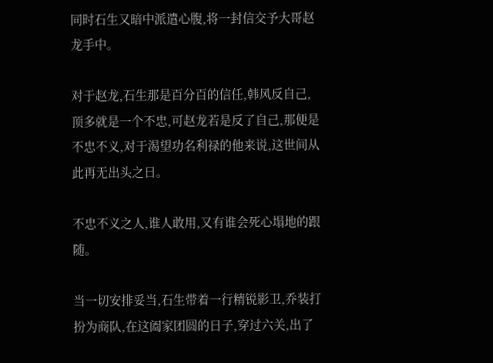同时石生又暗中派遣心腹,将一封信交予大哥赵龙手中。

对于赵龙,石生那是百分百的信任,韩风反自己,顶多就是一个不忠,可赵龙若是反了自己,那便是不忠不义,对于渴望功名利禄的他来说,这世间从此再无出头之日。

不忠不义之人,谁人敢用,又有谁会死心塌地的跟随。

当一切安排妥当,石生带着一行精锐影卫,乔装打扮为商队,在这阖家团圆的日子,穿过六关,出了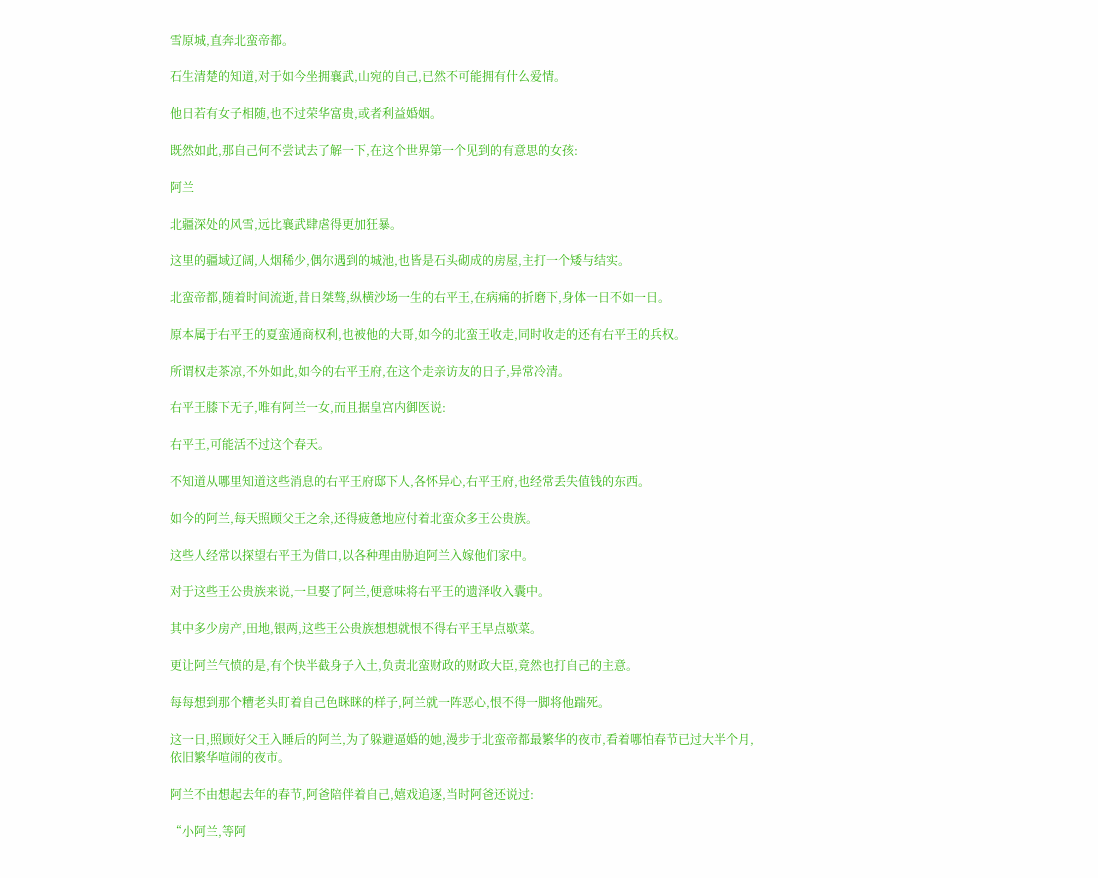雪原城,直奔北蛮帝都。

石生清楚的知道,对于如今坐拥襄武,山宛的自己,已然不可能拥有什么爱情。

他日若有女子相随,也不过荣华富贵,或者利益婚姻。

既然如此,那自己何不尝试去了解一下,在这个世界第一个见到的有意思的女孩:

阿兰

北疆深处的风雪,远比襄武肆虐得更加狂暴。

这里的疆域辽阔,人烟稀少,偶尔遇到的城池,也皆是石头砌成的房屋,主打一个矮与结实。

北蛮帝都,随着时间流逝,昔日桀骜,纵横沙场一生的右平王,在病痛的折磨下,身体一日不如一日。

原本属于右平王的夏蛮通商权利,也被他的大哥,如今的北蛮王收走,同时收走的还有右平王的兵权。

所谓权走茶凉,不外如此,如今的右平王府,在这个走亲访友的日子,异常冷清。

右平王膝下无子,唯有阿兰一女,而且据皇宫内御医说:

右平王,可能活不过这个春天。

不知道从哪里知道这些消息的右平王府邸下人,各怀异心,右平王府,也经常丢失值钱的东西。

如今的阿兰,每天照顾父王之余,还得疲惫地应付着北蛮众多王公贵族。

这些人经常以探望右平王为借口,以各种理由胁迫阿兰入嫁他们家中。

对于这些王公贵族来说,一旦娶了阿兰,便意味将右平王的遗泽收入囊中。

其中多少房产,田地,银两,这些王公贵族想想就恨不得右平王早点歇菜。

更让阿兰气愤的是,有个快半截身子入土,负责北蛮财政的财政大臣,竟然也打自己的主意。

每每想到那个糟老头盯着自己色眯眯的样子,阿兰就一阵恶心,恨不得一脚将他踹死。

这一日,照顾好父王入睡后的阿兰,为了躲避逼婚的她,漫步于北蛮帝都最繁华的夜市,看着哪怕春节已过大半个月,依旧繁华喧闹的夜市。

阿兰不由想起去年的春节,阿爸陪伴着自己,嬉戏追逐,当时阿爸还说过:

“小阿兰,等阿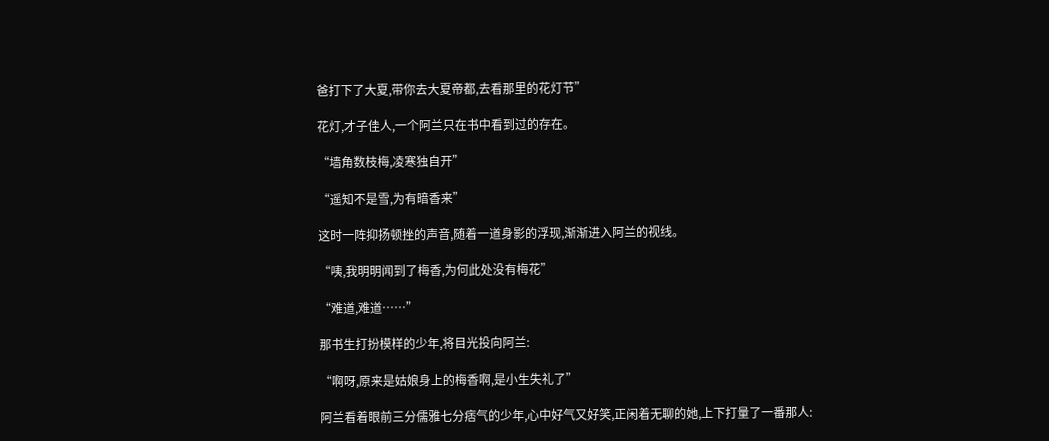爸打下了大夏,带你去大夏帝都,去看那里的花灯节”

花灯,才子佳人,一个阿兰只在书中看到过的存在。

“墙角数枝梅,凌寒独自开”

“遥知不是雪,为有暗香来”

这时一阵抑扬顿挫的声音,随着一道身影的浮现,渐渐进入阿兰的视线。

“咦,我明明闻到了梅香,为何此处没有梅花”

“难道,难道……”

那书生打扮模样的少年,将目光投向阿兰:

“啊呀,原来是姑娘身上的梅香啊,是小生失礼了”

阿兰看着眼前三分儒雅七分痞气的少年,心中好气又好笑,正闲着无聊的她,上下打量了一番那人: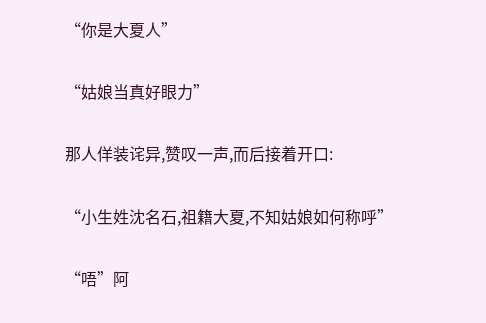“你是大夏人”

“姑娘当真好眼力”

那人佯装诧异,赞叹一声,而后接着开口:

“小生姓沈名石,祖籍大夏,不知姑娘如何称呼”

“唔”阿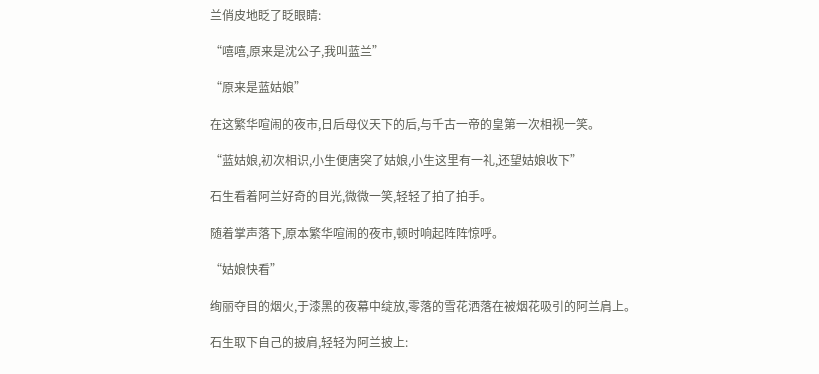兰俏皮地眨了眨眼睛:

“嘻嘻,原来是沈公子,我叫蓝兰”

“原来是蓝姑娘”

在这繁华喧闹的夜市,日后母仪天下的后,与千古一帝的皇第一次相视一笑。

“蓝姑娘,初次相识,小生便唐突了姑娘,小生这里有一礼,还望姑娘收下”

石生看着阿兰好奇的目光,微微一笑,轻轻了拍了拍手。

随着掌声落下,原本繁华喧闹的夜市,顿时响起阵阵惊呼。

“姑娘快看”

绚丽夺目的烟火,于漆黑的夜幕中绽放,零落的雪花洒落在被烟花吸引的阿兰肩上。

石生取下自己的披肩,轻轻为阿兰披上: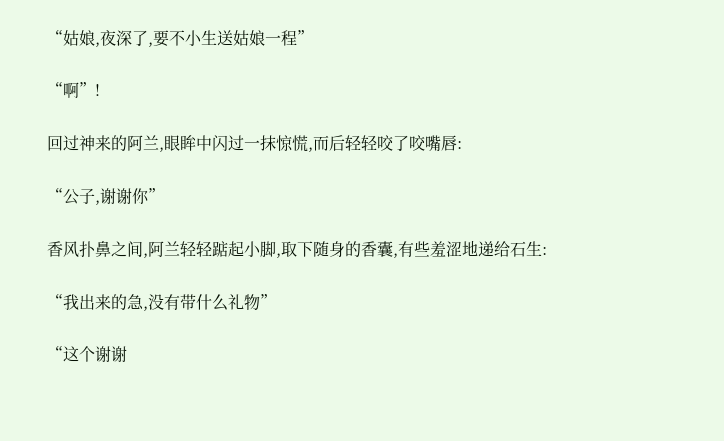“姑娘,夜深了,要不小生送姑娘一程”

“啊”!

回过神来的阿兰,眼眸中闪过一抹惊慌,而后轻轻咬了咬嘴唇:

“公子,谢谢你”

香风扑鼻之间,阿兰轻轻踮起小脚,取下随身的香囊,有些羞涩地递给石生:

“我出来的急,没有带什么礼物”

“这个谢谢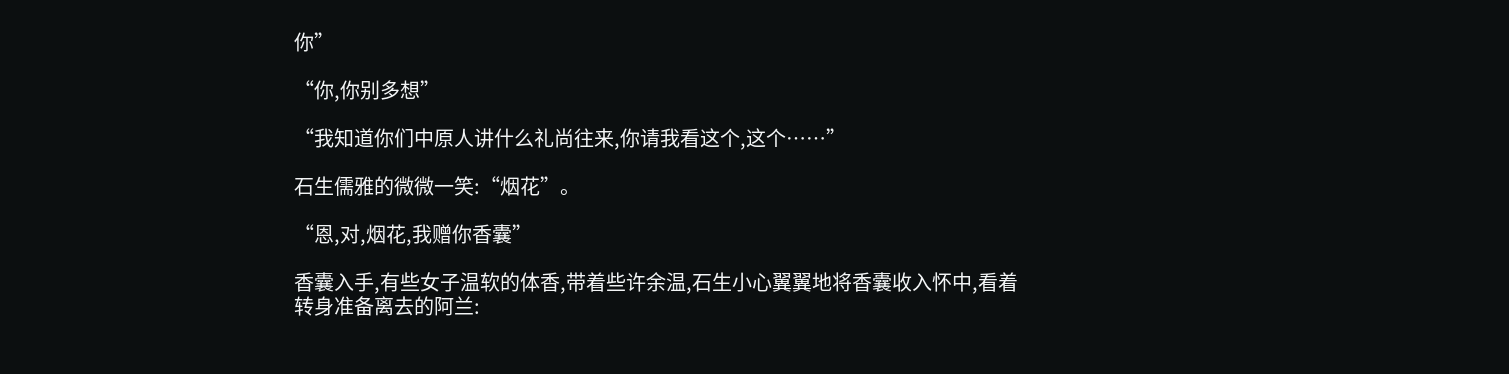你”

“你,你别多想”

“我知道你们中原人讲什么礼尚往来,你请我看这个,这个……”

石生儒雅的微微一笑:“烟花”。

“恩,对,烟花,我赠你香囊”

香囊入手,有些女子温软的体香,带着些许余温,石生小心翼翼地将香囊收入怀中,看着转身准备离去的阿兰: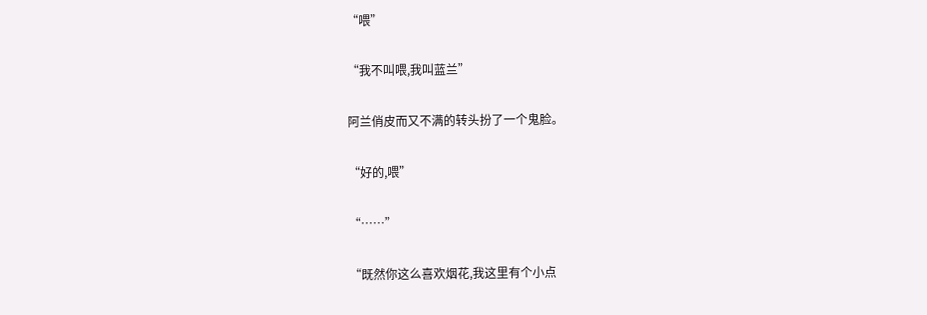“喂”

“我不叫喂,我叫蓝兰”

阿兰俏皮而又不满的转头扮了一个鬼脸。

“好的,喂”

“……”

“既然你这么喜欢烟花,我这里有个小点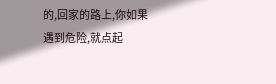的,回家的路上,你如果遇到危险,就点起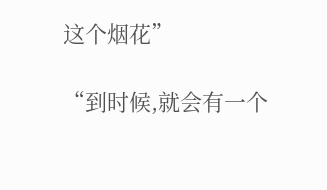这个烟花”

“到时候,就会有一个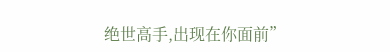绝世高手,出现在你面前”